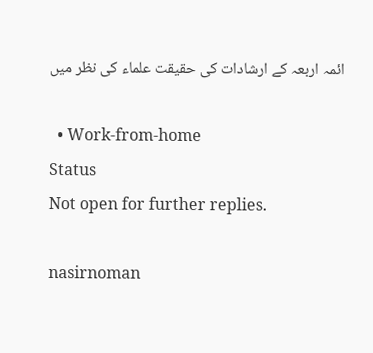ائمہ اربعہ کے ارشادات کی حقیقت علماء کی نظر میں

  • Work-from-home
Status
Not open for further replies.

nasirnoman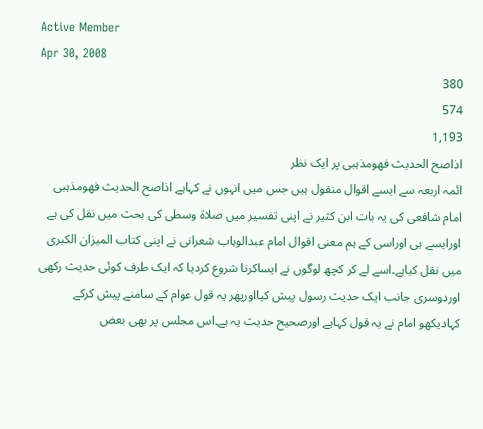Active Member
Apr 30, 2008
380
574
1,193
اذاصح الحدیث فھومذہبی پر ایک نظر
ائمہ اربعہ سے ایسے اقوال منقول ہیں جس میں انہوں نے کہاہے اذاصح الحدیث فھومذہبی امام شافعی کی یہ بات ابن کثیر نے اپنی تفسیر میں صلاۃ وسطی کی بحث میں نقل کی ہے اورایسے ہی اوراسی کے ہم معنی اقوال امام عبدالوہاب شعرانی نے اپنی کتاب المیزان الکبری میں نقل کیاہے۔اسے لے کر کچھ لوگوں نے ایساکرنا شروع کردیا کہ ایک طرف کوئی حدیث رکھی اوردوسری جانب ایک حدیث رسول پیش کیااورپھر یہ قول عوام کے سامنے پیش کرکے کہادیکھو امام نے یہ قول کہاہے اورصحیح حدیث یہ ہے۔اس مجلس پر بھی بعض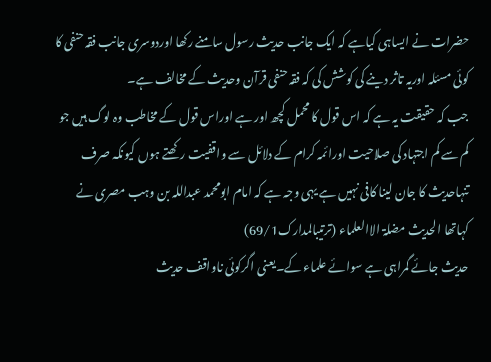حضرات نے ایساہی کیاہے کہ ایک جانب حدیث رسول سامنے رکھا اوردوسری جانب فقہ حنفی کا کوئی مسئلہ اوریہ تاثر دینے کی کوشش کی کہ فقہ حنفی قرآن وحدیث کے مخالف ہے۔
جب کہ حقیقت یہ ہے کہ اس قول کا محمل کچھ اور ہے اوراس قول کے مخاطب وہ لوگ ہیں جو کم سے کم اجتہاد کی صلاحیت اورائمہ کرام کے دلائل سے واقفیت رکھتے ہوں کیونکہ صرف تنہاحدیث کا جان لینا کافی نہیں ہے یہی وجہ ہے کہ امام ابومحمد عبداللہ بن وہب مصری نے کہاتھا الحدیث مضلۃ الاالعلماء (ترتیبالمدارک69/1)
حدیث جائے گمراہی ہے سوائے علماء کے۔یعنی اگرکوئی ناواقف حدیث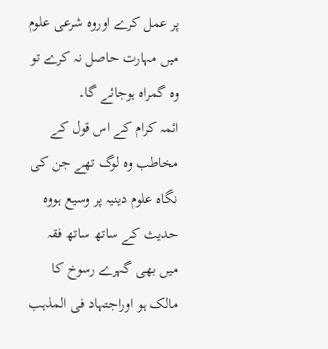پر عمل کرے اوروہ شرعی علوم میں مہارت حاصل نہ کرے تو وہ گمراہ ہوجائے گا۔
ائمہ کرام کے اس قول کے مخاطب وہ لوگ تھے جن کی نگاہ علوم دینیہ پر وسیع ہووہ حدیث کے ساتھ ساتھ فقہ میں بھی گہرے رسوخ کا مالک ہو اوراجتہاد فی المذہب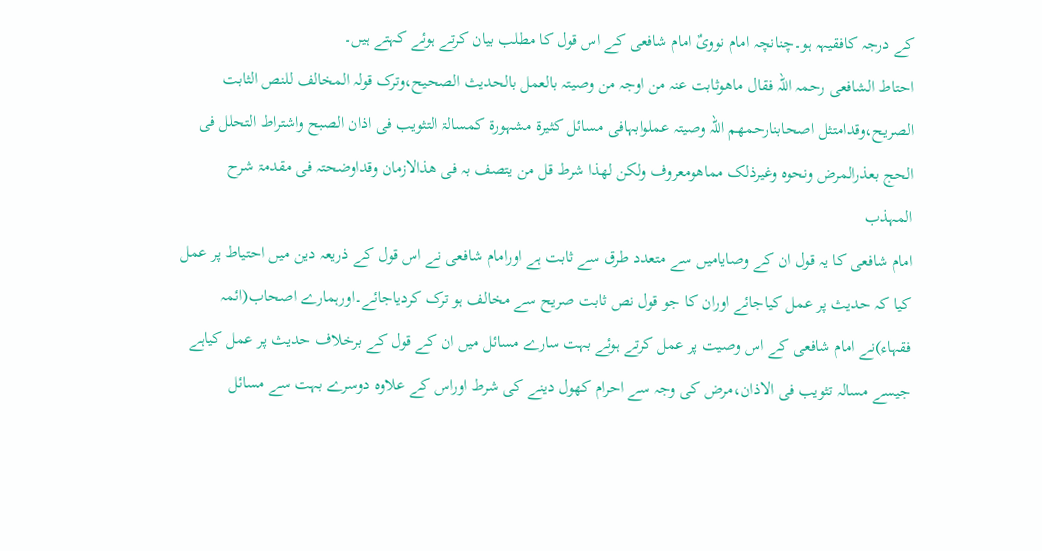کے درجہ کافقیہہ ہو۔چنانچہ امام نوویٌ امام شافعی کے اس قول کا مطلب بیان کرتے ہوئے کہتے ہیں۔
احتاط الشافعی رحمہ اللہ فقال ماھوثابت عنہ من اوجہ من وصیتہ بالعمل بالحدیث الصحیح،وترک قولہ المخالف للنص الثابت الصریح،وقدامتثل اصحابنارحمھم اللہ وصیتہ عملوابہافی مسائل کثیرۃ مشہورۃ کمسالۃ التثویب فی اذان الصبح واشتراط التحلل فی الحج بعذرالمرض ونحوہ وغیرذلک مماھومعروف ولکن لھذا شرط قل من یتصف بہ فی ھذالازمان وقداوضحتہ فی مقدمۃ شرح المہذب
امام شافعی کا یہ قول ان کے وصایامیں سے متعدد طرق سے ثابت ہے اورامام شافعی نے اس قول کے ذریعہ دین میں احتیاط پر عمل کیا کہ حدیث پر عمل کیاجائے اوران کا جو قول نص ثابت صریح سے مخالف ہو ترک کردیاجائے۔اورہمارے اصحاب(ائمہ فقہاء)نے امام شافعی کے اس وصیت پر عمل کرتے ہوئے بہت سارے مسائل میں ان کے قول کے برخلاف حدیث پر عمل کیاہے جیسے مسالہ تثویب فی الاذان،مرض کی وجہ سے احرام کھول دینے کی شرط اوراس کے علاوہ دوسرے بہت سے مسائل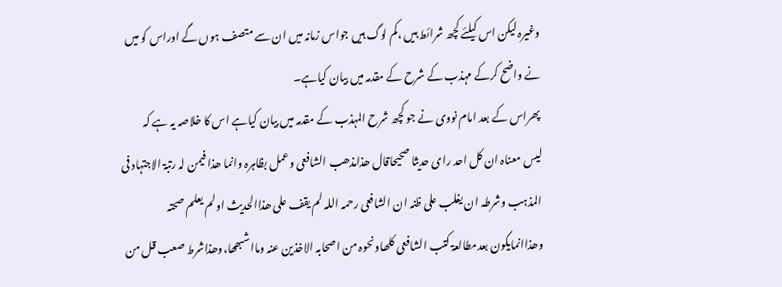وغیرہ لیکن اس کیلئے کچھ شرائط ہیں ،کم لوگ ہیں جواس زمانہ میں ان سے متصف ہوں گے اوراس کو میں نے واضح کرکے مہذب کے شرح کے مقدمہ میں بیان کیاہے۔
پھراس کے بعد امام نووی نے جو کچھ شرح المہذب کے مقدمہ میں بیان کیاہے اس کا خلاصہ یہ ہے کہ
لیس معناہ ان کل احد رای حدیثا صحیحاقال ھذامذھب الشافعی وعمل بظاہرہ وانما ھذا فیمن لہ رتبۃ الاجتہاد فی المذہب وشرطہ ان یغلب علی ظنہ ان الشافعی رحمہ اللہ لم یقف علی ھذاالحدیث اولم یعلم صحتہ وھذاانمایکون بعدمطالعۃ کتب الشافعی کلھاونحوہ من اصحابہ الاخذین عنہ ومااشبھھا،وھذاشرط صعب قل من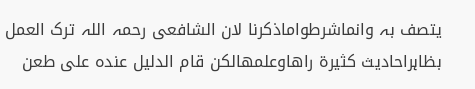یتصف بہ وانماشرطواماذکرنا لان الشافعی رحمہ اللہ ترک العمل بظاہراحادیث کثیرۃ راھاوعلمھالکن قام الدلیل عندہ علی طعن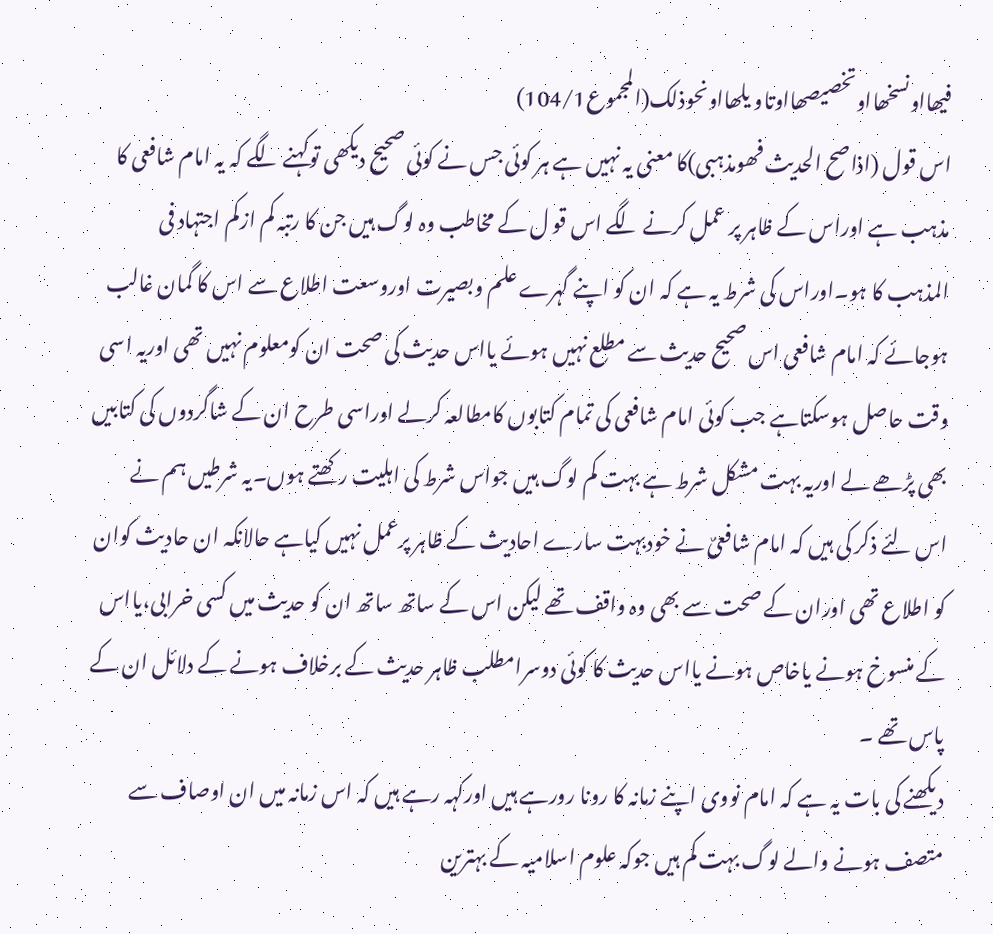فیھااونسخھااوتخصیصھااوتاو یلھااونحوذلک(المجموع104/1)
اس قول (اذاصح الحدیث فھومذہبی)کا معنی یہ نہیں ہے ہر کوئی جس نے کوئی صحیح دیکھی توکہنے لگے کہ یہ امام شافعی کا مذہب ہے اوراس کے ظاہر پر عمل کرنے لگے اس قو ل کے مخاطب وہ لوگ ہیں جن کا رتبہ کم ازکم اجتہاد فی المذہب کا ہو۔اوراس کی شرط یہ ہے کہ ان کو اپنے گہرے علم وبصیرت اوروسعت اطلاع سے اس کا گمان غالب ہوجائے کہ امام شافعی اس صحیح حدیث سے مطلع نہیں ہوئے یااس حدیث کی صحت ان کومعلوم نہیں تھی اوریہ اسی وقت حاصل ہوسکتاہے جب کوئی امام شافعی کی تمام کتابوں کامطالعہ کرلے اوراسی طرح ان کے شاگردوں کی کتابیں بھی پڑھے لے اوریہ بہت مشکل شرط ہے بہت کم لوگ ہیں جواس شرط کی اہلیت رکھتے ہوں۔یہ شرطیں ہم نے اس لئے ذکر کی ہیں کہ امام شافعیٌ نے خودبہت سارے احادیث کے ظاہر پرعمل نہیں کیاہے حالانکہ ان حادیث کوان کو اطلاع تھی اوران کے صحت سے بھی وہ واقف تھے لیکن اس کے ساتھ ساتھ ان کو حدیث میں کسی خرابی،یااس کے منسوخ ہونے یاخاص ہونے یااس حدیث کا کوئی دوسرامطلب ظاہر حدیث کے برخلاف ہونے کے دلائل ان کے پاس تھے ۔
دیکھنے کی بات یہ ہے کہ امام نووی اپنے زمانہ کا رونا رورہے ہیں اورکہہ رہے ہیں کہ اس زمانہ میں ان اوصاف سے متصف ہونے والے لوگ بہت کم ہیں جوکہ علوم اسلامیہ کے بہترین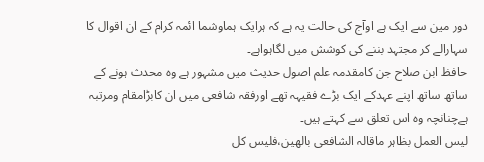دور مین سے ایک ہے اوآج کی حالت یہ ہے کہ ہرایک ہماوشما ائمہ کرام کے ان اقوال کا سہارالے کر مجتہد بننے کی کوشش میں لگاہواہے۔
حافظ ابن صلاح جن کامقدمہ علم اصول حدیث میں مشہور ہے وہ محدث ہونے کے ساتھ ساتھ اپنے عہدکے ایک بڑے فقیہہ تھے اورفقہ شافعی میں ان کابڑامقام ومرتبہ ہےچنانچہ وہ اس تعلق سے کہتے ہیں۔
لیس العمل بظاہر ماقالہ الشافعی بالھین،فلیس کل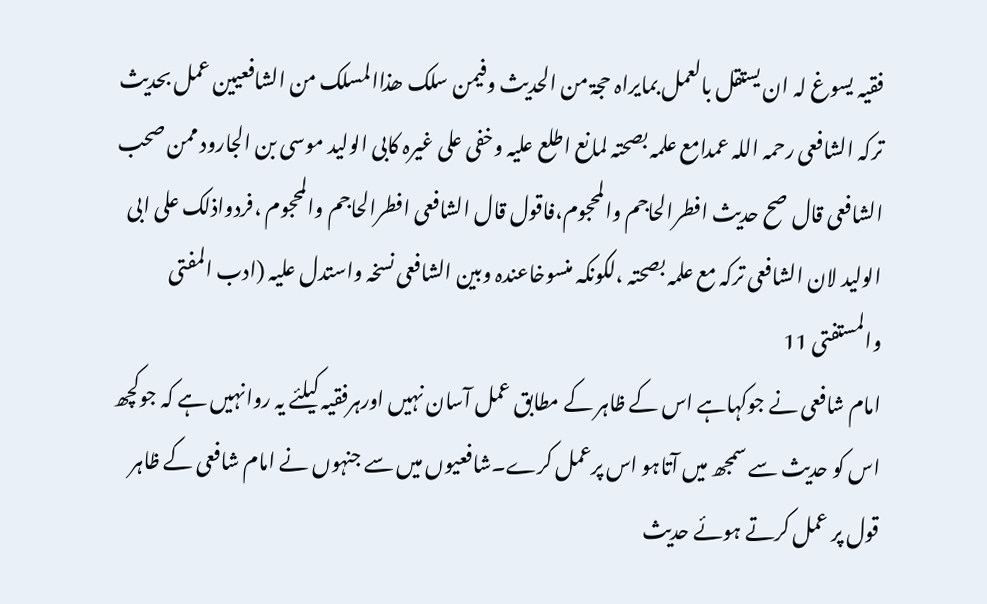فقیہ یسوغ لہ ان یستقل بالعمل بمایراہ حجۃ من الحدیث وفیمن سلک ھذاالمسلک من الشافعیین عمل بحدیث ترکہ الشافعی رحمہ اللہ عمدامع علمہ بصحتہ لمانع اطلع علیہ وخفی علی غیرہ کابی الولید موسی بن الجارود ممن صحب الشافعی قال صح حدیث افطرالحاجم والمحجوم،فاقول قال الشافعی افطرالحاجم والمحجوم ،فردواذلک علی ابی الولید لان الشافعی ترکہ مع علمہ بصحتہ ،لکونکہ منسوخاعندہ وبین الشافعی نسخہ واستدل علیہ (ادب المفتی والمستفتی 11
امام شافعی نے جوکہاہے اس کے ظاہر کے مطابق عمل آسان نہیں اورہرفقیہ کیلئے یہ روانہیں ہے کہ جوکچھ اس کو حدیث سے سمجھ میں آتاہو اس پرعمل کرے۔شافعیوں میں سے جنہوں نے امام شافعی کے ظاہر قول پر عمل کرتے ہوئے حدیث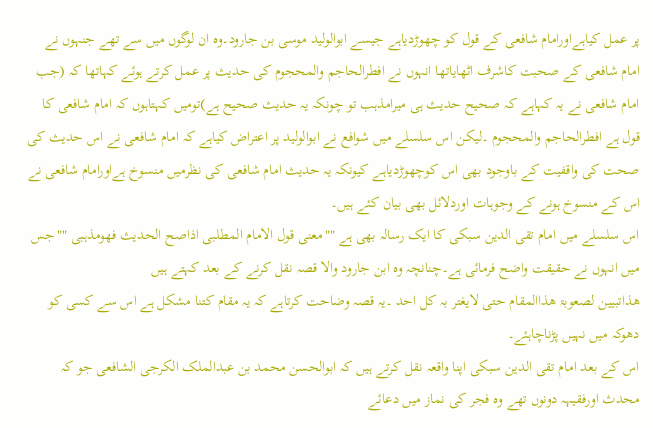پر عمل کیاہےاورامام شافعی کے قول کو چھوڑدیاہے جیسے ابوالولید موسی بن جارود۔وہ ان لوگوں میں سے تھے جنہوں نے امام شافعی کے صحبت کاشرف اٹھایاتھا انہوں نے افطرالحاجم والمحجوم کی حدیث پر عمل کرتے ہوئے کہاتھا کہ (جب امام شافعی نے یہ کہاہے کہ صحیح حدیث ہی میرامذہب تو چونکہ یہ حدیث صحیح ہے)تومیں کہتاہوں کہ امام شافعی کا قول ہے افطرالحاجم والمحجوم ۔لیکن اس سلسلے میں شوافع نے ابوالولید پر اعتراض کیاہے کہ امام شافعی نے اس حدیث کی صحت کی واقفیت کے باوجود بھی اس کوچھوڑدیاہے کیونکہ یہ حدیث امام شافعی کی نظرمیں منسوخ ہےاورامام شافعی نے اس کے منسوخ ہونے کے وجوہات اوردلائل بھی بیان کئے ہیں۔
اس سلسلے میں امام تقی الدین سبکی کا ایک رسالہ بھی ہے ""معنی قول الامام المطلبی اذاصح الحدیث فھومذہبی ""جس میں انہوں نے حقیقت واضح فرمائی ہے۔چنانچہ وہ ابن جارود والا قصہ نقل کرنے کے بعد کہتے ہیں
ھذاتبیین لصعوبۃ ھذاالمقام حتی لایغتر بہ کل احد ۔یہ قصہ وضاحت کرتاہے کہ یہ مقام کتنا مشکل ہے اس سے کسی کو دھوکہ میں نہیں پڑناچاہئے۔
اس کے بعد امام تقی الدین سبکی اپنا واقعہ نقل کرتے ہیں کہ ابوالحسن محمد بن عبدالملک الکرجی الشافعی جو کہ محدث اورفقیہہ دونوں تھے وہ فجر کی نماز میں دعائے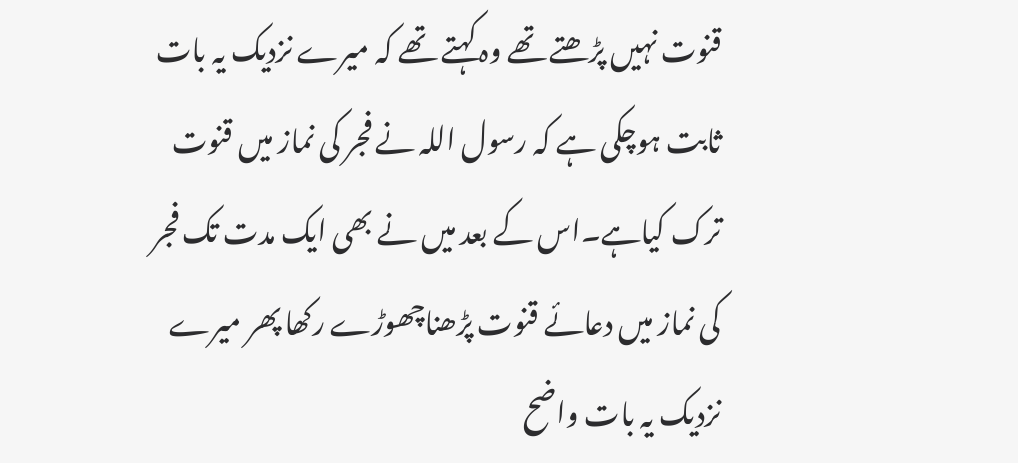قنوت نہیں پڑھتے تھے وہ کہتے تھے کہ میرے نزدیک یہ بات ثابت ہوچکی ہے کہ رسول اللہ نے فجر کی نماز میں قنوت ترک کیاہے۔اس کے بعد میں نے بھی ایک مدت تک فجر کی نماز میں دعائے قنوت پڑھناچھوڑے رکھا پھر میرے نزدیک یہ بات واضح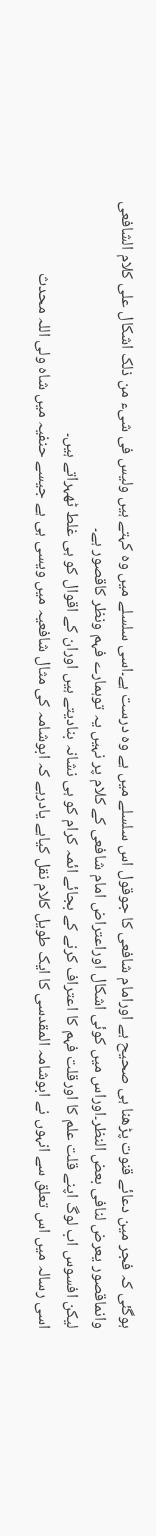ہوگئی کہ فجر مین دعائے قنوت پڑھنا ہی صحیح ہے اورامام شافعی کا جوقول اس سلسلے میں ہے وہ درست ہے۔اسی سلسلے میں وہ کہتے ہیں ولیس فی شیء من ذلک اشکال علی کلام الشافعی وانماقصور یعرض لنافی بعض النظر۔اوراس میں کوئی اشکال اوراعتراض امام شافعی کے کلام پر نہیں یہ توہمارے فہم ونظر کاقصور ہے۔
لیکن افسوس اب لوگ اپنے قلت علم کا اورقلت فہم کا اعتراف کرنے کے بجائے ائمہ کرام کو ہی نشانہ بنادیتے ہیں اوران کے اقوال کو ہی غلط ٹھہراتے ہیں۔
اسی رسالہ میں اس تعلق سے انہوں نے ابوشامہ المقدسی کا ایک طویل کلام نقل کیاہے یادرہے کہ ابوشامہ کی مثال شافعیہ میں ویسی ہی ہے جیسے حنفیہ میں شاہ ولی اللہ محدث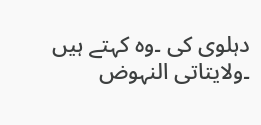دہلوی کی ۔وہ کہتے ہیں ۔ولایتاتی النہوض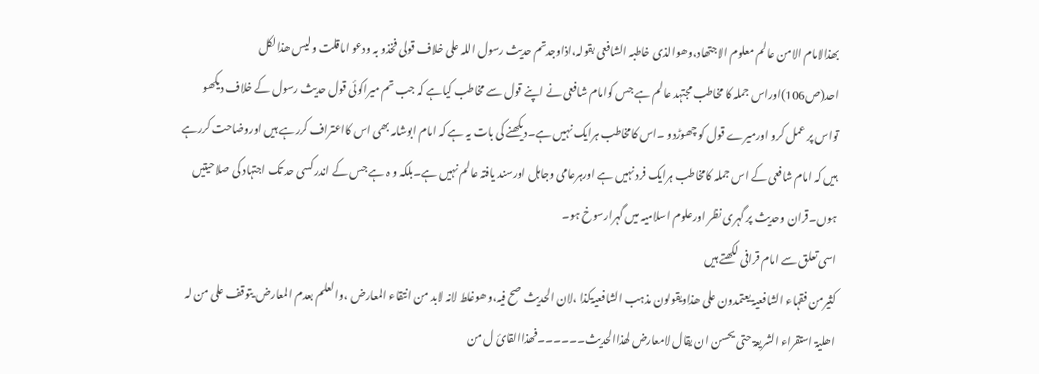بھذالامام الامن عالم معلوم الاجتھاد،وھوالذی خاطبہ الشافعی بقولہ،اذاوجدتم حدیث رسول اللہ علی خلاف قولی فخذو بہ ودعو اماقلت ولیس ھذالکل احد(ص106)اوراس جملہ کا مخاطب مجتہد عالم ہے جس کوامام شافعی نے اپنے قول سے مخاطب کیاہے کہ جب تم میراکوئی قول حدیث رسول کے خلاف دیکھو تواس پر عمل کرو اورمیرے قول کو چھوڑدو ۔اس کامخاطب ہرایک نہیں ہے۔دیکھنے کی بات یہ ہے کہ امام ابوشامہ بھی اس کااعتراف کررہے ہیں اوروضاحت کررہے ہیں کہ امام شافعی کے اس جملہ کامخاطب ہرایک فرد نہیں ہے اورہرعامی وجاہل اورسند یافتہ عالم نہیں ہے۔بلکہ و ہ ہے جس کے اندر کسی حد تک اجتہاد کی صلاحیتیں ہوں۔قران وحدیث پر گہری نظر اورعلوم اسلامیہ میں گہرارسوخ ہو۔
اسی تعلق سے امام قرافی لکھتے ہیں
کثیرمن فقہاء الشافعیۃ یعتمدون علی ھذاویقولون مذہب الشافعیۃکذا ،لان الحدیث صح فیہ،وھوغلط لانہ لابد من انتقاء المعارض ،والعلم بعدم المعارض یتوقف علی من لہ اھلیۃ استقراء الشریعۃ حتی یحسن ان یقال لامعارض لھذاالحدیث۔۔۔۔۔۔فھذاالقائ ل من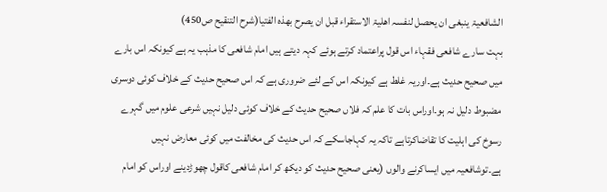الشافعیۃ ینبغی ان یحصل لنفسہ اھلیۃ الاستقراء قبل ان یصرح بھذہ الفتیا(شرح التنقیح ص450)
بہت سارے شافعی فقہاء اس قول پراعتماد کرتے ہوئے کہہ دیتے ہیں امام شافعی کا مذہب یہ ہے کیونکہ اس بارے میں صحیح حدیث ہے۔اوریہ غلط ہے کیونکہ اس کے لئے ضروری ہے کہ اس صحیح حدیث کے خلاف کوئی دوسری مضبوط دلیل نہ ہو۔اوراس بات کا علم کہ فلاں صحیح حدیث کے خلاف کوئی دلیل نہیں شرعی علوم میں گہرے رسوخ کی اہلیت کا تقاضاکرتاہے تاکہ یہ کہاجاسکے کہ اس حدیث کی مخالفت میں کوئی معارض نہیں ہے۔توشافعیہ میں ایساکرنے والوں (یعنی صحیح حدیث کو دیکھ کر امام شافعی کاقول چھوڑدینے اوراس کو امام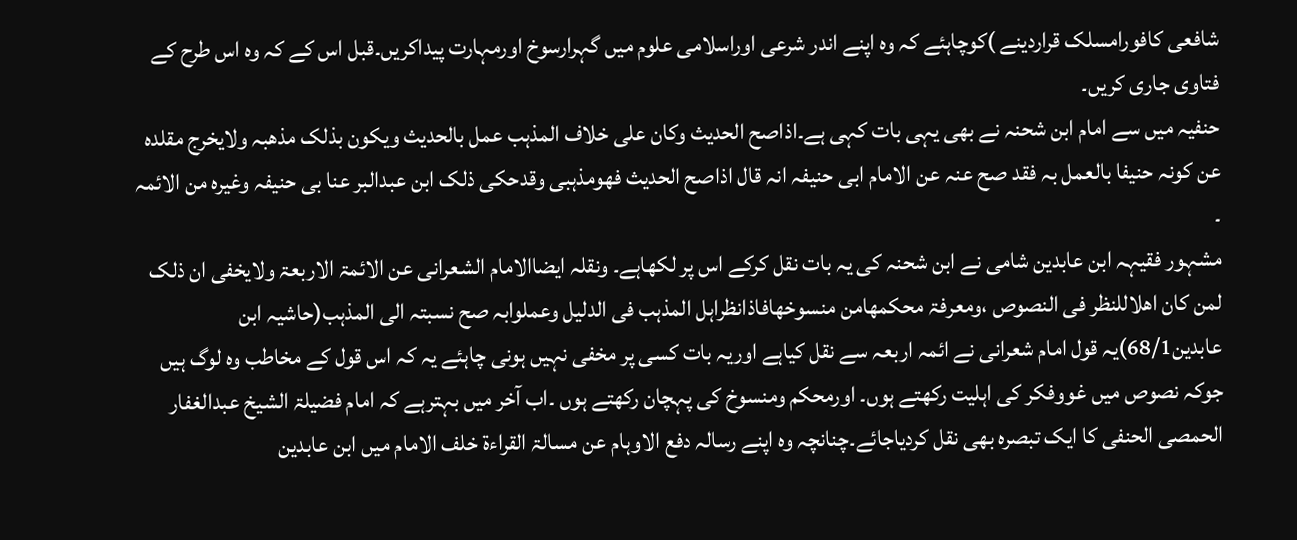شافعی کافورامسلک قراردینے )کوچاہئے کہ وہ اپنے اندر شرعی اوراسلامی علوم میں گہرارسوخ اورمہارت پیداکریں۔قبل اس کے کہ وہ اس طرح کے فتاوی جاری کریں۔
حنفیہ میں سے امام ابن شحنہ نے بھی یہی بات کہی ہے۔اذاصح الحدیث وکان علی خلاف المذہب عمل بالحدیث ویکون بذلک مذھبہ ولایخرج مقلدہ عن کونہ حنیفا بالعمل بہ فقد صح عنہ عن الامام ابی حنیفہ انہ قال اذاصح الحدیث فھومذہبی وقدحکی ذلک ابن عبدالبر عنا بی حنیفہ وغیرہ من الائمہ ۔
مشہور فقیہہ ابن عابدین شامی نے ابن شحنہ کی یہ بات نقل کرکے اس پر لکھاہے۔ ونقلہ ایضاالامام الشعرانی عن الائمۃ الاربعۃ ولایخفی ان ذلک لمن کان اھلاللنظر فی النصوص ،ومعرفۃ محکمھامن منسوخھافاذانظراہل المذہب فی الدلیل وعملوابہ صح نسبتہ الی المذہب(حاشیہ ابن عابدین68/1)یہ قول امام شعرانی نے ائمہ اربعہ سے نقل کیاہے اوریہ بات کسی پر مخفی نہیں ہونی چاہئے یہ کہ اس قول کے مخاطب وہ لوگ ہیں جوکہ نصوص میں غووفکر کی اہلیت رکھتے ہوں۔ اورمحکم ومنسوخ کی پہچان رکھتے ہوں ۔اب آخر میں بہترہے کہ امام فضیلۃ الشیخ عبدالغفار الحمصی الحنفی کا ایک تبصرہ بھی نقل کردیاجائے۔چنانچہ وہ اپنے رسالہ دفع الاوہام عن مسالۃ القراءۃ خلف الامام میں ابن عابدین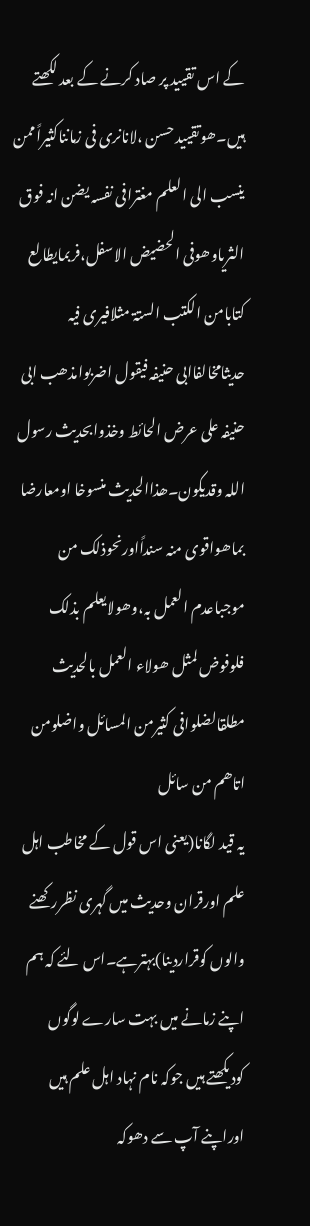کے اس تقیید پر صاد کرنے کے بعد لکھتے ہیں۔ھوتقیید حسن ،لانانری فی زمانناکثیراًممن ینسب الی العلم مغترافی نفسہ یضن انہ فوق الثریاوھوفی الحضیض الاسفل،فربمایطالع کتابامن الکتب الستۃ مثلافیری فیہ حدیثامخالفاابی حنیفہ فیقول اضربوامذھب ابی حنیفہ علی عرض الحائط وخذوابحدیث رسول اللہ وقدیکون۔ھذاالحدیث منسوخا اومعارضا بماھواقوی منہ سنداًاورنحوذلک من موجباعدم العمل بہ،وھولایعلم بذلک فلوفوض لمثل ھولاء العمل بالحدیث مطلقالضلوافی کثیرمن المسائل واضلومن اتاھم من سائل
یہ قید لگانا(یعنی اس قول کے مخاطب اہل علم اورقران وحدیث میں گہری نظررکھنے والوں کوقراردینا)بہترہے۔اس لئے کہ ہم اپنے زمانے میں بہت سارے لوگوں کودیکھتے ہیں جوکہ نام نہاد اہل علم ہیں اوراپنے آپ سے دھوکہ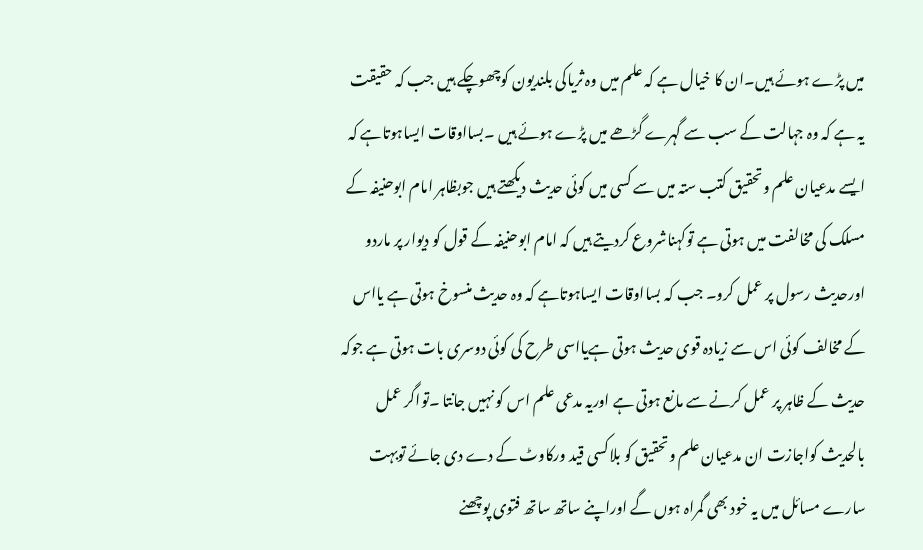میں پڑے ہوئے ہیں۔ان کا خیال ہے کہ علم میں وہ ثریاکی بلندیون کوچھوچکے ہیں جب کہ حقیقت یہ ہے کہ وہ جہالت کے سب سے گہرے گڑھے میں پڑے ہوئے ہیں ۔بسااوقات ایساہوتاہے کہ ایسے مدعیان علم وتحقیق کتب ستہ میں سے کسی میں کوئی حدیث دیکھتے ہیں جوبظاہر امام ابوحنیفہ کے مسلک کی مخالفت میں ہوتی ہے توکہناشروع کردیتے ہیں کہ امام ابوحنیفہ کے قول کو دیوار پر ماردو اورحدیث رسول پر عمل کرو۔ جب کہ بسااوقات ایساہوتاہے کہ وہ حدیث منسوخ ہوتی ہے یااس کے مخالف کوئی اس سے زیادہ قوی حدیث ہوتی ہےیااسی طرح کی کوئی دوسری بات ہوتی ہے جوکہ حدیث کے ظاہر پر عمل کرنے سے مانع ہوتی ہے اوریہ مدعی علم اس کو نہیں جانتا ۔تواگر عمل بالحدیث کواجازت ان مدعیان علم وتحقیق کو بلاکسی قید ورکاوٹ کے دے دی جائے توبہت سارے مسائل میں یہ خود بھی گمراہ ہوں گے اوراپنے ساتھ ساتھ فتوی پوچھنے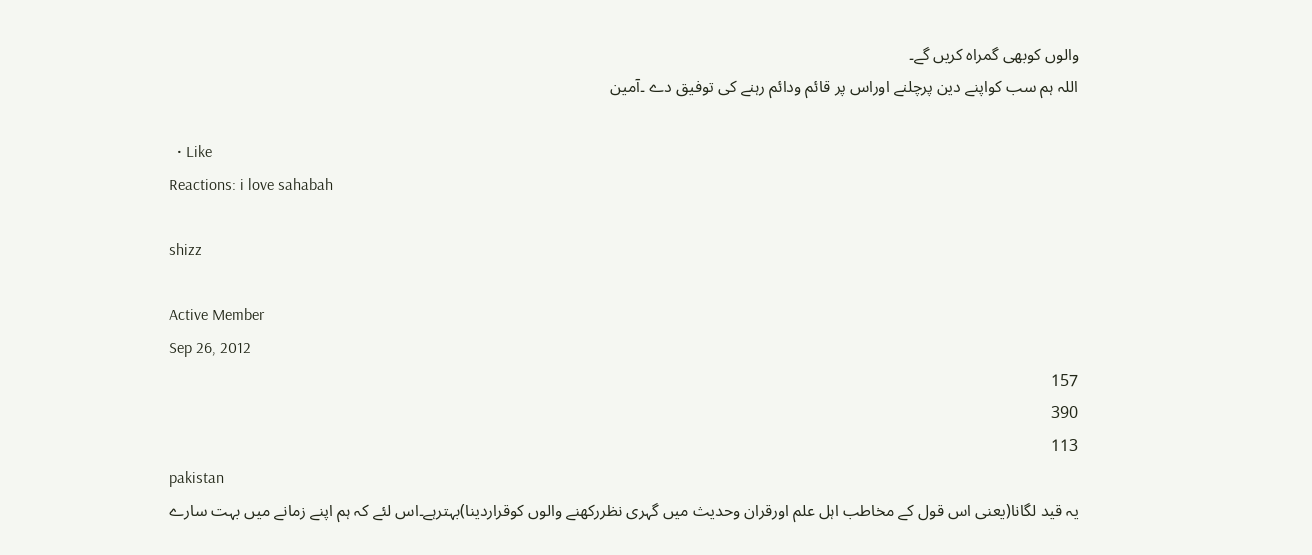والوں کوبھی گمراہ کریں گے۔
اللہ ہم سب کواپنے دین پرچلنے اوراس پر قائم ودائم رہنے کی توفیق دے ۔آمین

  • Like
Reactions: i love sahabah

shizz

Active Member
Sep 26, 2012
157
390
113
pakistan
یہ قید لگانا(یعنی اس قول کے مخاطب اہل علم اورقران وحدیث میں گہری نظررکھنے والوں کوقراردینا)بہترہے۔اس لئے کہ ہم اپنے زمانے میں بہت سارے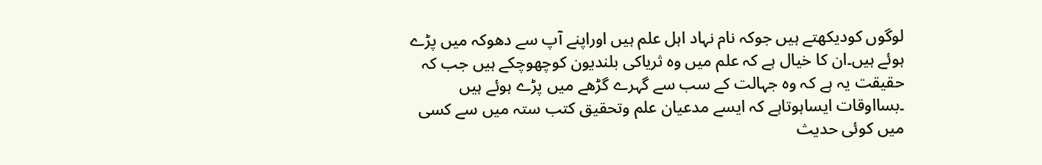لوگوں کودیکھتے ہیں جوکہ نام نہاد اہل علم ہیں اوراپنے آپ سے دھوکہ میں پڑے ہوئے ہیں۔ان کا خیال ہے کہ علم میں وہ ثریاکی بلندیون کوچھوچکے ہیں جب کہ حقیقت یہ ہے کہ وہ جہالت کے سب سے گہرے گڑھے میں پڑے ہوئے ہیں ۔بسااوقات ایساہوتاہے کہ ایسے مدعیان علم وتحقیق کتب ستہ میں سے کسی میں کوئی حدیث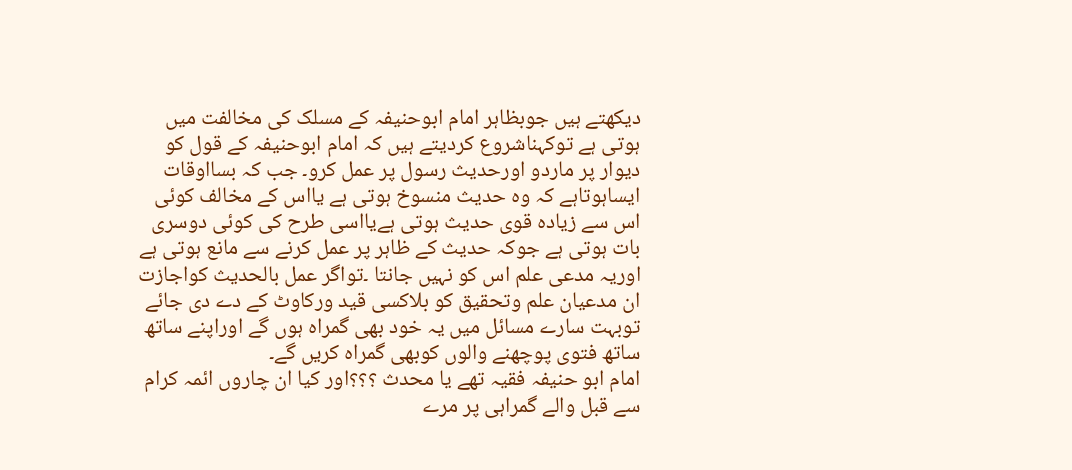دیکھتے ہیں جوبظاہر امام ابوحنیفہ کے مسلک کی مخالفت میں ہوتی ہے توکہناشروع کردیتے ہیں کہ امام ابوحنیفہ کے قول کو دیوار پر ماردو اورحدیث رسول پر عمل کرو۔ جب کہ بسااوقات ایساہوتاہے کہ وہ حدیث منسوخ ہوتی ہے یااس کے مخالف کوئی اس سے زیادہ قوی حدیث ہوتی ہےیااسی طرح کی کوئی دوسری بات ہوتی ہے جوکہ حدیث کے ظاہر پر عمل کرنے سے مانع ہوتی ہے اوریہ مدعی علم اس کو نہیں جانتا ۔تواگر عمل بالحدیث کواجازت ان مدعیان علم وتحقیق کو بلاکسی قید ورکاوٹ کے دے دی جائے توبہت سارے مسائل میں یہ خود بھی گمراہ ہوں گے اوراپنے ساتھ ساتھ فتوی پوچھنے والوں کوبھی گمراہ کریں گے۔
امام ابو حنیفہ فقیہ تھے یا محدث ؟؟؟اور کیا ان چاروں ائمہ کرام سے قبل والے گمراہی پر مرے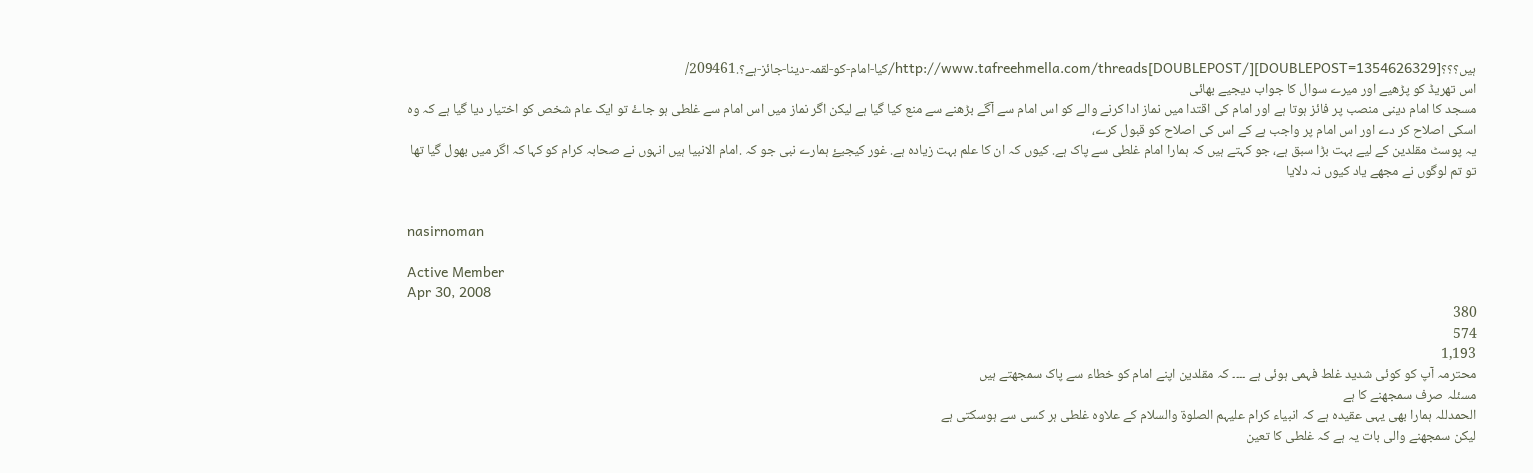ہیں؟؟؟[DOUBLEPOST=1354626329][/DOUBLEPOST]http://www.tafreehmella.com/threads/كیا-امام-كو-لقمہ-دینا-جائز-ہے؟.209461/
اس تھریڈ کو پڑھیے اور میرے سوال کا جواب دیجیے بھائی
مسجد کا امام دینی منصب پر فائز ہوتا ہے اور امام کی اقتدا میں نماز ادا کرنے والے کو اس امام سے آگے بڑھنے سے منع کیا گیا ہے لیکن اگر نماز میں اس امام سے غلطی ہو جاۓ تو ایک عام شخص کو اختیار دیا گیا ہے کہ وہ اسکی اصلاح کر دے اور اس امام پر واجب ہے کے اس کی اصلاح کو قبول کرے،
یہ پوسٹ مقلدین کے لیے بہت بڑا سبق ہے، جو کہتے ہیں کہ ہمارا امام غلطی سے پاک ہے. کیوں کہ ان کا علم بہت زیادہ ہے. غور کیجیۓ ہمارے نبی جو کہ .امام الانبیا ہیں انہوں نے صحابہ کرام کو کہا کہ اگر میں بھول گیا تھا تو تم لوگوں نے مجھے یاد کیوں نہ دلایا


nasirnoman

Active Member
Apr 30, 2008
380
574
1,193
محترمہ آپ کو کوئی شدید غلط فہمی ہوئی ہے ۔۔۔۔ کہ مقلدین اپنے امام کو خطاء سے پاک سمجھتے ہیں
مسئلہ صرف سمجھنے کا ہے
الحمدللہ ہمارا بھی یہی عقیدہ ہے کہ انبیاء کرام علیہم الصلوۃ والسلام کے علاوہ غلطی ہر کسی سے ہوسکتی ہے
لیکن سمجھنے والی بات یہ ہے کہ غلطی کا تعین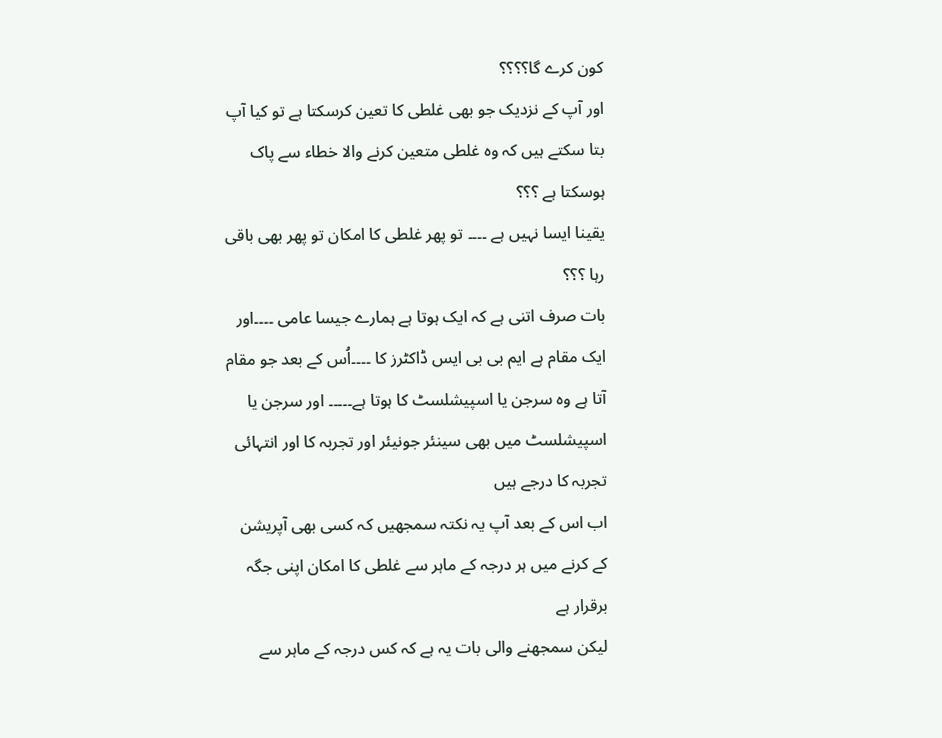کون کرے گا؟؟؟؟
اور آپ کے نزدیک جو بھی غلطی کا تعین کرسکتا ہے تو کیا آپ بتا سکتے ہیں کہ وہ غلطی متعین کرنے والا خطاء سے پاک ہوسکتا ہے ؟؟؟
یقینا ایسا نہیں ہے ۔۔۔۔ تو پھر غلطی کا امکان تو پھر بھی باقی رہا ؟؟؟
بات صرف اتنی ہے کہ ایک ہوتا ہے ہمارے جیسا عامی ۔۔۔۔اور ایک مقام ہے ایم بی بی ایس ڈاکٹرز کا ۔۔۔۔اُس کے بعد جو مقام آتا ہے وہ سرجن یا اسپیشلسٹ کا ہوتا ہے۔۔۔۔۔ اور سرجن یا اسپیشلسٹ میں بھی سینئر جونیئر اور تجربہ کا اور انتہائی تجربہ کا درجے ہیں
اب اس کے بعد آپ یہ نکتہ سمجھیں کہ کسی بھی آپریشن کے کرنے میں ہر درجہ کے ماہر سے غلطی کا امکان اپنی جگہ برقرار ہے
لیکن سمجھنے والی بات یہ ہے کہ کس درجہ کے ماہر سے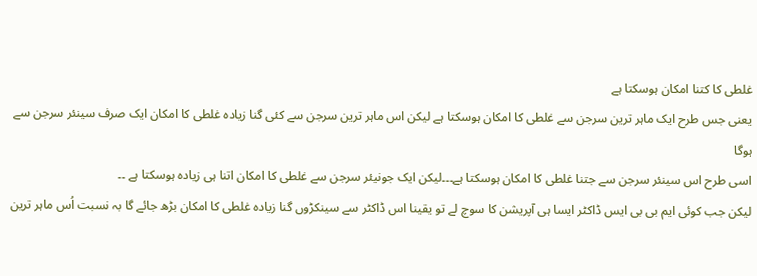غلطی کا کتنا امکان ہوسکتا ہے
یعنی جس طرح ایک ماہر ترین سرجن سے غلطی کا امکان ہوسکتا ہے لیکن اس ماہر ترین سرجن سے کئی گنا زیادہ غلطی کا امکان ایک صرف سینئر سرجن سے ہوگا
اسی طرح اس سینئر سرجن سے جتنا غلطی کا امکان ہوسکتا ہے۔۔۔لیکن ایک جونیئر سرجن سے غلطی کا امکان اتنا ہی زیادہ ہوسکتا ہے ۔۔
لیکن جب کوئی ایم بی بی ایس ڈاکٹر ایسا ہی آپریشن کا سوچ لے تو یقینا اس ڈاکٹر سے سینکڑوں گنا زیادہ غلطی کا امکان بڑھ جائے گا بہ نسبت اُس ماہر ترین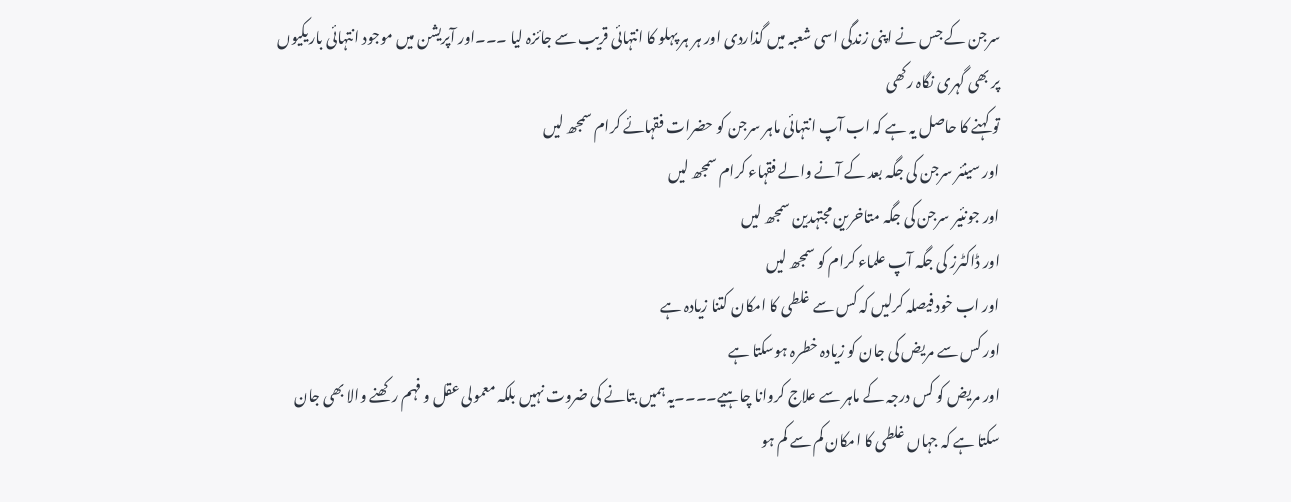سرجن کے جس نے اپنی زندگی اسی شعبہ میں گذاردی اور ہر ہر پہلو کا انتہائی قریب سے جائزہ لیا ۔۔۔اور آپریشن میں موجود انتہائی باریکیوں پر بھی گہری نگاہ رکھی
تو کہنے کا حاصل یہ ہے کہ اب آپ انتہائی ماہر سرجن کو حضرات فقہائے کرام سمجھ لیں
اور سینئر سرجن کی جگہ بعد کے آنے والے فقہاء کرام سمجھ لیں
اور جونئیر سرجن کی جگہ متاخرین مجتہدین سمجھ لیں
اور ڈاکٹرز کی جگہ آپ علماء کرام کو سمجھ لیں
اور اب خود فیصلہ کرلیں کہ کس سے غلطی کا امکان کتنا زیادہ ہے
اور کس سے مریض کی جان کو زیادہ خطرہ ہوسکتا ہے
اور مریض کو کس درجہ کے ماہر سے علاج کروانا چاہیے۔۔۔۔یہ ہمیں بتانے کی ضروت نہیں بلکہ معمولی عقل و فہم رکھنے والا بھی جان سکتا ہے کہ جہاں غلطی کا امکان کم سے کم ہو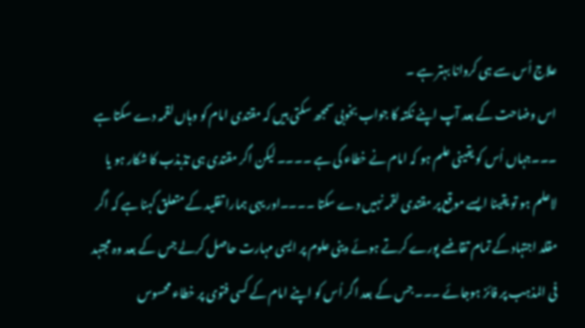علاج اُس سے ہی کروانا بہتر ہے ۔
اس وضاحت کے بعد آپ اپنے نکتہ کا جواب بخوبی سمجھ سکتی ہیں کہ مقتدی امام کو وہاں لقمہ دے سکتا ہے ۔۔۔جہاں اُس کو یقینی علم ہو کہ امام نے خطاء کی ہے ۔۔۔۔ لیکن اگر مقتدی ہی تذبذب کا شکار ہو یا لاعلم ہو تو یقینا ایسے موقع پر مقتدی لقمہ نہیں دے سکتا ۔۔۔۔اور یہی ہمارا تقلید کے متعلق کہنا ہے کہ اگر مقلد اجتہاد کے تمام تقاضے پورے کرتے ہوئے دینی علوم پر ایسی مہارت حاصل کرلے جس کے بعد وہ مجتہد فی المذہب پر فائز ہوجائے ۔۔۔ جس کے بعد اگر اُس کو اپنے امام کے کسی فتوی پر خطاء محسوس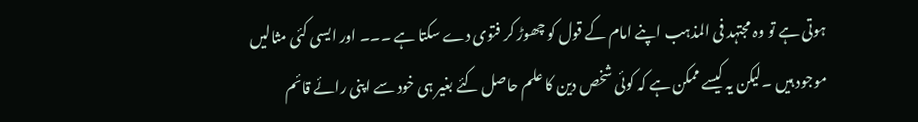ہوتی ہے تو وہ مجتہد فی المذہب اپنے امام کے قول کو چھوڑ کر فتوی دے سکتا ہے ۔۔۔ اور ایسی کئی مثالیں موجود ہیں ۔لیکن یہ کیسے ممکن ہے کہ کوئی شخص دین کا علم حاصل کئے بغیر ہی خود سے اپنی رائے قائم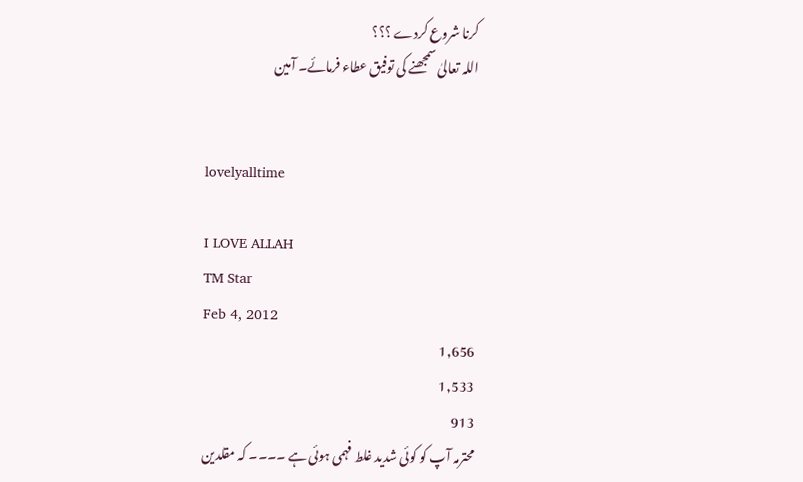کرنا شروع کردے ؟؟؟
اللہ تعالیٰ سمجھنے کی توفیق عطاء فرمائے۔ آمین


lovelyalltime

I LOVE ALLAH
TM Star
Feb 4, 2012
1,656
1,533
913
محترمہ آپ کو کوئی شدید غلط فہمی ہوئی ہے ۔۔۔۔ کہ مقلدین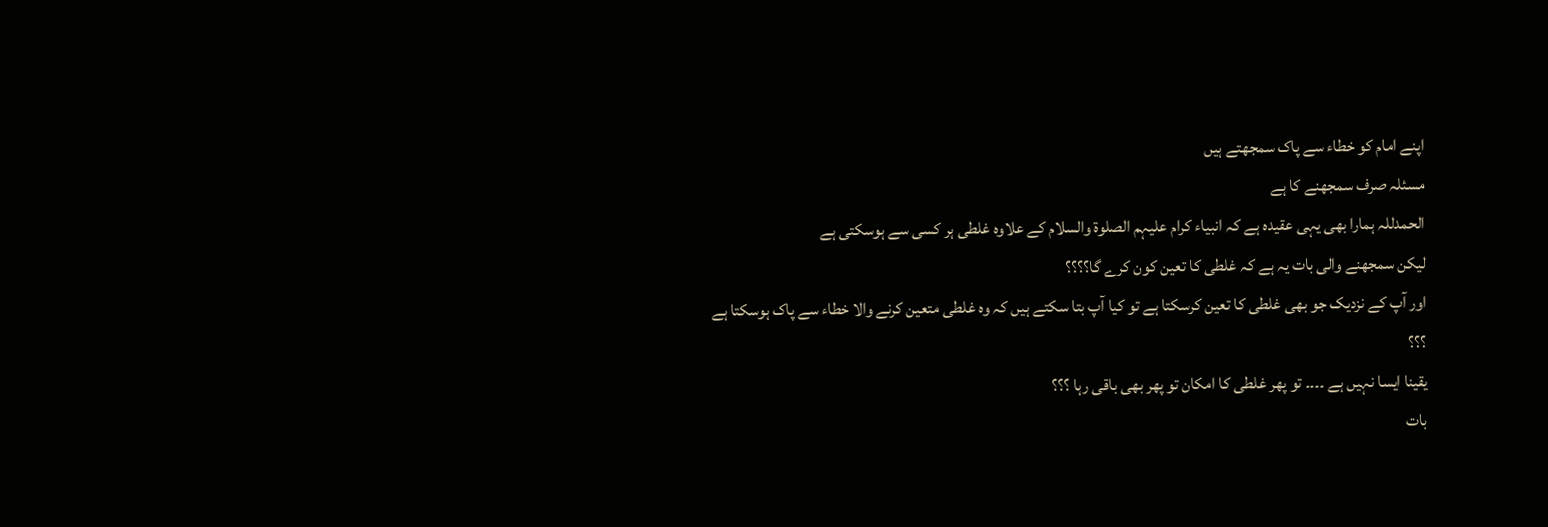اپنے امام کو خطاء سے پاک سمجھتے ہیں
مسئلہ صرف سمجھنے کا ہے
الحمدللہ ہمارا بھی یہی عقیدہ ہے کہ انبیاء کرام علیہم الصلوۃ والسلام کے علاوہ غلطی ہر کسی سے ہوسکتی ہے
لیکن سمجھنے والی بات یہ ہے کہ غلطی کا تعین کون کرے گا؟؟؟؟
اور آپ کے نزدیک جو بھی غلطی کا تعین کرسکتا ہے تو کیا آپ بتا سکتے ہیں کہ وہ غلطی متعین کرنے والا خطاء سے پاک ہوسکتا ہے ؟؟؟
یقینا ایسا نہیں ہے ۔۔۔۔ تو پھر غلطی کا امکان تو پھر بھی باقی رہا ؟؟؟
بات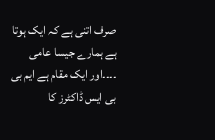صرف اتنی ہے کہ ایک ہوتا ہے ہمارے جیسا عامی ۔۔۔۔اور ایک مقام ہے ایم بی بی ایس ڈاکٹرز کا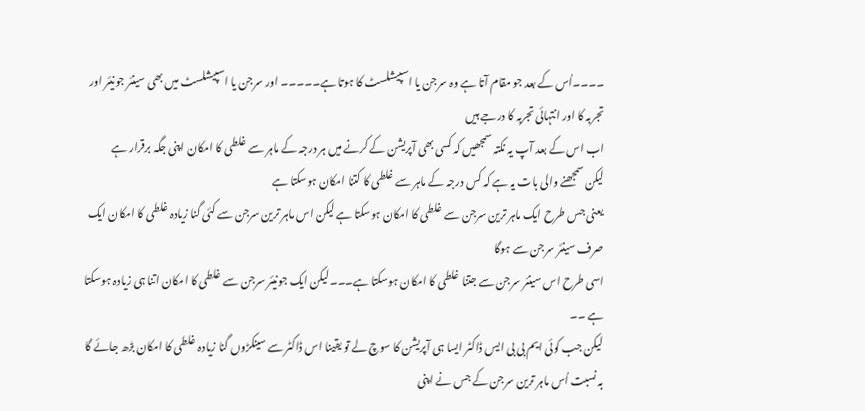۔۔۔۔اُس کے بعد جو مقام آتا ہے وہ سرجن یا اسپیشلسٹ کا ہوتا ہے۔۔۔۔۔ اور سرجن یا اسپیشلسٹ میں بھی سینئر جونیئر اور تجربہ کا اور انتہائی تجربہ کا درجے ہیں
اب اس کے بعد آپ یہ نکتہ سمجھیں کہ کسی بھی آپریشن کے کرنے میں ہر درجہ کے ماہر سے غلطی کا امکان اپنی جگہ برقرار ہے
لیکن سمجھنے والی بات یہ ہے کہ کس درجہ کے ماہر سے غلطی کا کتنا امکان ہوسکتا ہے
یعنی جس طرح ایک ماہر ترین سرجن سے غلطی کا امکان ہوسکتا ہے لیکن اس ماہر ترین سرجن سے کئی گنا زیادہ غلطی کا امکان ایک صرف سینئر سرجن سے ہوگا
اسی طرح اس سینئر سرجن سے جتنا غلطی کا امکان ہوسکتا ہے۔۔۔لیکن ایک جونیئر سرجن سے غلطی کا امکان اتنا ہی زیادہ ہوسکتا ہے ۔۔
لیکن جب کوئی ایم بی بی ایس ڈاکٹر ایسا ہی آپریشن کا سوچ لے تو یقینا اس ڈاکٹر سے سینکڑوں گنا زیادہ غلطی کا امکان بڑھ جائے گا بہ نسبت اُس ماہر ترین سرجن کے جس نے اپنی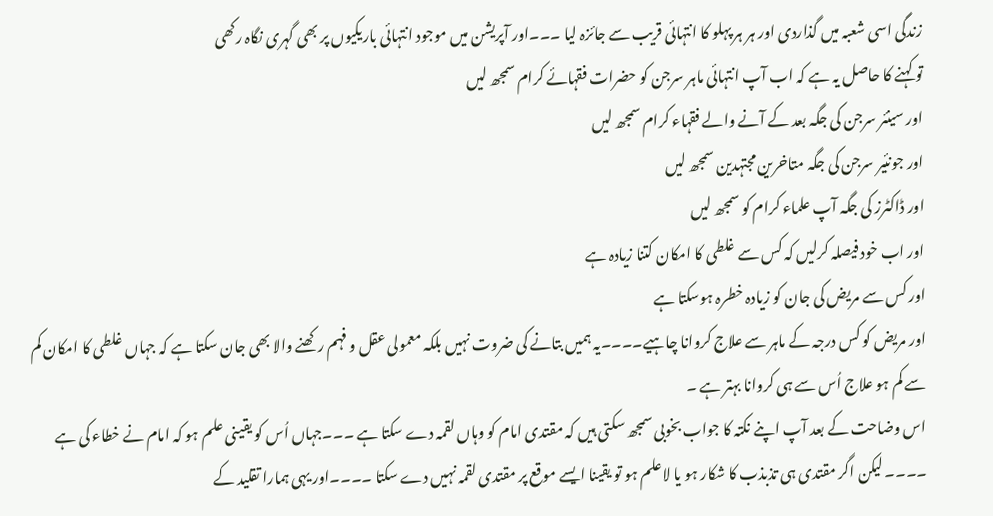زندگی اسی شعبہ میں گذاردی اور ہر ہر پہلو کا انتہائی قریب سے جائزہ لیا ۔۔۔اور آپریشن میں موجود انتہائی باریکیوں پر بھی گہری نگاہ رکھی
تو کہنے کا حاصل یہ ہے کہ اب آپ انتہائی ماہر سرجن کو حضرات فقہائے کرام سمجھ لیں
اور سینئر سرجن کی جگہ بعد کے آنے والے فقہاء کرام سمجھ لیں
اور جونئیر سرجن کی جگہ متاخرین مجتہدین سمجھ لیں
اور ڈاکٹرز کی جگہ آپ علماء کرام کو سمجھ لیں
اور اب خود فیصلہ کرلیں کہ کس سے غلطی کا امکان کتنا زیادہ ہے
اور کس سے مریض کی جان کو زیادہ خطرہ ہوسکتا ہے
اور مریض کو کس درجہ کے ماہر سے علاج کروانا چاہیے۔۔۔۔یہ ہمیں بتانے کی ضروت نہیں بلکہ معمولی عقل و فہم رکھنے والا بھی جان سکتا ہے کہ جہاں غلطی کا امکان کم سے کم ہو علاج اُس سے ہی کروانا بہتر ہے ۔
اس وضاحت کے بعد آپ اپنے نکتہ کا جواب بخوبی سمجھ سکتی ہیں کہ مقتدی امام کو وہاں لقمہ دے سکتا ہے ۔۔۔جہاں اُس کو یقینی علم ہو کہ امام نے خطاء کی ہے ۔۔۔۔ لیکن اگر مقتدی ہی تذبذب کا شکار ہو یا لاعلم ہو تو یقینا ایسے موقع پر مقتدی لقمہ نہیں دے سکتا ۔۔۔۔اور یہی ہمارا تقلید کے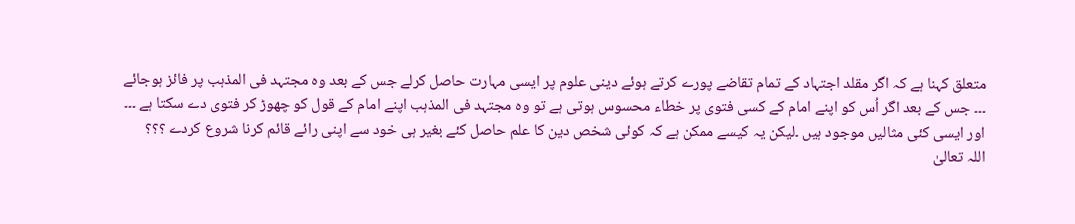متعلق کہنا ہے کہ اگر مقلد اجتہاد کے تمام تقاضے پورے کرتے ہوئے دینی علوم پر ایسی مہارت حاصل کرلے جس کے بعد وہ مجتہد فی المذہب پر فائز ہوجائے ۔۔۔ جس کے بعد اگر اُس کو اپنے امام کے کسی فتوی پر خطاء محسوس ہوتی ہے تو وہ مجتہد فی المذہب اپنے امام کے قول کو چھوڑ کر فتوی دے سکتا ہے ۔۔۔ اور ایسی کئی مثالیں موجود ہیں ۔لیکن یہ کیسے ممکن ہے کہ کوئی شخص دین کا علم حاصل کئے بغیر ہی خود سے اپنی رائے قائم کرنا شروع کردے ؟؟؟
اللہ تعالیٰ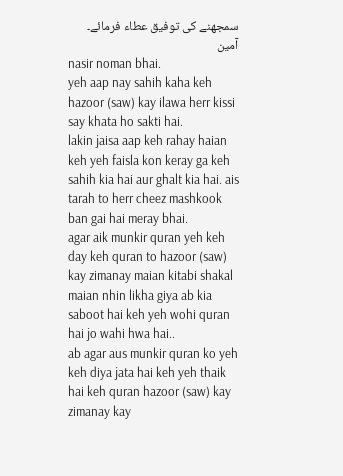سمجھنے کی توفیق عطاء فرمائے۔ آمین
nasir noman bhai.
yeh aap nay sahih kaha keh hazoor (saw) kay ilawa herr kissi say khata ho sakti hai.
lakin jaisa aap keh rahay haian keh yeh faisla kon keray ga keh sahih kia hai aur ghalt kia hai. ais tarah to herr cheez mashkook ban gai hai meray bhai.
agar aik munkir quran yeh keh day keh quran to hazoor (saw) kay zimanay maian kitabi shakal maian nhin likha giya ab kia saboot hai keh yeh wohi quran hai jo wahi hwa hai..
ab agar aus munkir quran ko yeh keh diya jata hai keh yeh thaik hai keh quran hazoor (saw) kay zimanay kay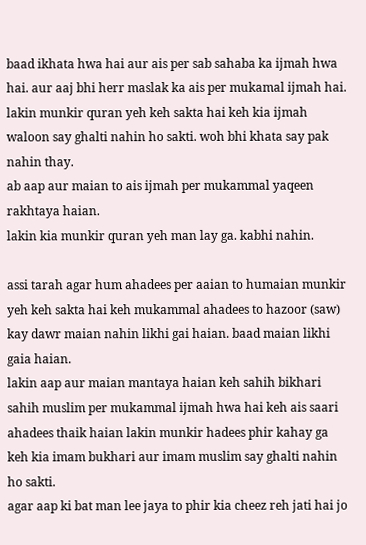baad ikhata hwa hai aur ais per sab sahaba ka ijmah hwa hai. aur aaj bhi herr maslak ka ais per mukamal ijmah hai.
lakin munkir quran yeh keh sakta hai keh kia ijmah waloon say ghalti nahin ho sakti. woh bhi khata say pak nahin thay.
ab aap aur maian to ais ijmah per mukammal yaqeen rakhtaya haian.
lakin kia munkir quran yeh man lay ga. kabhi nahin.

assi tarah agar hum ahadees per aaian to humaian munkir yeh keh sakta hai keh mukammal ahadees to hazoor (saw) kay dawr maian nahin likhi gai haian. baad maian likhi gaia haian.
lakin aap aur maian mantaya haian keh sahih bikhari sahih muslim per mukammal ijmah hwa hai keh ais saari ahadees thaik haian lakin munkir hadees phir kahay ga keh kia imam bukhari aur imam muslim say ghalti nahin ho sakti.
agar aap ki bat man lee jaya to phir kia cheez reh jati hai jo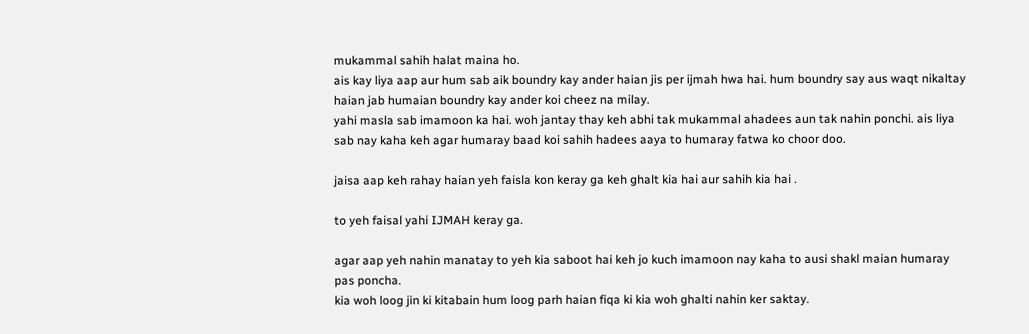mukammal sahih halat maina ho.
ais kay liya aap aur hum sab aik boundry kay ander haian jis per ijmah hwa hai. hum boundry say aus waqt nikaltay haian jab humaian boundry kay ander koi cheez na milay.
yahi masla sab imamoon ka hai. woh jantay thay keh abhi tak mukammal ahadees aun tak nahin ponchi. ais liya sab nay kaha keh agar humaray baad koi sahih hadees aaya to humaray fatwa ko choor doo.

jaisa aap keh rahay haian yeh faisla kon keray ga keh ghalt kia hai aur sahih kia hai .

to yeh faisal yahi IJMAH keray ga.

agar aap yeh nahin manatay to yeh kia saboot hai keh jo kuch imamoon nay kaha to ausi shakl maian humaray pas poncha.
kia woh loog jin ki kitabain hum loog parh haian fiqa ki kia woh ghalti nahin ker saktay.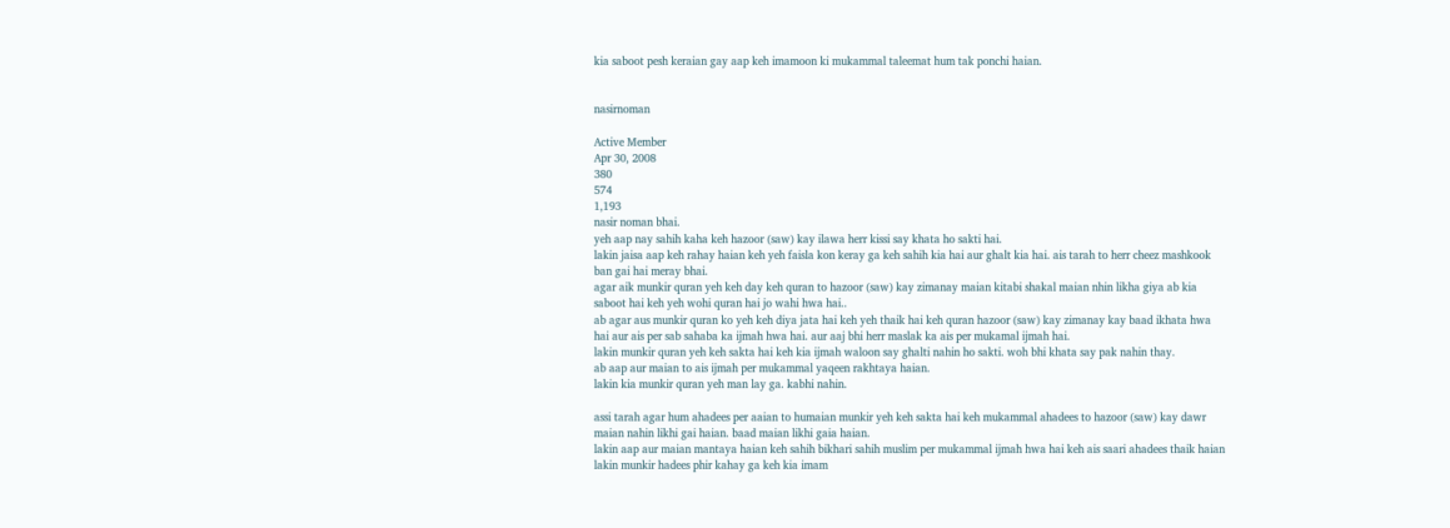kia saboot pesh keraian gay aap keh imamoon ki mukammal taleemat hum tak ponchi haian.


nasirnoman

Active Member
Apr 30, 2008
380
574
1,193
nasir noman bhai.
yeh aap nay sahih kaha keh hazoor (saw) kay ilawa herr kissi say khata ho sakti hai.
lakin jaisa aap keh rahay haian keh yeh faisla kon keray ga keh sahih kia hai aur ghalt kia hai. ais tarah to herr cheez mashkook ban gai hai meray bhai.
agar aik munkir quran yeh keh day keh quran to hazoor (saw) kay zimanay maian kitabi shakal maian nhin likha giya ab kia saboot hai keh yeh wohi quran hai jo wahi hwa hai..
ab agar aus munkir quran ko yeh keh diya jata hai keh yeh thaik hai keh quran hazoor (saw) kay zimanay kay baad ikhata hwa hai aur ais per sab sahaba ka ijmah hwa hai. aur aaj bhi herr maslak ka ais per mukamal ijmah hai.
lakin munkir quran yeh keh sakta hai keh kia ijmah waloon say ghalti nahin ho sakti. woh bhi khata say pak nahin thay.
ab aap aur maian to ais ijmah per mukammal yaqeen rakhtaya haian.
lakin kia munkir quran yeh man lay ga. kabhi nahin.

assi tarah agar hum ahadees per aaian to humaian munkir yeh keh sakta hai keh mukammal ahadees to hazoor (saw) kay dawr maian nahin likhi gai haian. baad maian likhi gaia haian.
lakin aap aur maian mantaya haian keh sahih bikhari sahih muslim per mukammal ijmah hwa hai keh ais saari ahadees thaik haian lakin munkir hadees phir kahay ga keh kia imam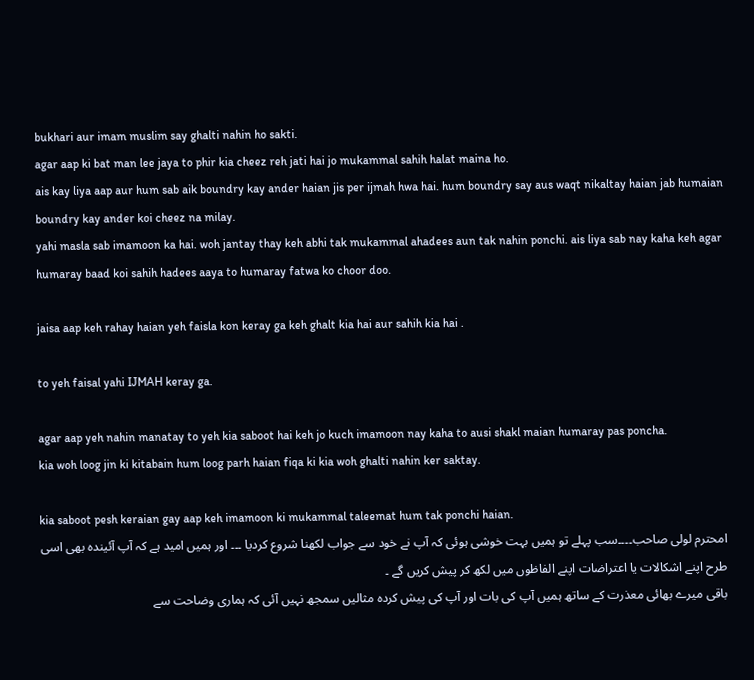bukhari aur imam muslim say ghalti nahin ho sakti.
agar aap ki bat man lee jaya to phir kia cheez reh jati hai jo mukammal sahih halat maina ho.
ais kay liya aap aur hum sab aik boundry kay ander haian jis per ijmah hwa hai. hum boundry say aus waqt nikaltay haian jab humaian boundry kay ander koi cheez na milay.
yahi masla sab imamoon ka hai. woh jantay thay keh abhi tak mukammal ahadees aun tak nahin ponchi. ais liya sab nay kaha keh agar humaray baad koi sahih hadees aaya to humaray fatwa ko choor doo.

jaisa aap keh rahay haian yeh faisla kon keray ga keh ghalt kia hai aur sahih kia hai .

to yeh faisal yahi IJMAH keray ga.

agar aap yeh nahin manatay to yeh kia saboot hai keh jo kuch imamoon nay kaha to ausi shakl maian humaray pas poncha.
kia woh loog jin ki kitabain hum loog parh haian fiqa ki kia woh ghalti nahin ker saktay.

kia saboot pesh keraian gay aap keh imamoon ki mukammal taleemat hum tak ponchi haian.
امحترم لولی صاحب۔۔۔۔سب پہلے تو ہمیں بہت خوشی ہوئی کہ آپ نے خود سے جواب لکھنا شروع کردیا ۔۔۔ اور ہمیں امید ہے کہ آپ آئیندہ بھی اسی طرح اپنے اشکالات یا اعتراضات اپنے الفاظوں میں لکھ کر پیش کریں گے ۔
باقی میرے بھائی معذرت کے ساتھ ہمیں آپ کی بات اور آپ کی پیش کردہ مثالیں سمجھ نہیں آئی کہ ہماری وضاحت سے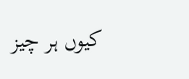کیوں ہر چیز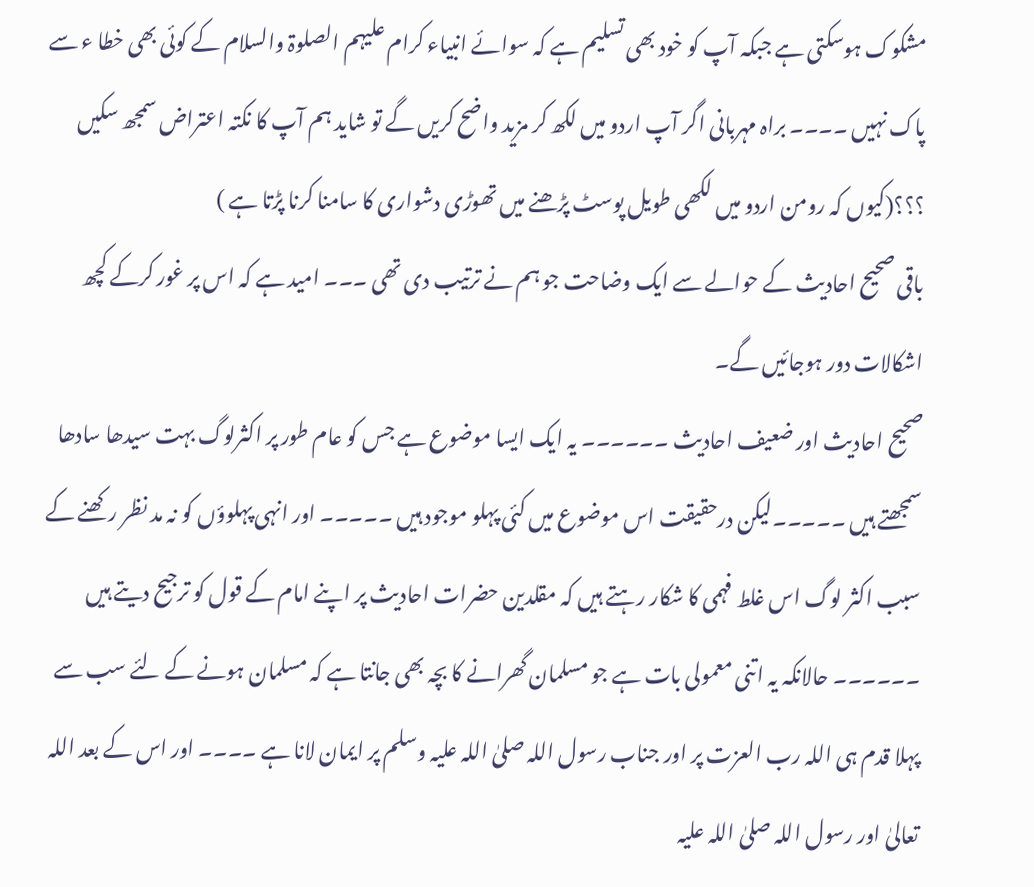مشکوک ہوسکتی ہے جبکہ آپ کو خود بھی تسلیم ہے کہ سوائے انبیاء کرام علیہم الصلوۃ والسلام کے کوئی بھی خطا ء سے پاک نہیں ۔۔۔۔ براہ مہربانی اگر آپ اردو میں لکھ کر مزید واضح کریں گے تو شاید ہم آپ کا نکتہ اعتراض سمجھ سکیں ؟؟؟(کیوں کہ رومن اردو میں لکھی طویل پوسٹ پڑھنے میں تھوڑی دشواری کا سامنا کرنا پڑتا ہے )
باقی صحیح احادیث کے حوالے سے ایک وضاحت جو ہم نے ترتیب دی تھی ۔۔۔ امید ہے کہ اس پر غور کرکے کچھ اشکالات دور ہوجائیں گے۔
صحیح احادیث اور ضعیف احادیث ۔۔۔۔۔۔ یہ ایک ایسا موضوع ہے جس کو عام طور پر اکثرلوگ بہت سیدھا سادھا سمجھتے ہیں ۔۔۔۔۔لیکن درحقیقت اس موضوع میں کئی پہلو موجود ہیں ۔۔۔۔۔ اور انہی پہلوؤں کو نہ مد نظر رکھنے کے سبب اکثر لوگ اس غلط فہمی کا شکار رہتے ہیں کہ مقلدین حضرات احادیث پر اپنے امام کے قول کو ترجیح دیتے ہیں ۔۔۔۔۔۔ حالانکہ یہ اتنی معمولی بات ہے جو مسلمان گھرانے کا بچہ بھی جانتا ہے کہ مسلمان ہونے کے لئے سب سے پہلا قدم ہی اللہ رب العزت پر اور جناب رسول اللہ صلیٰ اللہ علیہ وسلم پر ایمان لانا ہے ۔۔۔۔ اور اس کے بعد اللہ تعالیٰ اور رسول اللہ صلیٰ اللہ علیہ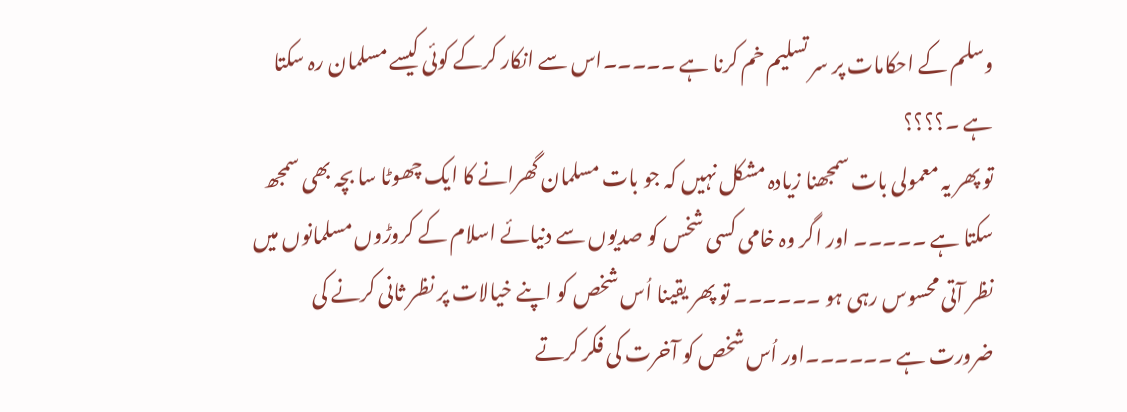وسلم کے احکامات پر سر تسلیم خم کرنا ہے ۔۔۔۔۔اس سے انکار کرکے کوئی کیسے مسلمان رہ سکتا ہے ۔؟؟؟؟
تو پھر یہ معمولی بات سمجھنا زیادہ مشکل نہیں کہ جو بات مسلمان گھرانے کا ایک چھوٹا سا بچہ بھی سمجھ سکتا ہے ۔۔۔۔۔ اور اگر وہ خامی کسی شخس کو صدیوں سے دنیائے اسلام کے کروڑوں مسلمانوں میں نظر آتی محسوس رہی ہو ۔۔۔۔۔۔ تو پھر یقینا اُس شخص کو اپنے خیالات پر نظر ثانی کرنے کی ضرورت ہے ۔۔۔۔۔۔اور اُس شخص کو آخرت کی فکر کرتے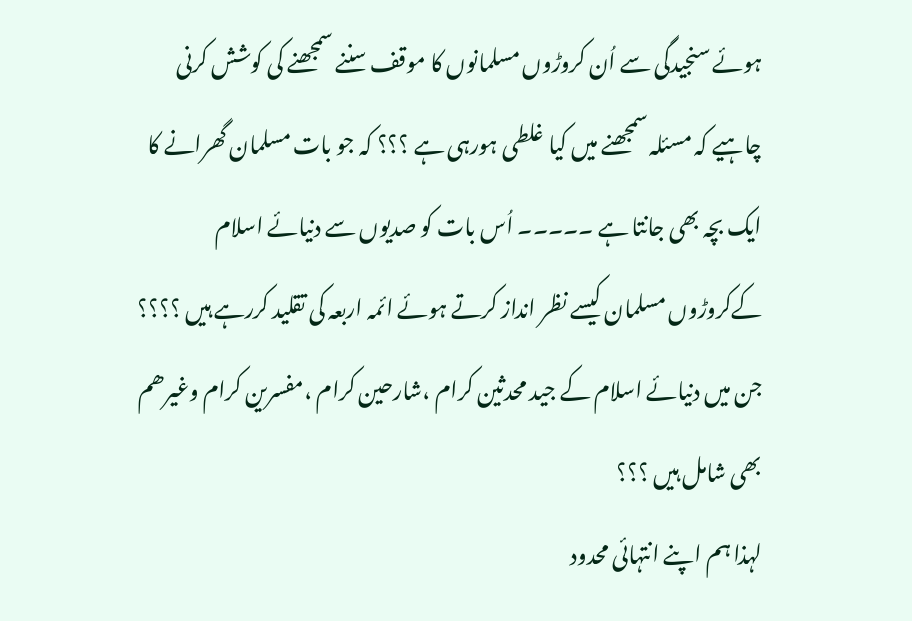ہوئے سنجیدگی سے اُن کروڑوں مسلمانوں کا موقف سننے سمجھنے کی کوشش کرنی چاہیے کہ مسئلہ سمجھنے میں کیا غلطی ہورہی ہے ؟؟؟ کہ جو بات مسلمان گھرانے کا ایک بچہ بھی جانتا ہے ۔۔۔۔۔ اُس بات کو صدیوں سے دنیائے اسلام کےکروڑوں مسلمان کیسے نظر انداز کرتے ہوئے ائمہ اربعہ کی تقلید کررہے ہیں ؟؟؟؟
جن میں دنیائے اسلام کے جید محدثین کرام ،شارحین کرام ،مفسرین کرام وغیرھم بھی شامل ہیں ؟؟؟
لہذا ہم اپنے انتہائی محدود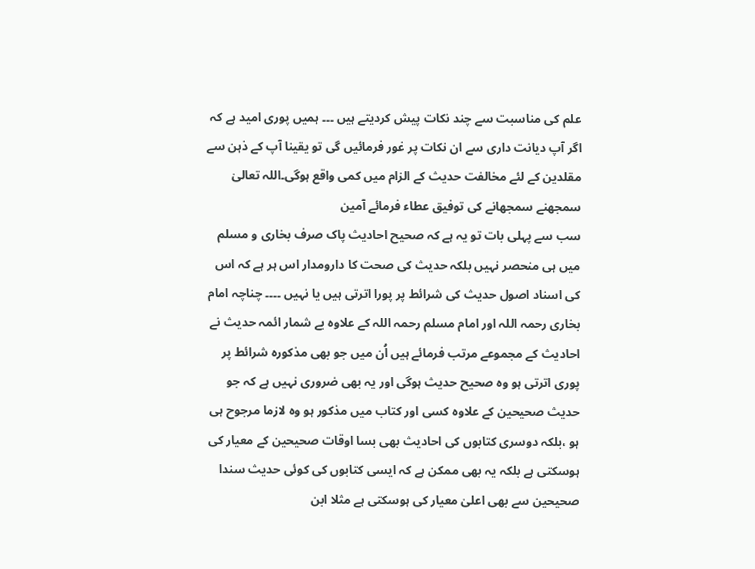علم کی مناسبت سے چند نکات پیش کردیتے ہیں ۔۔۔ ہمیں پوری امید ہے کہ اگر آپ دیانت داری سے ان نکات پر غور فرمائیں گی تو یقینا آپ کے ذہن سے مقلدین کے لئے مخالفت حدیث کے الزام میں کمی واقع ہوگی۔اللہ تعالیٰ سمجھنے سمجھانے کی توفیق عطاء فرمائے آمین
سب سے پہلی بات تو یہ ہے کہ صحیح احادیث پاک صرف بخاری و مسلم میں ہی منحصر نہیں بلکہ حدیث کی صحت کا دارومدار اس ہر ہے کہ اس کی اسناد اصول حدیث کی شرائط پر پورا اترتی ہیں یا نہیں ۔۔۔۔ چناچہ امام بخاری رحمہ اللہ اور امام مسلم رحمہ اللہ کے علاوہ بے شمار ائمہ حدیث نے احادیث کے مجموعے مرتب فرمائے ہیں اُن میں جو بھی مذکورہ شرائط پر پوری اترتی ہو وہ صحیح حدیث ہوگی اور یہ بھی ضروری نہیں ہے کہ جو حدیث صحیحین کے علاوہ کسی اور کتاب میں مذکور ہو وہ لازما مرجوح ہی ہو ،بلکہ دوسری کتابوں کی احادیث بھی بسا اوقات صحیحین کے معیار کی ہوسکتی ہے بلکہ یہ بھی ممکن ہے کہ ایسی کتابوں کی کوئی حدیث سندا صحیحین سے بھی اعلیٰ معیار کی ہوسکتی ہے مثلا ابن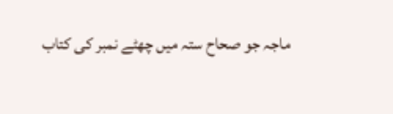ماجہ جو صحاح ستہ میں چھٹے نمبر کی کتاب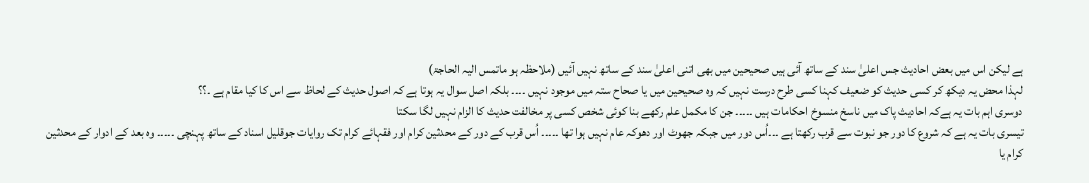ہے لیکن اس میں بعض احادیث جس اعلیٰ سند کے ساتھ آئی ہیں صحیحین میں بھی اتنی اعلیٰ سند کے ساتھ نہیں آئیں (ملاحظہ ہو ماتمس الیہ الحاجۃ)
لہذا محض یہ دیکھ کر کسی حدیث کو ضعیف کہنا کسی طرح درست نہیں کہ وہ صحیحین میں یا صحاح ستہ میں موجود نہیں ۔۔۔۔ بلکہ اصل سوال یہ ہوتا ہے کہ اصول حدیث کے لحاظ سے اس کا کیا مقام ہے ۔؟؟
دوسری اہم بات یہ ہےکہ احادیث پاک میں ناسخ منسوخ احکامات ہیں ۔۔۔۔۔ جن کا مکمل علم رکھے بنا کوئی شخص کسی پر مخالفت حدیث کا الزام نہیں لگا سکتا
تیسری بات یہ ہے کہ شروع کا دور جو نبوت سے قرب رکھتا ہے ۔۔۔اُس دور میں جبکہ جھوٹ اور دھوکہ عام نہیں ہوا تھا ۔۔۔۔۔ اُس قرب کے دور کے محدثین کرام اور فقہائے کرام تک روایات جوقلیل اسناد کے ساتھ پہنچی ۔۔۔۔۔ وہ بعد کے ادوار کے محدثین کرام یا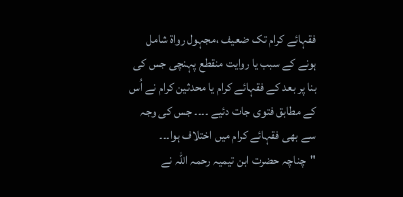فقہائے کرام تک ضعیف ،مجہول رواۃ شامل ہونے کے سبب یا روایت منقطع پہنچی جس کی بنا پر بعد کے فقہائے کرام یا محدثین کرام نے اُس کے مطابق فتوی جات دئیے ۔۔۔۔ جس کی وجہ سے بھی فقہائے کرام میں اختلاف ہوا۔۔۔
"چناچہ حضرت ابن تیمیہ رحمہ اللہ نے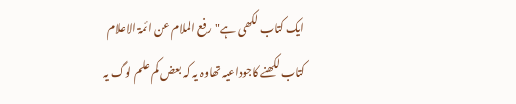ایک کتاب لکھی ہے"رفع الملام عن ائمۃ الاعلام
کتاب لکھنے کاجوداعیہ تھاوہ یہ کہ بعض کم علم لوگ یہ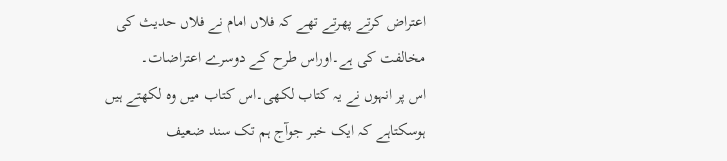اعتراض کرتے پھرتے تھے کہ فلاں امام نے فلاں حدیث کی مخالفت کی ہے۔اوراس طرح کے دوسرے اعتراضات۔
اس پر انہوں نے یہ کتاب لکھی۔اس کتاب میں وہ لکھتے ہیں ہوسکتاہے کہ ایک خبر جوآج ہم تک سند ضعیف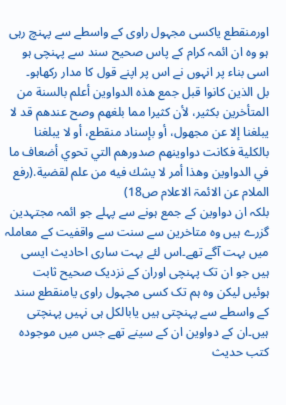اورمنقطع یاکسی مجہول راوی کے واسطے سے پہنچ رہی ہو وہ ان ائمہ کرام کے پاس صحیح سند سے پہنچی ہو اسی بناء پر انہوں نے اس پر اپنے قول کا مدار رکھاہو۔
بل الذين كانوا قبل جمع هذه الدواوين أعلم بالسنة من المتأخرين بكثير، لأن كثيرا مما بلغهم وصح عندهم قد لا يبلغنا إلا عن مجهول، أو بإسناد منقطع، أو لا يبلغنا بالكلية فكانت دواوينهم صدورهم التي تحوي أضعاف ما في الدواوين وهذا أمر لا يشك فيه من علم لقضية.(رفع الملام عن الائمۃ الاعلام ص18)
بلکہ ان دواوین کے جمع ہونے سے پہلے جو ائمہ مجتہدین گزرے ہیں وہ متاخرین سے سنت سے واقفیت کے معاملہ میں بہت آگے تھے۔اس لئے بہت ساری احادیث ایسی ہیں جو ان تک پہنچی اوران کے نزدیک صحیح ثابت ہوئیں لیکن وہ ہم تک کسی مجہول راوی یامنقطع سند کے واسطے سے پہنچتی ہیں یابالکل ہی نہیں پہنچتی ہیں۔ان کے دواوین ان کے سینے تھے جس میں موجودہ کتب حدیث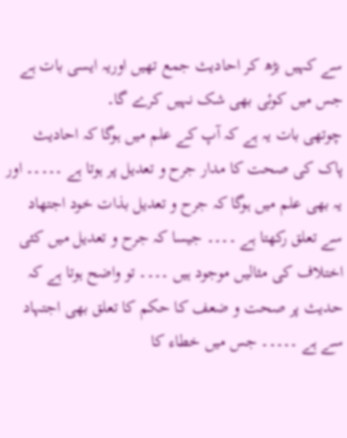سے کہیں بڑھ کر احادیث جمع تھیں اوریہ ایسی بات ہے جس میں کوئی بھی شک نہیں کرے گا۔
چوتھی بات یہ ہے کہ آپ کے علم میں ہوگا کہ احادیث پاک کی صحت کا مدار جرح و تعدیل پر ہوتا ہے ۔۔۔۔۔ اور یہ بھی علم میں ہوگا کہ جرح و تعدیل بذات خود اجتھاد سے تعلق رکھتا ہے ۔۔۔۔ جیسا کہ جرح و تعدیل میں کئی اختلاف کی مثالیں موجود ہیں ۔۔۔۔ تو واضح ہوتا ہے کہ حدیث پر صحت و ضعف کا حکم کا تعلق بھی اجتہاد سے ہے ۔۔۔۔۔ جس میں خطاء کا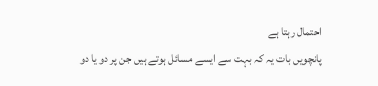احتمال رہتا ہے
پانچویں بات یہ کہ بہت سے ایسے مسائل ہوتے ہیں جن پر دو یا دو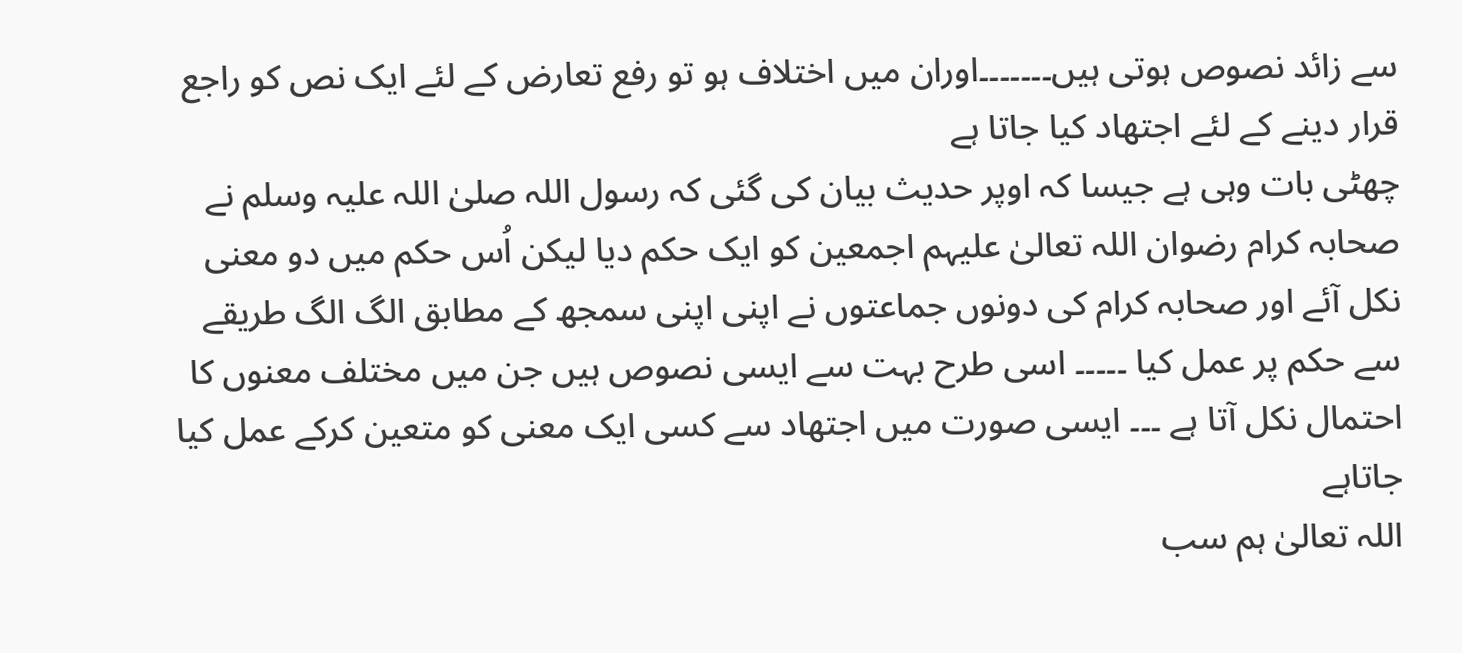سے زائد نصوص ہوتی ہیں۔۔۔۔۔۔۔اوران میں اختلاف ہو تو رفع تعارض کے لئے ایک نص کو راجع قرار دینے کے لئے اجتھاد کیا جاتا ہے
چھٹی بات وہی ہے جیسا کہ اوپر حدیث بیان کی گئی کہ رسول اللہ صلیٰ اللہ علیہ وسلم نے صحابہ کرام رضوان اللہ تعالیٰ علیہم اجمعین کو ایک حکم دیا لیکن اُس حکم میں دو معنی نکل آئے اور صحابہ کرام کی دونوں جماعتوں نے اپنی اپنی سمجھ کے مطابق الگ الگ طریقے سے حکم پر عمل کیا ۔۔۔۔۔ اسی طرح بہت سے ایسی نصوص ہیں جن میں مختلف معنوں کا احتمال نکل آتا ہے ۔۔۔ ایسی صورت میں اجتھاد سے کسی ایک معنی کو متعین کرکے عمل کیا جاتاہے
اللہ تعالیٰ ہم سب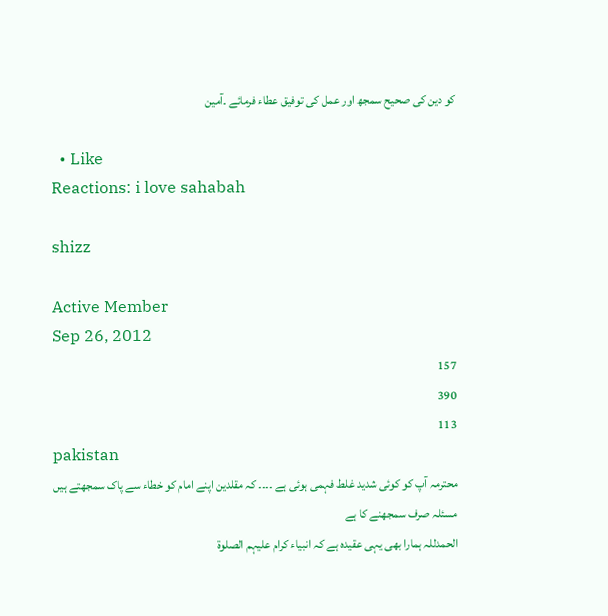کو دین کی صحیح سمجھ اور عمل کی توفیق عطاء فرمائے ۔آمین

  • Like
Reactions: i love sahabah

shizz

Active Member
Sep 26, 2012
157
390
113
pakistan
محترمہ آپ کو کوئی شدید غلط فہمی ہوئی ہے ۔۔۔۔ کہ مقلدین اپنے امام کو خطاء سے پاک سمجھتے ہیں
مسئلہ صرف سمجھنے کا ہے
الحمدللہ ہمارا بھی یہی عقیدہ ہے کہ انبیاء کرام علیہم الصلوۃ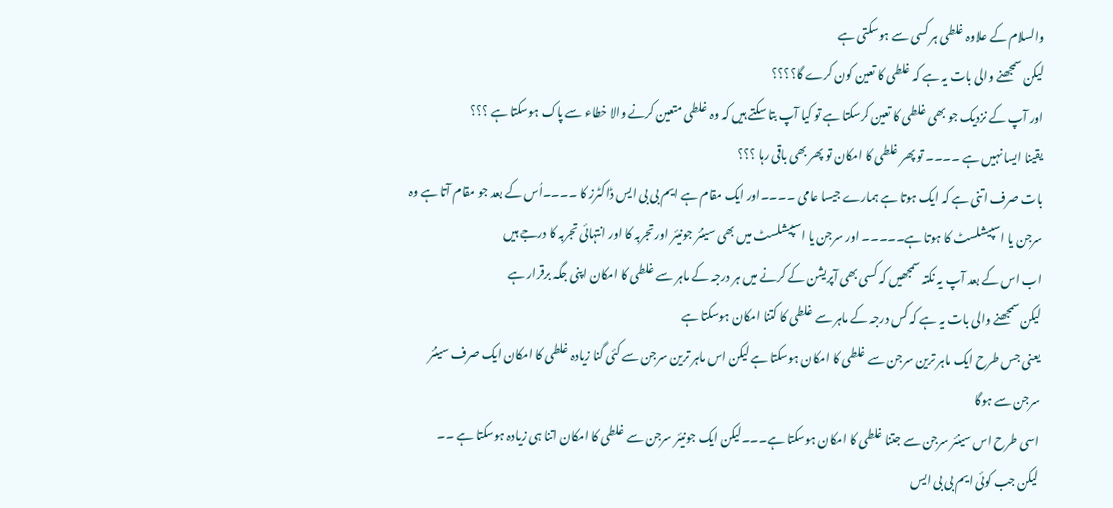والسلام کے علاوہ غلطی ہر کسی سے ہوسکتی ہے
لیکن سمجھنے والی بات یہ ہے کہ غلطی کا تعین کون کرے گا؟؟؟؟
اور آپ کے نزدیک جو بھی غلطی کا تعین کرسکتا ہے تو کیا آپ بتا سکتے ہیں کہ وہ غلطی متعین کرنے والا خطاء سے پاک ہوسکتا ہے ؟؟؟
یقینا ایسا نہیں ہے ۔۔۔۔ تو پھر غلطی کا امکان تو پھر بھی باقی رہا ؟؟؟
بات صرف اتنی ہے کہ ایک ہوتا ہے ہمارے جیسا عامی ۔۔۔۔اور ایک مقام ہے ایم بی بی ایس ڈاکٹرز کا ۔۔۔۔اُس کے بعد جو مقام آتا ہے وہ سرجن یا اسپیشلسٹ کا ہوتا ہے۔۔۔۔۔ اور سرجن یا اسپیشلسٹ میں بھی سینئر جونیئر اور تجربہ کا اور انتہائی تجربہ کا درجے ہیں
اب اس کے بعد آپ یہ نکتہ سمجھیں کہ کسی بھی آپریشن کے کرنے میں ہر درجہ کے ماہر سے غلطی کا امکان اپنی جگہ برقرار ہے
لیکن سمجھنے والی بات یہ ہے کہ کس درجہ کے ماہر سے غلطی کا کتنا امکان ہوسکتا ہے
یعنی جس طرح ایک ماہر ترین سرجن سے غلطی کا امکان ہوسکتا ہے لیکن اس ماہر ترین سرجن سے کئی گنا زیادہ غلطی کا امکان ایک صرف سینئر سرجن سے ہوگا
اسی طرح اس سینئر سرجن سے جتنا غلطی کا امکان ہوسکتا ہے۔۔۔لیکن ایک جونیئر سرجن سے غلطی کا امکان اتنا ہی زیادہ ہوسکتا ہے ۔۔
لیکن جب کوئی ایم بی بی ایس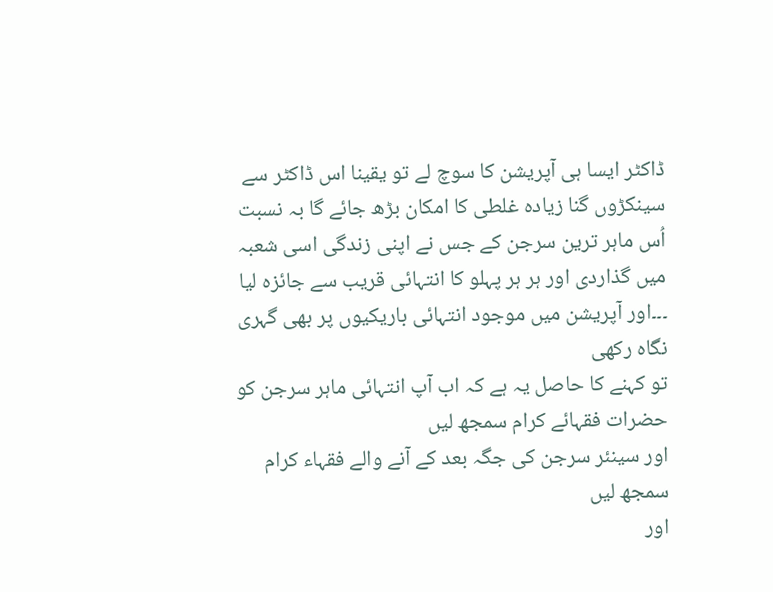ڈاکٹر ایسا ہی آپریشن کا سوچ لے تو یقینا اس ڈاکٹر سے سینکڑوں گنا زیادہ غلطی کا امکان بڑھ جائے گا بہ نسبت اُس ماہر ترین سرجن کے جس نے اپنی زندگی اسی شعبہ میں گذاردی اور ہر ہر پہلو کا انتہائی قریب سے جائزہ لیا ۔۔۔اور آپریشن میں موجود انتہائی باریکیوں پر بھی گہری نگاہ رکھی
تو کہنے کا حاصل یہ ہے کہ اب آپ انتہائی ماہر سرجن کو حضرات فقہائے کرام سمجھ لیں
اور سینئر سرجن کی جگہ بعد کے آنے والے فقہاء کرام سمجھ لیں
اور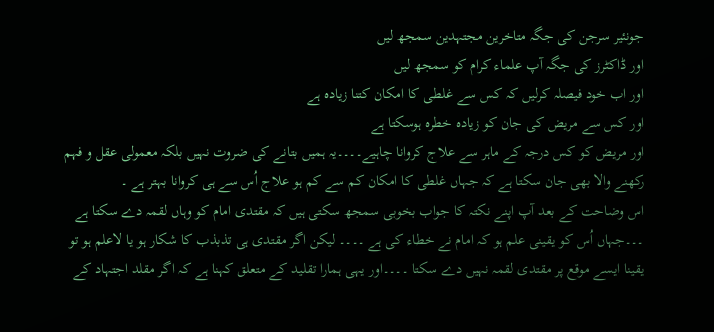جونئیر سرجن کی جگہ متاخرین مجتہدین سمجھ لیں
اور ڈاکٹرز کی جگہ آپ علماء کرام کو سمجھ لیں
اور اب خود فیصلہ کرلیں کہ کس سے غلطی کا امکان کتنا زیادہ ہے
اور کس سے مریض کی جان کو زیادہ خطرہ ہوسکتا ہے
اور مریض کو کس درجہ کے ماہر سے علاج کروانا چاہیے۔۔۔۔یہ ہمیں بتانے کی ضروت نہیں بلکہ معمولی عقل و فہم رکھنے والا بھی جان سکتا ہے کہ جہاں غلطی کا امکان کم سے کم ہو علاج اُس سے ہی کروانا بہتر ہے ۔
اس وضاحت کے بعد آپ اپنے نکتہ کا جواب بخوبی سمجھ سکتی ہیں کہ مقتدی امام کو وہاں لقمہ دے سکتا ہے ۔۔۔جہاں اُس کو یقینی علم ہو کہ امام نے خطاء کی ہے ۔۔۔۔ لیکن اگر مقتدی ہی تذبذب کا شکار ہو یا لاعلم ہو تو یقینا ایسے موقع پر مقتدی لقمہ نہیں دے سکتا ۔۔۔۔اور یہی ہمارا تقلید کے متعلق کہنا ہے کہ اگر مقلد اجتہاد کے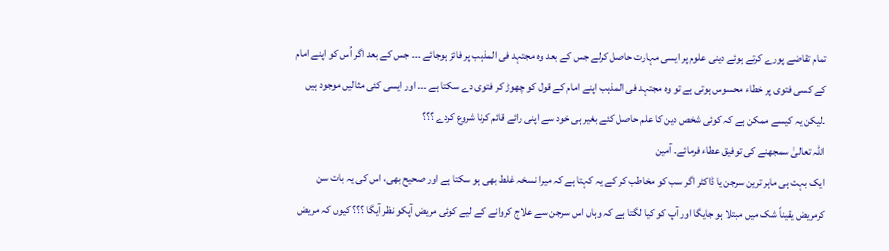تمام تقاضے پورے کرتے ہوئے دینی علوم پر ایسی مہارت حاصل کرلے جس کے بعد وہ مجتہد فی المذہب پر فائز ہوجائے ۔۔۔ جس کے بعد اگر اُس کو اپنے امام کے کسی فتوی پر خطاء محسوس ہوتی ہے تو وہ مجتہد فی المذہب اپنے امام کے قول کو چھوڑ کر فتوی دے سکتا ہے ۔۔۔ اور ایسی کئی مثالیں موجود ہیں ۔لیکن یہ کیسے ممکن ہے کہ کوئی شخص دین کا علم حاصل کئے بغیر ہی خود سے اپنی رائے قائم کرنا شروع کردے ؟؟؟
اللہ تعالیٰ سمجھنے کی توفیق عطاء فرمائے۔ آمین
ایک بہت ہی ماہر ترین سرجن یا ڈاکٹر اگر سب کو مخاطب کر کے یہ کہتا ہے کہ میرا نسخہ غلط بھی ہو سکتا ہے اور صحیح بھی، اس کی یہ بات سن کرمریض یقیناً شک میں مبتلا ہو جایگا اور آپ کو کیا لگتا ہے کہ وہاں اس سرجن سے علاج کروانے کے لیے کوئی مریض آپکو نظر آیگا ؟؟؟ کیوں کہ مریض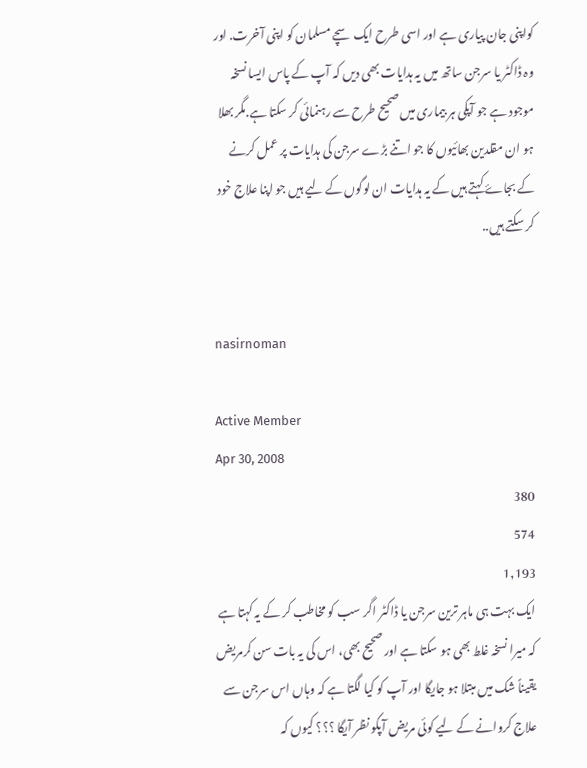کواپنی جان پیاری ہے اور اسی طرح ایک سچے مسلمان کو اپنی آخرت. اور وہ ڈاکٹر یا سرجن ساتھ میں یہ ہدایات بھی دیں کہ آپ کے پاس ایسا نسخہ موجود ہے جو آپکی ہر بیماری میں صحیح طرح سے رہنمائی کر سکتا ہے.مگر بھلا ہو ان مقلدین بھائیوں کا جو اتنے بڑے سرجن کی ہدایات پر عمل کرنے کے بجاۓ کہتے ہیں کے یہ ہدایات ان لوگوں کے لیے ہیں جو اپنا علاج خود کر سکتے ہیں..


nasirnoman

Active Member
Apr 30, 2008
380
574
1,193
ایک بہت ہی ماہر ترین سرجن یا ڈاکٹر اگر سب کو مخاطب کر کے یہ کہتا ہے کہ میرا نسخہ غلط بھی ہو سکتا ہے اور صحیح بھی، اس کی یہ بات سن کرمریض یقیناً شک میں مبتلا ہو جایگا اور آپ کو کیا لگتا ہے کہ وہاں اس سرجن سے علاج کروانے کے لیے کوئی مریض آپکو نظر آیگا ؟؟؟ کیوں کہ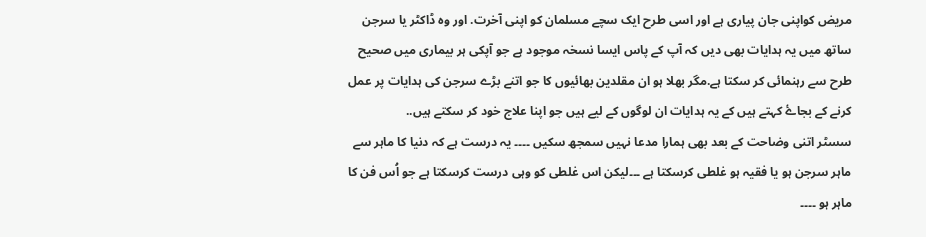مریض کواپنی جان پیاری ہے اور اسی طرح ایک سچے مسلمان کو اپنی آخرت. اور وہ ڈاکٹر یا سرجن ساتھ میں یہ ہدایات بھی دیں کہ آپ کے پاس ایسا نسخہ موجود ہے جو آپکی ہر بیماری میں صحیح طرح سے رہنمائی کر سکتا ہے.مگر بھلا ہو ان مقلدین بھائیوں کا جو اتنے بڑے سرجن کی ہدایات پر عمل کرنے کے بجاۓ کہتے ہیں کے یہ ہدایات ان لوگوں کے لیے ہیں جو اپنا علاج خود کر سکتے ہیں..
سسٹر اتنی وضاحت کے بعد بھی ہمارا مدعا نہیں سمجھ سکیں ۔۔۔۔ یہ درست ہے کہ دنیا کا ماہر سے ماہر سرجن ہو یا فقیہ ہو غلطی کرسکتا ہے ۔۔۔لیکن اس غلطی کو وہی درست کرسکتا ہے جو اُس فن کا ماہر ہو ۔۔۔۔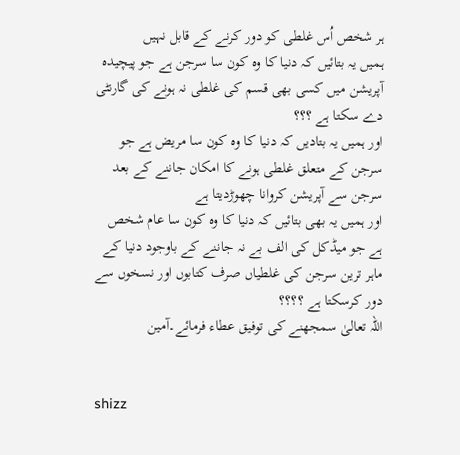ہر شخص اُس غلطی کو دور کرنے کے قابل نہیں
ہمیں یہ بتائیں کہ دنیا کا وہ کون سا سرجن ہے جو پیچیدہ آپریشن میں کسی بھی قسم کی غلطی نہ ہونے کی گارنٹی دے سکتا ہے ؟؟؟
اور ہمیں یہ بتادیں کہ دنیا کا وہ کون سا مریض ہے جو سرجن کے متعلق غلطی ہونے کا امکان جاننے کے بعد سرجن سے آپریشن کروانا چھوڑدیتا ہے
اور ہمیں یہ بھی بتائیں کہ دنیا کا وہ کون سا عام شخص ہے جو میڈکل کی الف بے نہ جاننے کے باوجود دنیا کے ماہر ترین سرجن کی غلطیاں صرف کتابوں اور نسخوں سے دور کرسکتا ہے ؟؟؟؟
اللہ تعالیٰ سمجھنے کی توفیق عطاء فرمائے۔آمین


shizz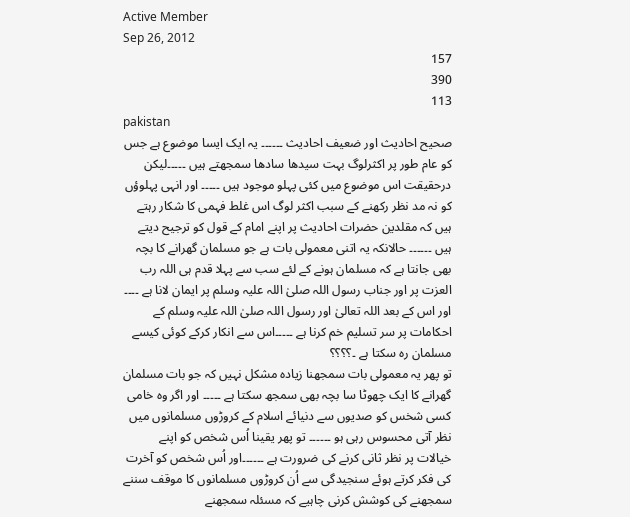Active Member
Sep 26, 2012
157
390
113
pakistan
صحیح احادیث اور ضعیف احادیث ۔۔۔۔۔۔ یہ ایک ایسا موضوع ہے جس کو عام طور پر اکثرلوگ بہت سیدھا سادھا سمجھتے ہیں ۔۔۔۔۔لیکن درحقیقت اس موضوع میں کئی پہلو موجود ہیں ۔۔۔۔۔ اور انہی پہلوؤں کو نہ مد نظر رکھنے کے سبب اکثر لوگ اس غلط فہمی کا شکار رہتے ہیں کہ مقلدین حضرات احادیث پر اپنے امام کے قول کو ترجیح دیتے ہیں ۔۔۔۔۔۔ حالانکہ یہ اتنی معمولی بات ہے جو مسلمان گھرانے کا بچہ بھی جانتا ہے کہ مسلمان ہونے کے لئے سب سے پہلا قدم ہی اللہ رب العزت پر اور جناب رسول اللہ صلیٰ اللہ علیہ وسلم پر ایمان لانا ہے ۔۔۔۔ اور اس کے بعد اللہ تعالیٰ اور رسول اللہ صلیٰ اللہ علیہ وسلم کے احکامات پر سر تسلیم خم کرنا ہے ۔۔۔۔۔اس سے انکار کرکے کوئی کیسے مسلمان رہ سکتا ہے ۔؟؟؟؟
تو پھر یہ معمولی بات سمجھنا زیادہ مشکل نہیں کہ جو بات مسلمان گھرانے کا ایک چھوٹا سا بچہ بھی سمجھ سکتا ہے ۔۔۔۔۔ اور اگر وہ خامی کسی شخس کو صدیوں سے دنیائے اسلام کے کروڑوں مسلمانوں میں نظر آتی محسوس رہی ہو ۔۔۔۔۔۔ تو پھر یقینا اُس شخص کو اپنے خیالات پر نظر ثانی کرنے کی ضرورت ہے ۔۔۔۔۔۔اور اُس شخص کو آخرت کی فکر کرتے ہوئے سنجیدگی سے اُن کروڑوں مسلمانوں کا موقف سننے سمجھنے کی کوشش کرنی چاہیے کہ مسئلہ سمجھنے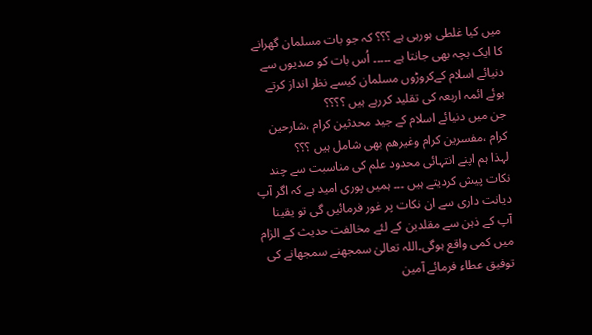میں کیا غلطی ہورہی ہے ؟؟؟ کہ جو بات مسلمان گھرانے کا ایک بچہ بھی جانتا ہے ۔۔۔۔۔ اُس بات کو صدیوں سے دنیائے اسلام کےکروڑوں مسلمان کیسے نظر انداز کرتے ہوئے ائمہ اربعہ کی تقلید کررہے ہیں ؟؟؟؟
جن میں دنیائے اسلام کے جید محدثین کرام ،شارحین کرام ،مفسرین کرام وغیرھم بھی شامل ہیں ؟؟؟
لہذا ہم اپنے انتہائی محدود علم کی مناسبت سے چند نکات پیش کردیتے ہیں ۔۔۔ ہمیں پوری امید ہے کہ اگر آپ دیانت داری سے ان نکات پر غور فرمائیں گی تو یقینا آپ کے ذہن سے مقلدین کے لئے مخالفت حدیث کے الزام میں کمی واقع ہوگی۔اللہ تعالیٰ سمجھنے سمجھانے کی توفیق عطاء فرمائے آمین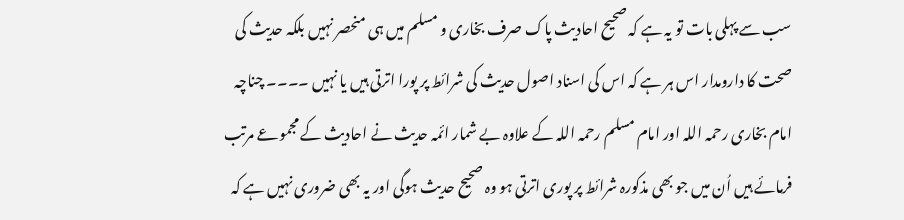سب سے پہلی بات تو یہ ہے کہ صحیح احادیث پاک صرف بخاری و مسلم میں ہی منحصر نہیں بلکہ حدیث کی صحت کا دارومدار اس ہر ہے کہ اس کی اسناد اصول حدیث کی شرائط پر پورا اترتی ہیں یا نہیں ۔۔۔۔ چناچہ امام بخاری رحمہ اللہ اور امام مسلم رحمہ اللہ کے علاوہ بے شمار ائمہ حدیث نے احادیث کے مجموعے مرتب فرمائے ہیں اُن میں جو بھی مذکورہ شرائط پر پوری اترتی ہو وہ صحیح حدیث ہوگی اور یہ بھی ضروری نہیں ہے کہ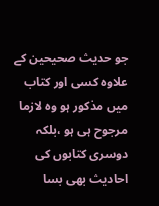جو حدیث صحیحین کے علاوہ کسی اور کتاب میں مذکور ہو وہ لازما مرجوح ہی ہو ،بلکہ دوسری کتابوں کی احادیث بھی بسا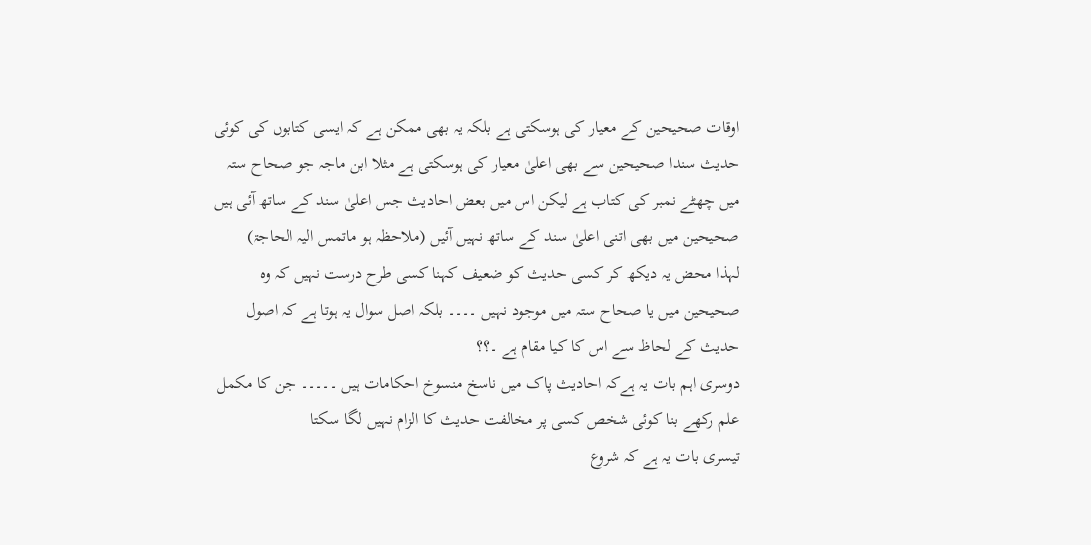اوقات صحیحین کے معیار کی ہوسکتی ہے بلکہ یہ بھی ممکن ہے کہ ایسی کتابوں کی کوئی حدیث سندا صحیحین سے بھی اعلیٰ معیار کی ہوسکتی ہے مثلا ابن ماجہ جو صحاح ستہ میں چھٹے نمبر کی کتاب ہے لیکن اس میں بعض احادیث جس اعلیٰ سند کے ساتھ آئی ہیں صحیحین میں بھی اتنی اعلیٰ سند کے ساتھ نہیں آئیں (ملاحظہ ہو ماتمس الیہ الحاجۃ)
لہذا محض یہ دیکھ کر کسی حدیث کو ضعیف کہنا کسی طرح درست نہیں کہ وہ صحیحین میں یا صحاح ستہ میں موجود نہیں ۔۔۔۔ بلکہ اصل سوال یہ ہوتا ہے کہ اصول حدیث کے لحاظ سے اس کا کیا مقام ہے ۔؟؟
دوسری اہم بات یہ ہےکہ احادیث پاک میں ناسخ منسوخ احکامات ہیں ۔۔۔۔۔ جن کا مکمل علم رکھے بنا کوئی شخص کسی پر مخالفت حدیث کا الزام نہیں لگا سکتا
تیسری بات یہ ہے کہ شروع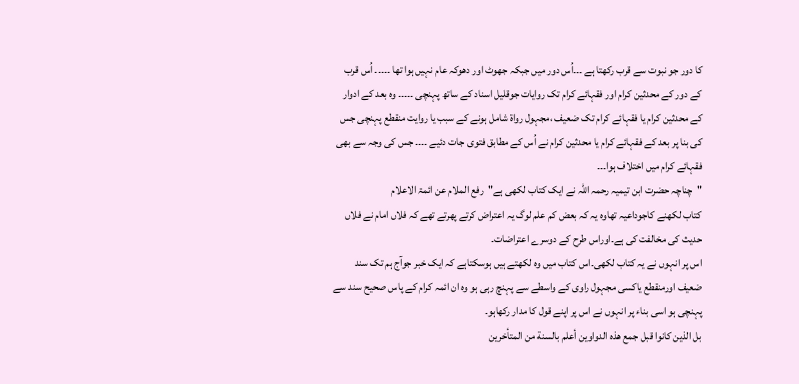کا دور جو نبوت سے قرب رکھتا ہے ۔۔۔اُس دور میں جبکہ جھوٹ اور دھوکہ عام نہیں ہوا تھا ۔۔۔۔۔ اُس قرب کے دور کے محدثین کرام اور فقہائے کرام تک روایات جوقلیل اسناد کے ساتھ پہنچی ۔۔۔۔۔ وہ بعد کے ادوار کے محدثین کرام یا فقہائے کرام تک ضعیف ،مجہول رواۃ شامل ہونے کے سبب یا روایت منقطع پہنچی جس کی بنا پر بعد کے فقہائے کرام یا محدثین کرام نے اُس کے مطابق فتوی جات دئیے ۔۔۔۔ جس کی وجہ سے بھی فقہائے کرام میں اختلاف ہوا۔۔۔
"چناچہ حضرت ابن تیمیہ رحمہ اللہ نے ایک کتاب لکھی ہے"رفع الملام عن ائمۃ الاعلام
کتاب لکھنے کاجوداعیہ تھاوہ یہ کہ بعض کم علم لوگ یہ اعتراض کرتے پھرتے تھے کہ فلاں امام نے فلاں حدیث کی مخالفت کی ہے۔اوراس طرح کے دوسرے اعتراضات۔
اس پر انہوں نے یہ کتاب لکھی۔اس کتاب میں وہ لکھتے ہیں ہوسکتاہے کہ ایک خبر جوآج ہم تک سند ضعیف اورمنقطع یاکسی مجہول راوی کے واسطے سے پہنچ رہی ہو وہ ان ائمہ کرام کے پاس صحیح سند سے پہنچی ہو اسی بناء پر انہوں نے اس پر اپنے قول کا مدار رکھاہو۔
بل الذين كانوا قبل جمع هذه الدواوين أعلم بالسنة من المتأخرين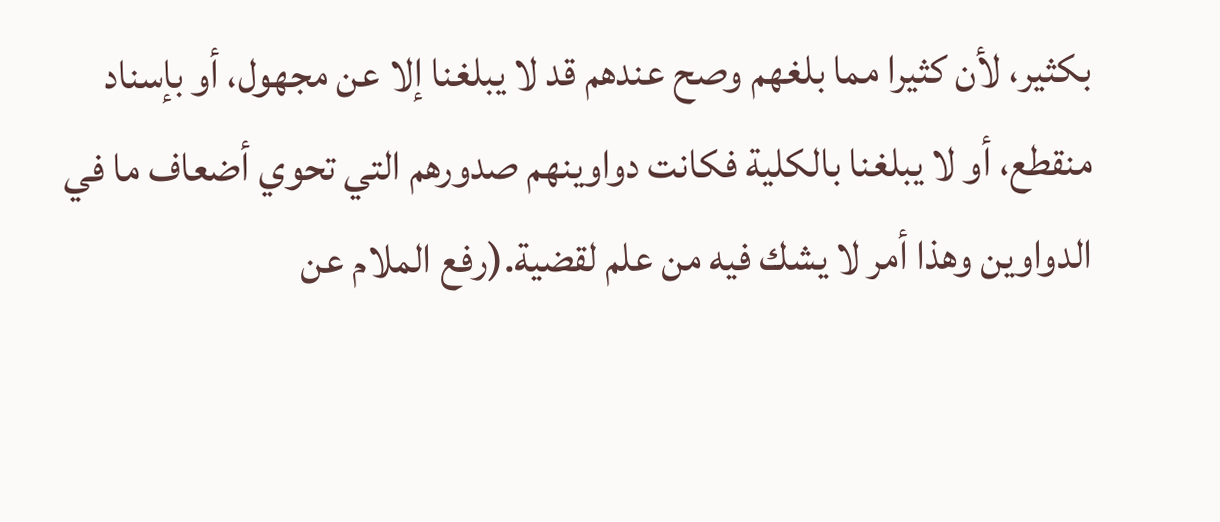بكثير، لأن كثيرا مما بلغهم وصح عندهم قد لا يبلغنا إلا عن مجهول، أو بإسناد منقطع، أو لا يبلغنا بالكلية فكانت دواوينهم صدورهم التي تحوي أضعاف ما في الدواوين وهذا أمر لا يشك فيه من علم لقضية.(رفع الملام عن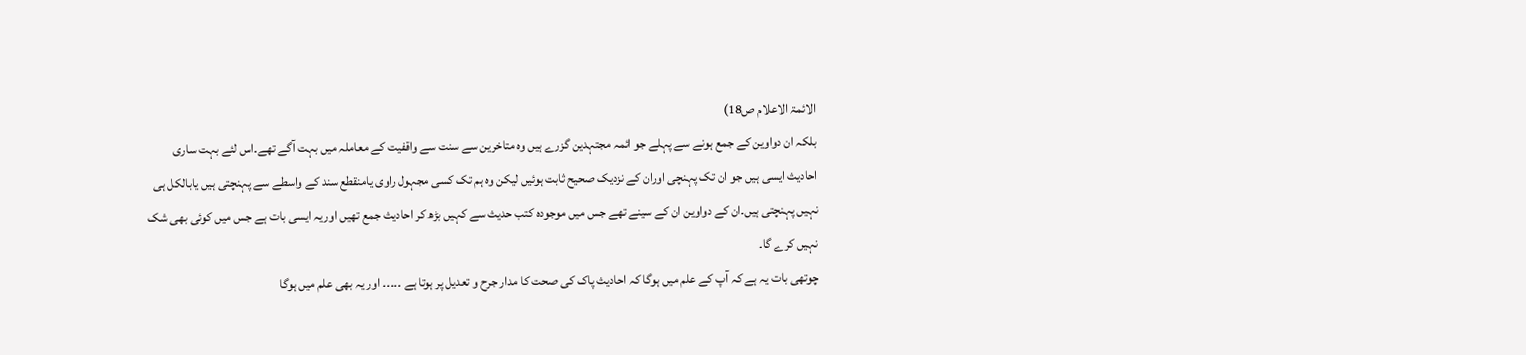الائمۃ الاعلام ص18)
بلکہ ان دواوین کے جمع ہونے سے پہلے جو ائمہ مجتہدین گزرے ہیں وہ متاخرین سے سنت سے واقفیت کے معاملہ میں بہت آگے تھے۔اس لئے بہت ساری احادیث ایسی ہیں جو ان تک پہنچی اوران کے نزدیک صحیح ثابت ہوئیں لیکن وہ ہم تک کسی مجہول راوی یامنقطع سند کے واسطے سے پہنچتی ہیں یابالکل ہی نہیں پہنچتی ہیں۔ان کے دواوین ان کے سینے تھے جس میں موجودہ کتب حدیث سے کہیں بڑھ کر احادیث جمع تھیں اوریہ ایسی بات ہے جس میں کوئی بھی شک نہیں کرے گا۔
چوتھی بات یہ ہے کہ آپ کے علم میں ہوگا کہ احادیث پاک کی صحت کا مدار جرح و تعدیل پر ہوتا ہے ۔۔۔۔۔ اور یہ بھی علم میں ہوگا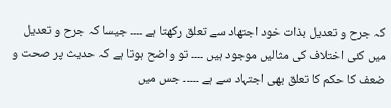کہ جرح و تعدیل بذات خود اجتھاد سے تعلق رکھتا ہے ۔۔۔۔ جیسا کہ جرح و تعدیل میں کئی اختلاف کی مثالیں موجود ہیں ۔۔۔۔ تو واضح ہوتا ہے کہ حدیث پر صحت و ضعف کا حکم کا تعلق بھی اجتہاد سے ہے ۔۔۔۔۔ جس میں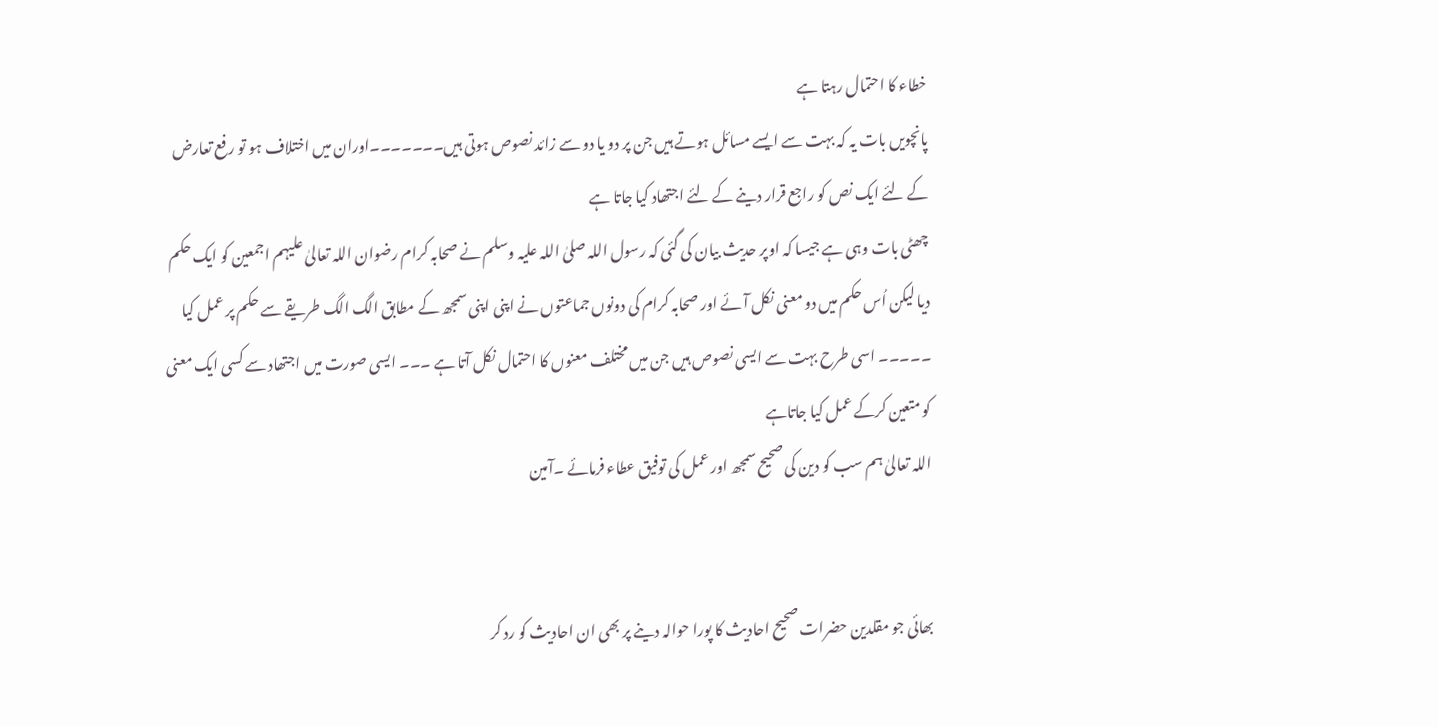خطاء کا احتمال رہتا ہے
پانچویں بات یہ کہ بہت سے ایسے مسائل ہوتے ہیں جن پر دو یا دو سے زائد نصوص ہوتی ہیں۔۔۔۔۔۔۔اوران میں اختلاف ہو تو رفع تعارض کے لئے ایک نص کو راجع قرار دینے کے لئے اجتھاد کیا جاتا ہے
چھٹی بات وہی ہے جیسا کہ اوپر حدیث بیان کی گئی کہ رسول اللہ صلیٰ اللہ علیہ وسلم نے صحابہ کرام رضوان اللہ تعالیٰ علیہم اجمعین کو ایک حکم دیا لیکن اُس حکم میں دو معنی نکل آئے اور صحابہ کرام کی دونوں جماعتوں نے اپنی اپنی سمجھ کے مطابق الگ الگ طریقے سے حکم پر عمل کیا ۔۔۔۔۔ اسی طرح بہت سے ایسی نصوص ہیں جن میں مختلف معنوں کا احتمال نکل آتا ہے ۔۔۔ ایسی صورت میں اجتھاد سے کسی ایک معنی کو متعین کرکے عمل کیا جاتاہے
اللہ تعالیٰ ہم سب کو دین کی صحیح سمجھ اور عمل کی توفیق عطاء فرمائے ۔آمین


بھائی جو مقلدین حضرات صحیح احادیث کا پورا حوالہ دینے پر بھی ان احادیث کو رد کر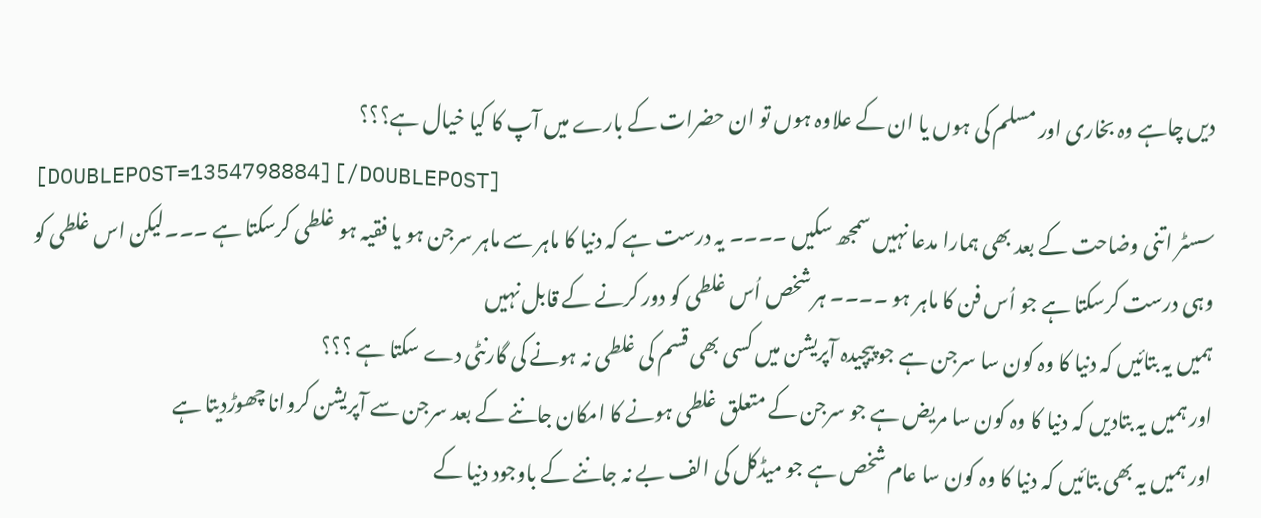دیں چاہے وہ بخاری اور مسلم کی ہوں یا ان کے علاوہ ہوں تو ان حضرات کے بارے میں آپ کا کیا خیال ہے؟؟؟
[DOUBLEPOST=1354798884][/DOUBLEPOST]
سسٹر اتنی وضاحت کے بعد بھی ہمارا مدعا نہیں سمجھ سکیں ۔۔۔۔ یہ درست ہے کہ دنیا کا ماہر سے ماہر سرجن ہو یا فقیہ ہو غلطی کرسکتا ہے ۔۔۔لیکن اس غلطی کو وہی درست کرسکتا ہے جو اُس فن کا ماہر ہو ۔۔۔۔ ہر شخص اُس غلطی کو دور کرنے کے قابل نہیں
ہمیں یہ بتائیں کہ دنیا کا وہ کون سا سرجن ہے جو پیچیدہ آپریشن میں کسی بھی قسم کی غلطی نہ ہونے کی گارنٹی دے سکتا ہے ؟؟؟
اور ہمیں یہ بتادیں کہ دنیا کا وہ کون سا مریض ہے جو سرجن کے متعلق غلطی ہونے کا امکان جاننے کے بعد سرجن سے آپریشن کروانا چھوڑدیتا ہے
اور ہمیں یہ بھی بتائیں کہ دنیا کا وہ کون سا عام شخص ہے جو میڈکل کی الف بے نہ جاننے کے باوجود دنیا کے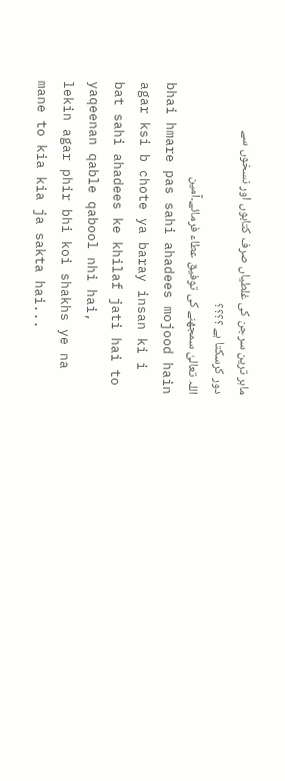ماہر ترین سرجن کی غلطیاں صرف کتابوں اور نسخوں سے دور کرسکتا ہے ؟؟؟؟
اللہ تعالیٰ سمجھنے کی توفیق عطاء فرمائے۔آمین
bhai hmare pas sahi ahadees mojood hain agar ksi b chote ya baray insan ki i bat sahi ahadees ke khilaf jati hai to yaqeenan qable qabool nhi hai,
lekin agar phir bhi koi shakhs ye na mane to kia kia ja sakta hai...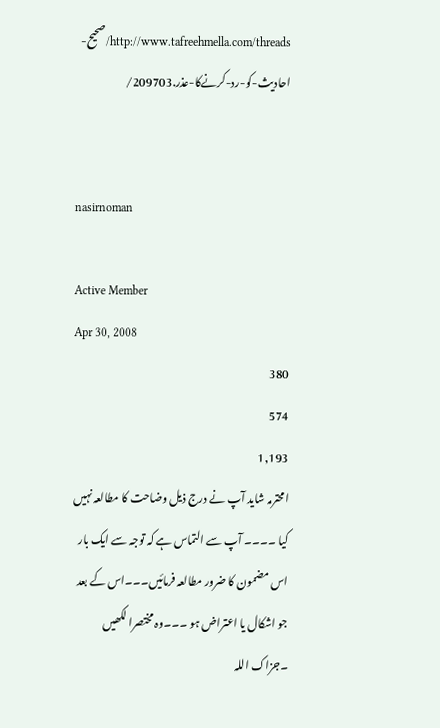http://www.tafreehmella.com/threads/صحیح-احادیث-کو-رد-کرنےکا-عذر.209703/


nasirnoman

Active Member
Apr 30, 2008
380
574
1,193
امحترمہ شاید آپ نے درج ذیل وضاحت کا مطالعہ نہیں کیا ۔۔۔۔ آپ سے التماس ہے کہ توجہ سے ایک بار اس مضمون کا ضرور مطالعہ فرمائیں۔۔۔اس کے بعد جو اشکال یا اعتراض ہو ۔۔۔وہ مختصرا لکھیں ۔جزاک اللہ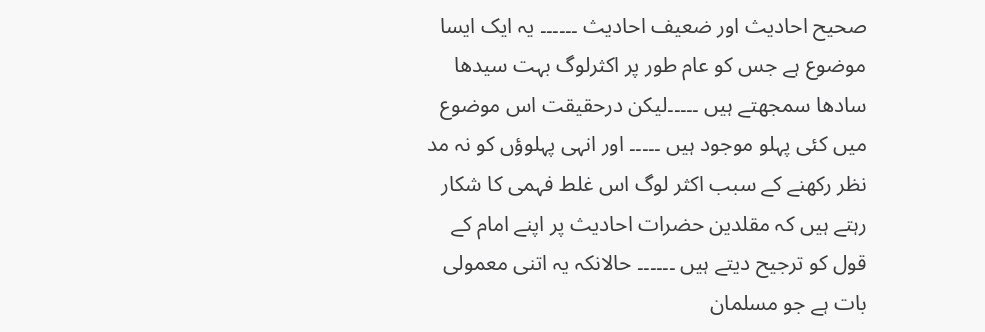صحیح احادیث اور ضعیف احادیث ۔۔۔۔۔۔ یہ ایک ایسا موضوع ہے جس کو عام طور پر اکثرلوگ بہت سیدھا سادھا سمجھتے ہیں ۔۔۔۔۔لیکن درحقیقت اس موضوع میں کئی پہلو موجود ہیں ۔۔۔۔۔ اور انہی پہلوؤں کو نہ مد نظر رکھنے کے سبب اکثر لوگ اس غلط فہمی کا شکار رہتے ہیں کہ مقلدین حضرات احادیث پر اپنے امام کے قول کو ترجیح دیتے ہیں ۔۔۔۔۔۔ حالانکہ یہ اتنی معمولی بات ہے جو مسلمان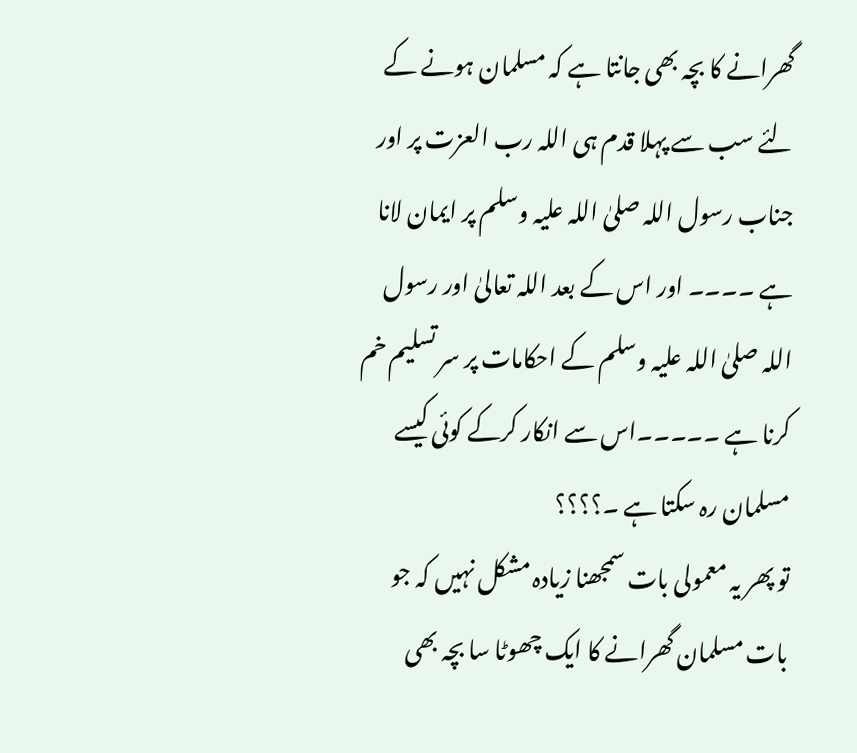گھرانے کا بچہ بھی جانتا ہے کہ مسلمان ہونے کے لئے سب سے پہلا قدم ہی اللہ رب العزت پر اور جناب رسول اللہ صلیٰ اللہ علیہ وسلم پر ایمان لانا ہے ۔۔۔۔ اور اس کے بعد اللہ تعالیٰ اور رسول اللہ صلیٰ اللہ علیہ وسلم کے احکامات پر سر تسلیم خم کرنا ہے ۔۔۔۔۔اس سے انکار کرکے کوئی کیسے مسلمان رہ سکتا ہے ۔؟؟؟؟
تو پھر یہ معمولی بات سمجھنا زیادہ مشکل نہیں کہ جو بات مسلمان گھرانے کا ایک چھوٹا سا بچہ بھی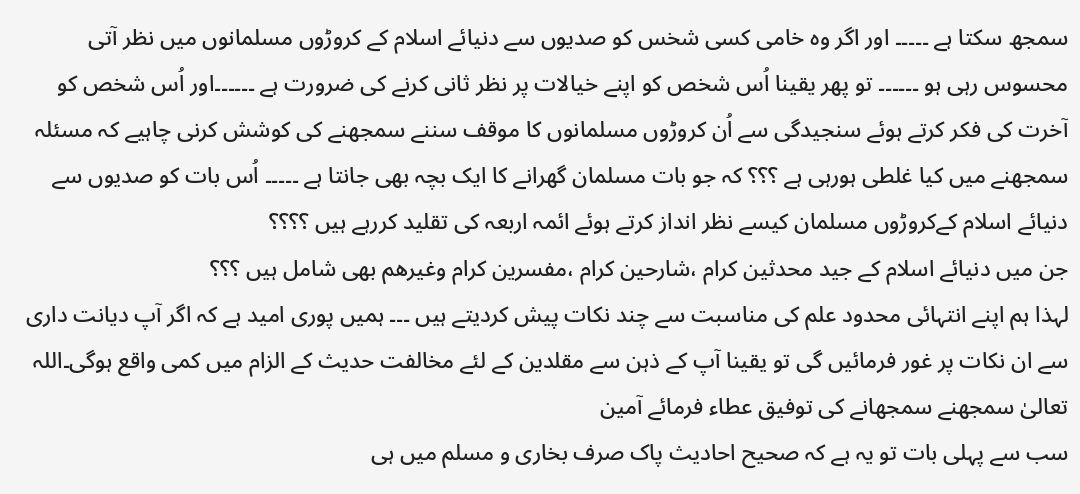سمجھ سکتا ہے ۔۔۔۔۔ اور اگر وہ خامی کسی شخس کو صدیوں سے دنیائے اسلام کے کروڑوں مسلمانوں میں نظر آتی محسوس رہی ہو ۔۔۔۔۔۔ تو پھر یقینا اُس شخص کو اپنے خیالات پر نظر ثانی کرنے کی ضرورت ہے ۔۔۔۔۔۔اور اُس شخص کو آخرت کی فکر کرتے ہوئے سنجیدگی سے اُن کروڑوں مسلمانوں کا موقف سننے سمجھنے کی کوشش کرنی چاہیے کہ مسئلہ سمجھنے میں کیا غلطی ہورہی ہے ؟؟؟ کہ جو بات مسلمان گھرانے کا ایک بچہ بھی جانتا ہے ۔۔۔۔۔ اُس بات کو صدیوں سے دنیائے اسلام کےکروڑوں مسلمان کیسے نظر انداز کرتے ہوئے ائمہ اربعہ کی تقلید کررہے ہیں ؟؟؟؟
جن میں دنیائے اسلام کے جید محدثین کرام ،شارحین کرام ،مفسرین کرام وغیرھم بھی شامل ہیں ؟؟؟
لہذا ہم اپنے انتہائی محدود علم کی مناسبت سے چند نکات پیش کردیتے ہیں ۔۔۔ ہمیں پوری امید ہے کہ اگر آپ دیانت داری سے ان نکات پر غور فرمائیں گی تو یقینا آپ کے ذہن سے مقلدین کے لئے مخالفت حدیث کے الزام میں کمی واقع ہوگی۔اللہ تعالیٰ سمجھنے سمجھانے کی توفیق عطاء فرمائے آمین
سب سے پہلی بات تو یہ ہے کہ صحیح احادیث پاک صرف بخاری و مسلم میں ہی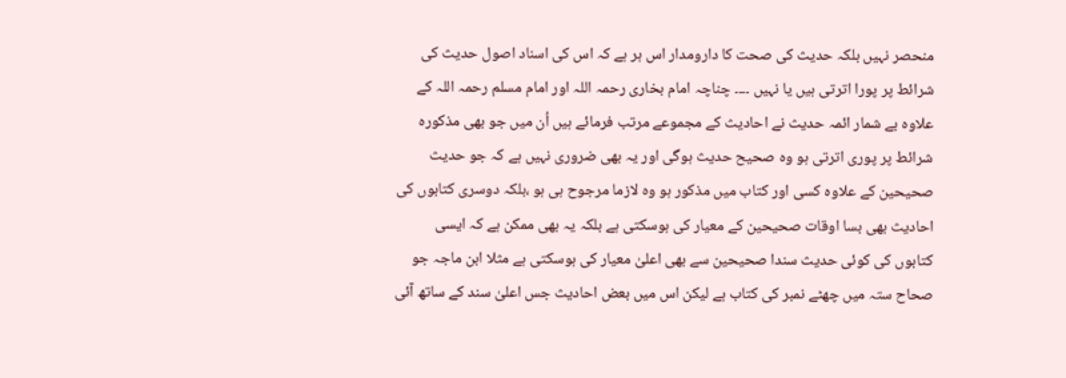منحصر نہیں بلکہ حدیث کی صحت کا دارومدار اس ہر ہے کہ اس کی اسناد اصول حدیث کی شرائط پر پورا اترتی ہیں یا نہیں ۔۔۔۔ چناچہ امام بخاری رحمہ اللہ اور امام مسلم رحمہ اللہ کے علاوہ بے شمار ائمہ حدیث نے احادیث کے مجموعے مرتب فرمائے ہیں اُن میں جو بھی مذکورہ شرائط پر پوری اترتی ہو وہ صحیح حدیث ہوگی اور یہ بھی ضروری نہیں ہے کہ جو حدیث صحیحین کے علاوہ کسی اور کتاب میں مذکور ہو وہ لازما مرجوح ہی ہو ،بلکہ دوسری کتابوں کی احادیث بھی بسا اوقات صحیحین کے معیار کی ہوسکتی ہے بلکہ یہ بھی ممکن ہے کہ ایسی کتابوں کی کوئی حدیث سندا صحیحین سے بھی اعلیٰ معیار کی ہوسکتی ہے مثلا ابن ماجہ جو صحاح ستہ میں چھٹے نمبر کی کتاب ہے لیکن اس میں بعض احادیث جس اعلیٰ سند کے ساتھ آئی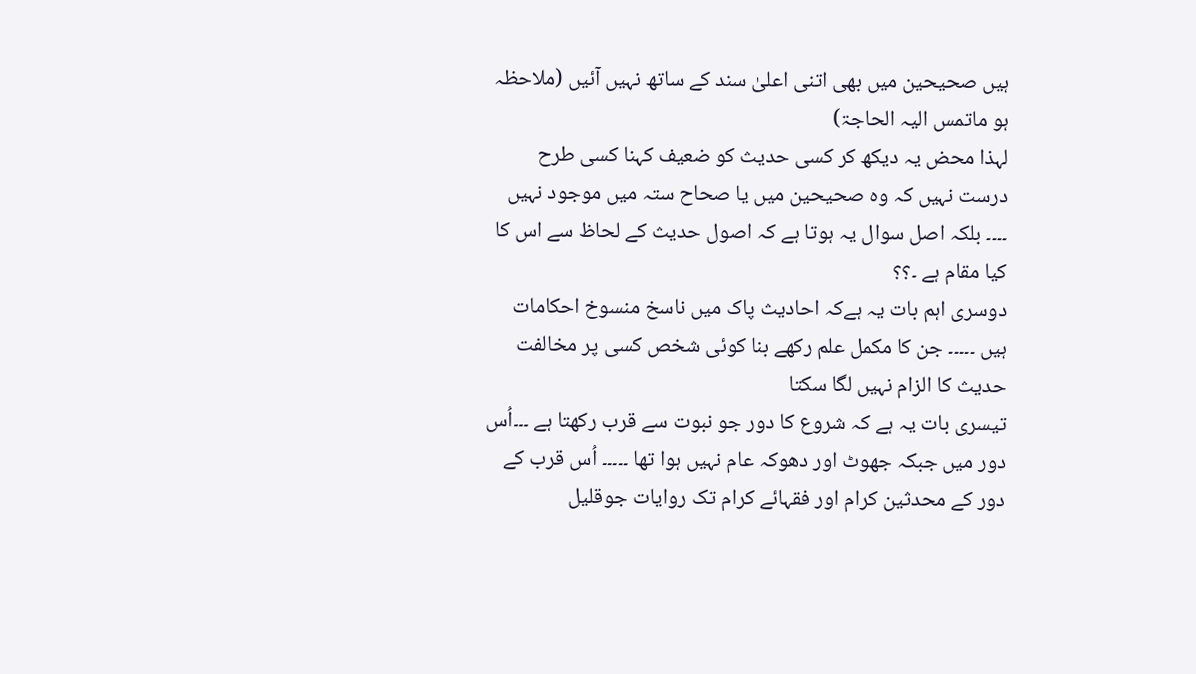ہیں صحیحین میں بھی اتنی اعلیٰ سند کے ساتھ نہیں آئیں (ملاحظہ ہو ماتمس الیہ الحاجۃ)
لہذا محض یہ دیکھ کر کسی حدیث کو ضعیف کہنا کسی طرح درست نہیں کہ وہ صحیحین میں یا صحاح ستہ میں موجود نہیں ۔۔۔۔ بلکہ اصل سوال یہ ہوتا ہے کہ اصول حدیث کے لحاظ سے اس کا کیا مقام ہے ۔؟؟
دوسری اہم بات یہ ہےکہ احادیث پاک میں ناسخ منسوخ احکامات ہیں ۔۔۔۔۔ جن کا مکمل علم رکھے بنا کوئی شخص کسی پر مخالفت حدیث کا الزام نہیں لگا سکتا
تیسری بات یہ ہے کہ شروع کا دور جو نبوت سے قرب رکھتا ہے ۔۔۔اُس دور میں جبکہ جھوٹ اور دھوکہ عام نہیں ہوا تھا ۔۔۔۔۔ اُس قرب کے دور کے محدثین کرام اور فقہائے کرام تک روایات جوقلیل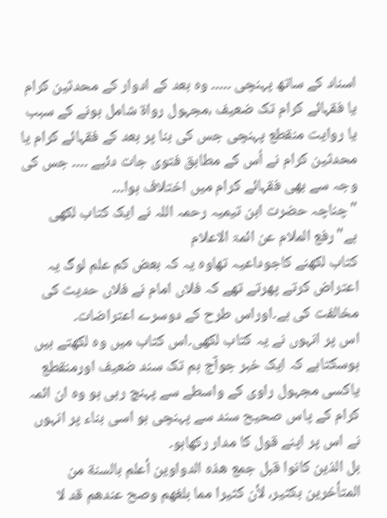اسناد کے ساتھ پہنچی ۔۔۔۔۔ وہ بعد کے ادوار کے محدثین کرام یا فقہائے کرام تک ضعیف ،مجہول رواۃ شامل ہونے کے سبب یا روایت منقطع پہنچی جس کی بنا پر بعد کے فقہائے کرام یا محدثین کرام نے اُس کے مطابق فتوی جات دئیے ۔۔۔۔ جس کی وجہ سے بھی فقہائے کرام میں اختلاف ہوا۔۔۔
"چناچہ حضرت ابن تیمیہ رحمہ اللہ نے ایک کتاب لکھی ہے"رفع الملام عن ائمۃ الاعلام
کتاب لکھنے کاجوداعیہ تھاوہ یہ کہ بعض کم علم لوگ یہ اعتراض کرتے پھرتے تھے کہ فلاں امام نے فلاں حدیث کی مخالفت کی ہے۔اوراس طرح کے دوسرے اعتراضات۔
اس پر انہوں نے یہ کتاب لکھی۔اس کتاب میں وہ لکھتے ہیں ہوسکتاہے کہ ایک خبر جوآج ہم تک سند ضعیف اورمنقطع یاکسی مجہول راوی کے واسطے سے پہنچ رہی ہو وہ ان ائمہ کرام کے پاس صحیح سند سے پہنچی ہو اسی بناء پر انہوں نے اس پر اپنے قول کا مدار رکھاہو۔
بل الذين كانوا قبل جمع هذه الدواوين أعلم بالسنة من المتأخرين بكثير، لأن كثيرا مما بلغهم وصح عندهم قد لا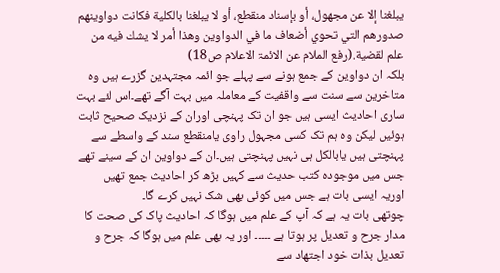يبلغنا إلا عن مجهول، أو بإسناد منقطع، أو لا يبلغنا بالكلية فكانت دواوينهم صدورهم التي تحوي أضعاف ما في الدواوين وهذا أمر لا يشك فيه من علم لقضية.(رفع الملام عن الائمۃ الاعلام ص18)
بلکہ ان دواوین کے جمع ہونے سے پہلے جو ائمہ مجتہدین گزرے ہیں وہ متاخرین سے سنت سے واقفیت کے معاملہ میں بہت آگے تھے۔اس لئے بہت ساری احادیث ایسی ہیں جو ان تک پہنچی اوران کے نزدیک صحیح ثابت ہوئیں لیکن وہ ہم تک کسی مجہول راوی یامنقطع سند کے واسطے سے پہنچتی ہیں یابالکل ہی نہیں پہنچتی ہیں۔ان کے دواوین ان کے سینے تھے جس میں موجودہ کتب حدیث سے کہیں بڑھ کر احادیث جمع تھیں اوریہ ایسی بات ہے جس میں کوئی بھی شک نہیں کرے گا۔
چوتھی بات یہ ہے کہ آپ کے علم میں ہوگا کہ احادیث پاک کی صحت کا مدار جرح و تعدیل پر ہوتا ہے ۔۔۔۔۔ اور یہ بھی علم میں ہوگا کہ جرح و تعدیل بذات خود اجتھاد سے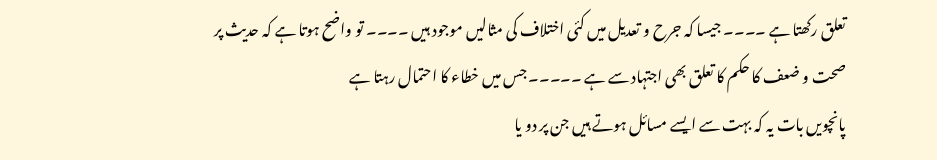تعلق رکھتا ہے ۔۔۔۔ جیسا کہ جرح و تعدیل میں کئی اختلاف کی مثالیں موجود ہیں ۔۔۔۔ تو واضح ہوتا ہے کہ حدیث پر صحت و ضعف کا حکم کا تعلق بھی اجتہاد سے ہے ۔۔۔۔۔ جس میں خطاء کا احتمال رہتا ہے
پانچویں بات یہ کہ بہت سے ایسے مسائل ہوتے ہیں جن پر دو یا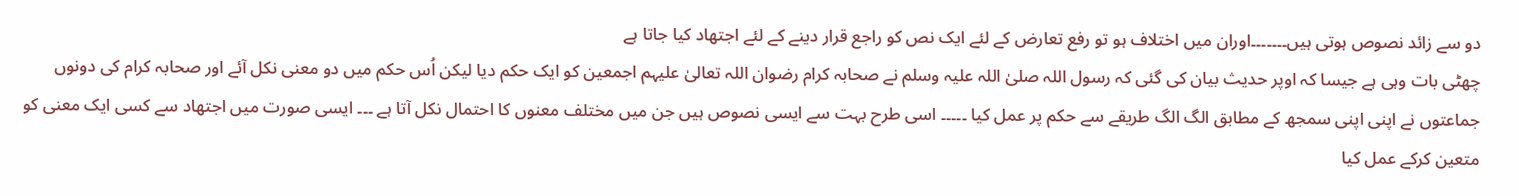دو سے زائد نصوص ہوتی ہیں۔۔۔۔۔۔۔اوران میں اختلاف ہو تو رفع تعارض کے لئے ایک نص کو راجع قرار دینے کے لئے اجتھاد کیا جاتا ہے
چھٹی بات وہی ہے جیسا کہ اوپر حدیث بیان کی گئی کہ رسول اللہ صلیٰ اللہ علیہ وسلم نے صحابہ کرام رضوان اللہ تعالیٰ علیہم اجمعین کو ایک حکم دیا لیکن اُس حکم میں دو معنی نکل آئے اور صحابہ کرام کی دونوں جماعتوں نے اپنی اپنی سمجھ کے مطابق الگ الگ طریقے سے حکم پر عمل کیا ۔۔۔۔۔ اسی طرح بہت سے ایسی نصوص ہیں جن میں مختلف معنوں کا احتمال نکل آتا ہے ۔۔۔ ایسی صورت میں اجتھاد سے کسی ایک معنی کو متعین کرکے عمل کیا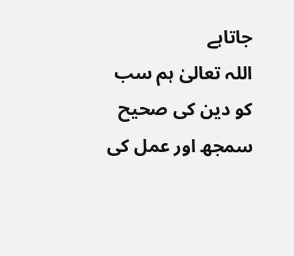جاتاہے
اللہ تعالیٰ ہم سب کو دین کی صحیح سمجھ اور عمل کی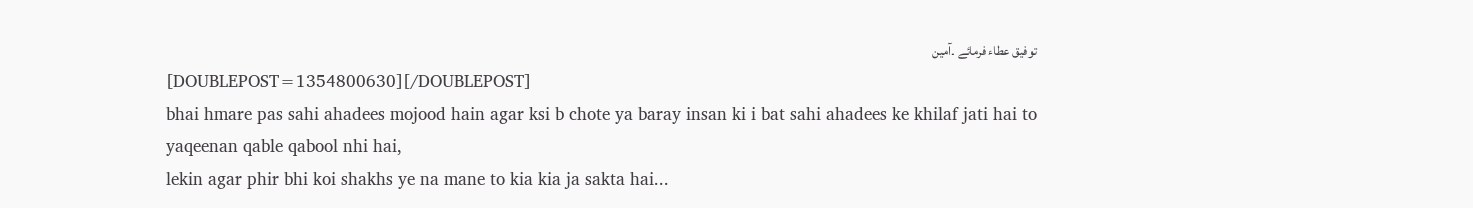توفیق عطاء فرمائے ۔آمین
[DOUBLEPOST=1354800630][/DOUBLEPOST]
bhai hmare pas sahi ahadees mojood hain agar ksi b chote ya baray insan ki i bat sahi ahadees ke khilaf jati hai to yaqeenan qable qabool nhi hai,
lekin agar phir bhi koi shakhs ye na mane to kia kia ja sakta hai...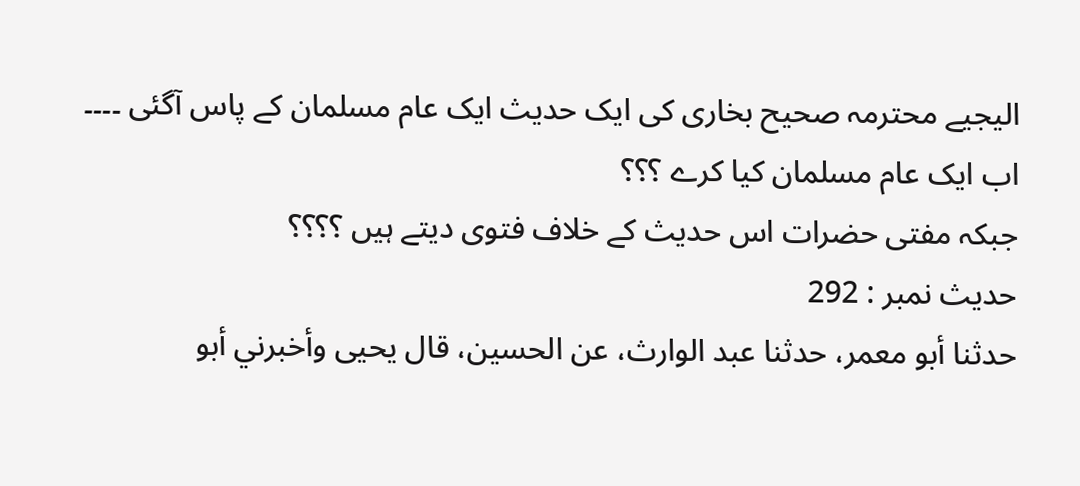الیجیے محترمہ صحیح بخاری کی ایک حدیث ایک عام مسلمان کے پاس آگئی ۔۔۔۔ اب ایک عام مسلمان کیا کرے ؟؟؟
جبکہ مفتی حضرات اس حدیث کے خلاف فتوی دیتے ہیں ؟؟؟؟
حدیث نمبر : 292
حدثنا أبو معمر، حدثنا عبد الوارث، عن الحسين، قال يحيى وأخبرني أبو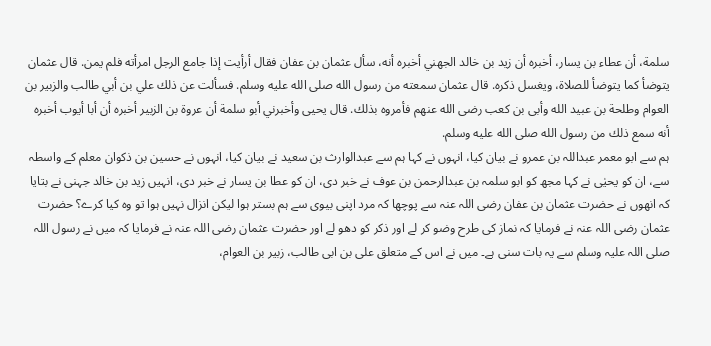سلمة، أن عطاء بن يسار، أخبره أن زيد بن خالد الجهني أخبره أنه، سأل عثمان بن عفان فقال أرأيت إذا جامع الرجل امرأته فلم يمن. قال عثمان يتوضأ كما يتوضأ للصلاة، ويغسل ذكره. قال عثمان سمعته من رسول الله صلى الله عليه وسلم. فسألت عن ذلك علي بن أبي طالب والزبير بن العوام وطلحة بن عبيد الله وأبى بن كعب رضى الله عنهم فأمروه بذلك. قال يحيى وأخبرني أبو سلمة أن عروة بن الزبير أخبره أن أبا أيوب أخبره أنه سمع ذلك من رسول الله صلى الله عليه وسلم.
ہم سے ابو معمر عبداللہ بن عمرو نے بیان کیا، انہوں نے کہا ہم سے عبدالوارث بن سعید نے بیان کیا، انہوں نے حسین بن ذکوان معلم کے واسطہ سے، ان کو یحیٰی نے کہا مجھ کو ابو سلمہ بن عبدالرحمن بن عوف نے خبر دی، ان کو عطا بن یسار نے خبر دی، انہیں زید بن خالد جہنی نے بتایا کہ انھوں نے حضرت عثمان بن عفان رضی اللہ عنہ سے پوچھا کہ مرد اپنی بیوی سے ہم بستر ہوا لیکن انزال نہیں ہوا تو وہ کیا کرے؟ حضرت عثمان رضی اللہ عنہ نے فرمایا کہ نماز کی طرح وضو کر لے اور ذکر کو دھو لے اور حضرت عثمان رضی اللہ عنہ نے فرمایا کہ میں نے رسول اللہ صلی اللہ علیہ وسلم سے یہ بات سنی ہے۔ میں نے اس کے متعلق علی بن ابی طالب، زبیر بن العوام،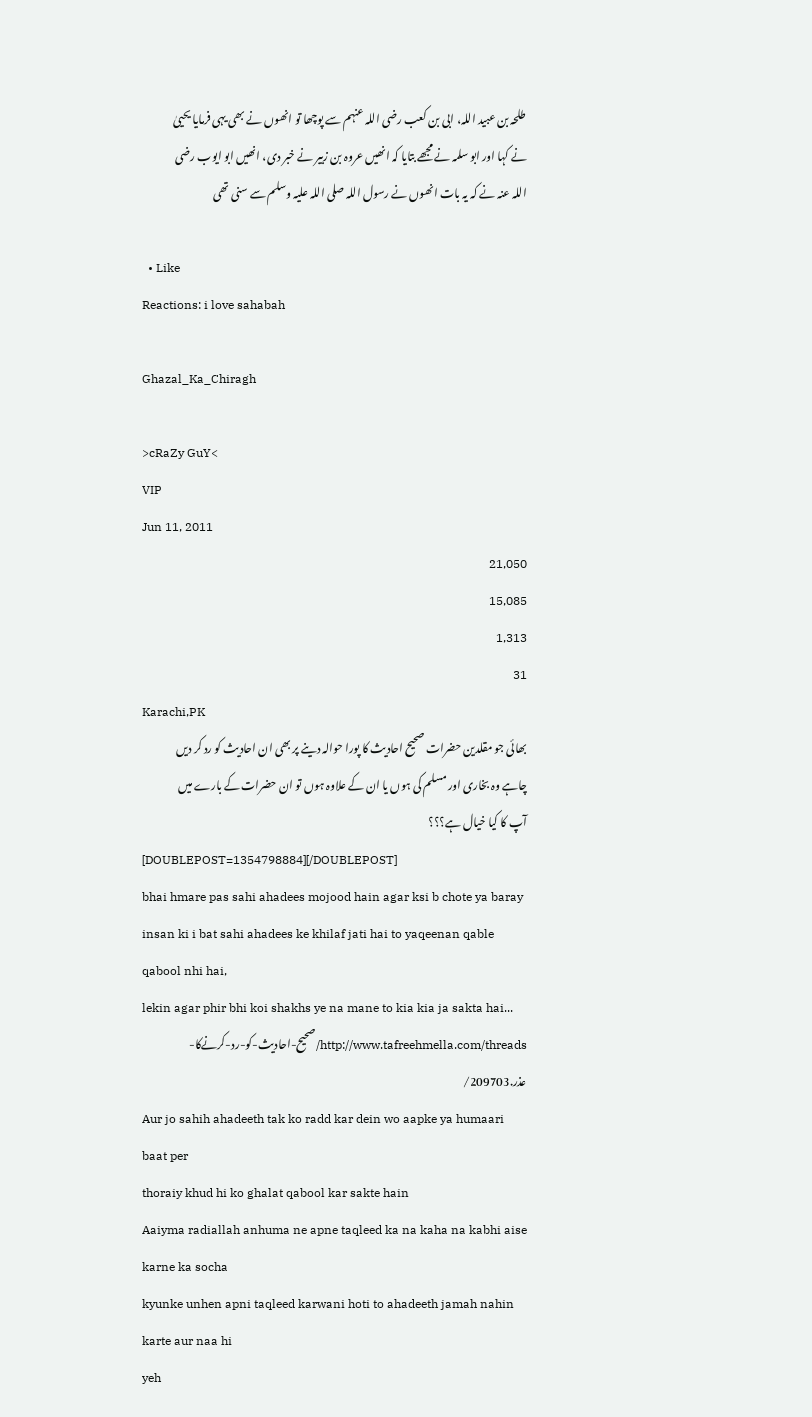طلحہ بن عبید اللہ، ابی بن کعب رضی اللہ عنہم سے پوچھا تو انھوں نے بھی یہی فرمایا یحییٰ نے کہا اور ابو سلمہ نے مجھے بتایا کہ انھیں عروہ بن زبیر نے خبر دی، انھیں ابو ایوب رضی اللہ عنہ نے کہ یہ بات انھوں نے رسول اللہ صلی اللہ علیہ وسلم سے سنی تھی

  • Like
Reactions: i love sahabah

Ghazal_Ka_Chiragh

>cRaZy GuY<
VIP
Jun 11, 2011
21,050
15,085
1,313
31
Karachi,PK
بھائی جو مقلدین حضرات صحیح احادیث کا پورا حوالہ دینے پر بھی ان احادیث کو رد کر دیں چاہے وہ بخاری اور مسلم کی ہوں یا ان کے علاوہ ہوں تو ان حضرات کے بارے میں آپ کا کیا خیال ہے؟؟؟
[DOUBLEPOST=1354798884][/DOUBLEPOST]
bhai hmare pas sahi ahadees mojood hain agar ksi b chote ya baray insan ki i bat sahi ahadees ke khilaf jati hai to yaqeenan qable qabool nhi hai,
lekin agar phir bhi koi shakhs ye na mane to kia kia ja sakta hai...
http://www.tafreehmella.com/threads/صحیح-احادیث-کو-رد-کرنےکا-عذر.209703/
Aur jo sahih ahadeeth tak ko radd kar dein wo aapke ya humaari baat per
thoraiy khud hi ko ghalat qabool kar sakte hain
Aaiyma radiallah anhuma ne apne taqleed ka na kaha na kabhi aise karne ka socha
kyunke unhen apni taqleed karwani hoti to ahadeeth jamah nahin karte aur naa hi
yeh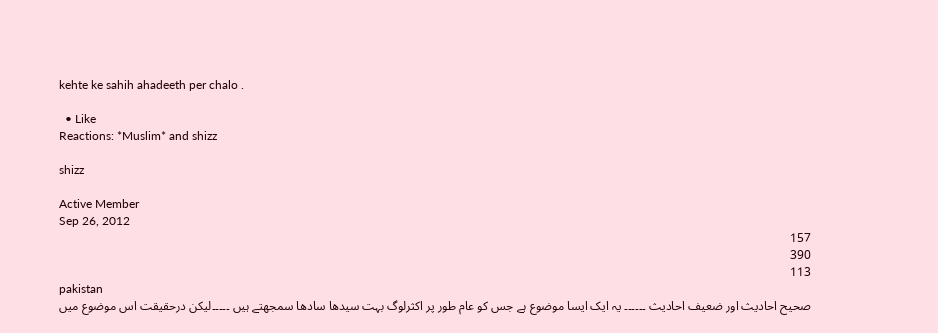kehte ke sahih ahadeeth per chalo .

  • Like
Reactions: *Muslim* and shizz

shizz

Active Member
Sep 26, 2012
157
390
113
pakistan
صحیح احادیث اور ضعیف احادیث ۔۔۔۔۔۔ یہ ایک ایسا موضوع ہے جس کو عام طور پر اکثرلوگ بہت سیدھا سادھا سمجھتے ہیں ۔۔۔۔۔لیکن درحقیقت اس موضوع میں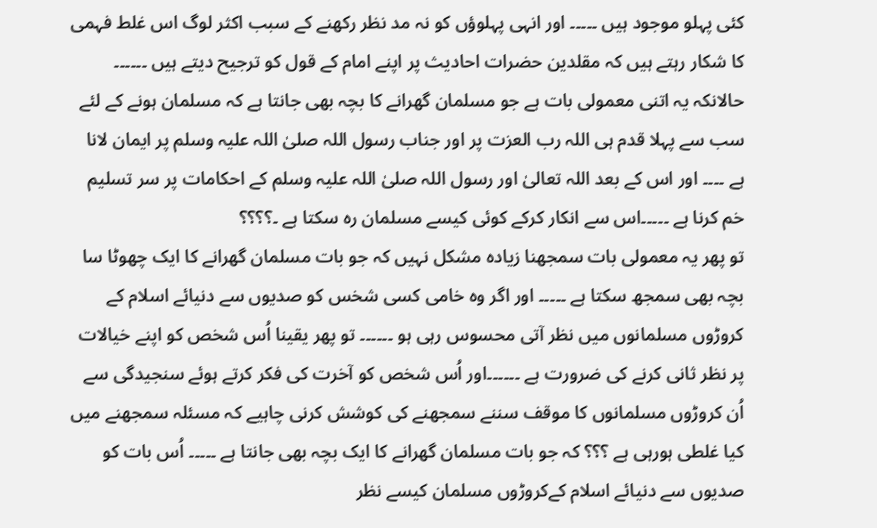کئی پہلو موجود ہیں ۔۔۔۔۔ اور انہی پہلوؤں کو نہ مد نظر رکھنے کے سبب اکثر لوگ اس غلط فہمی کا شکار رہتے ہیں کہ مقلدین حضرات احادیث پر اپنے امام کے قول کو ترجیح دیتے ہیں ۔۔۔۔۔۔ حالانکہ یہ اتنی معمولی بات ہے جو مسلمان گھرانے کا بچہ بھی جانتا ہے کہ مسلمان ہونے کے لئے سب سے پہلا قدم ہی اللہ رب العزت پر اور جناب رسول اللہ صلیٰ اللہ علیہ وسلم پر ایمان لانا ہے ۔۔۔۔ اور اس کے بعد اللہ تعالیٰ اور رسول اللہ صلیٰ اللہ علیہ وسلم کے احکامات پر سر تسلیم خم کرنا ہے ۔۔۔۔۔اس سے انکار کرکے کوئی کیسے مسلمان رہ سکتا ہے ۔؟؟؟؟
تو پھر یہ معمولی بات سمجھنا زیادہ مشکل نہیں کہ جو بات مسلمان گھرانے کا ایک چھوٹا سا بچہ بھی سمجھ سکتا ہے ۔۔۔۔۔ اور اگر وہ خامی کسی شخس کو صدیوں سے دنیائے اسلام کے کروڑوں مسلمانوں میں نظر آتی محسوس رہی ہو ۔۔۔۔۔۔ تو پھر یقینا اُس شخص کو اپنے خیالات پر نظر ثانی کرنے کی ضرورت ہے ۔۔۔۔۔۔اور اُس شخص کو آخرت کی فکر کرتے ہوئے سنجیدگی سے اُن کروڑوں مسلمانوں کا موقف سننے سمجھنے کی کوشش کرنی چاہیے کہ مسئلہ سمجھنے میں کیا غلطی ہورہی ہے ؟؟؟ کہ جو بات مسلمان گھرانے کا ایک بچہ بھی جانتا ہے ۔۔۔۔۔ اُس بات کو صدیوں سے دنیائے اسلام کےکروڑوں مسلمان کیسے نظر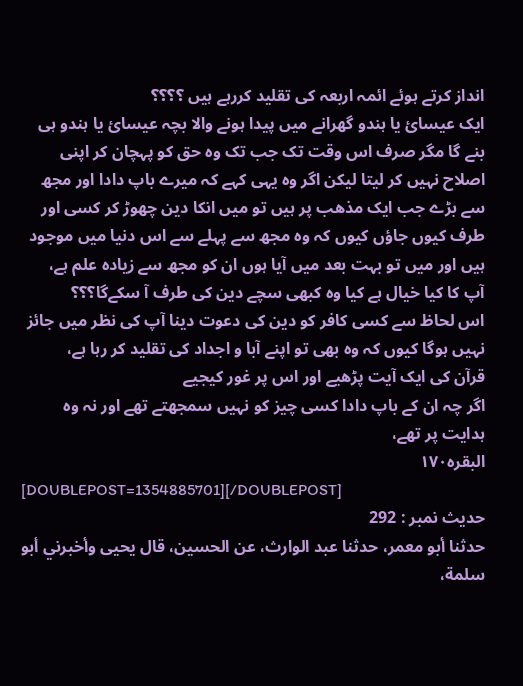انداز کرتے ہوئے ائمہ اربعہ کی تقلید کررہے ہیں ؟؟؟؟
ایک عیسائ یا ہندو گھرانے میں پیدا ہونے والا بچہ عیسائ یا ہندو ہی بنے گا مگر صرف اس وقت تک جب تک وہ حق کو پہچان کر اپنی اصلاح نہیں کر لیتا لیکن اگر وہ یہی کہے کہ میرے باپ دادا اور مجھ سے بڑے جب ایک مذھب پر ہیں تو میں انکا دین چھوڑ کر کسی اور طرف کیوں جاؤں کیوں کہ وہ مجھ سے پہلے سے اس دنیا میں موجود ہیں اور میں تو بہت بعد میں آیا ہوں ان کو مجھ سے زیادہ علم ہے،
آپ کا کیا خیال ہے کیا وہ کبھی سچے دین کی طرف آ سکےگا؟؟؟
اس لحاظ سے کسی کافر کو دین کی دعوت دینا آپ کی نظر میں جائز نہیں ہوگا کیوں کہ وہ بھی تو اپنے آبا و اجداد کی تقلید کر رہا ہے،
قرآن کی ایک آیت پڑھیے اور اس پر غور کیجیے
اگر چہ ان کے باپ دادا کسی چیز کو نہیں سمجھتے تھے اور نہ وہ ہدایت پر تھے،
البقرہ١٧٠
[DOUBLEPOST=1354885701][/DOUBLEPOST]
حدیث نمبر : 292
حدثنا أبو معمر، حدثنا عبد الوارث، عن الحسين، قال يحيى وأخبرني أبو سلمة،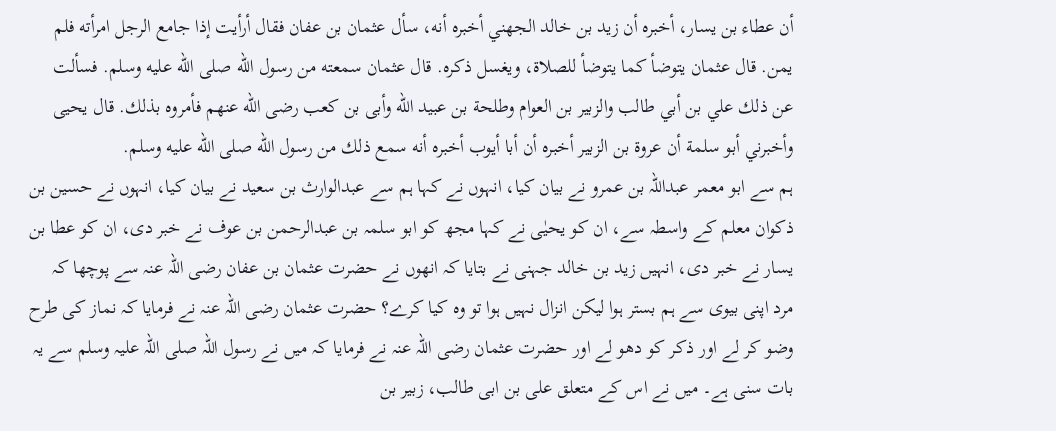أن عطاء بن يسار، أخبره أن زيد بن خالد الجهني أخبره أنه، سأل عثمان بن عفان فقال أرأيت إذا جامع الرجل امرأته فلم يمن. قال عثمان يتوضأ كما يتوضأ للصلاة، ويغسل ذكره. قال عثمان سمعته من رسول الله صلى الله عليه وسلم. فسألت عن ذلك علي بن أبي طالب والزبير بن العوام وطلحة بن عبيد الله وأبى بن كعب رضى الله عنهم فأمروه بذلك. قال يحيى وأخبرني أبو سلمة أن عروة بن الزبير أخبره أن أبا أيوب أخبره أنه سمع ذلك من رسول الله صلى الله عليه وسلم.
ہم سے ابو معمر عبداللہ بن عمرو نے بیان کیا، انہوں نے کہا ہم سے عبدالوارث بن سعید نے بیان کیا، انہوں نے حسین بن ذکوان معلم کے واسطہ سے، ان کو یحیٰی نے کہا مجھ کو ابو سلمہ بن عبدالرحمن بن عوف نے خبر دی، ان کو عطا بن یسار نے خبر دی، انہیں زید بن خالد جہنی نے بتایا کہ انھوں نے حضرت عثمان بن عفان رضی اللہ عنہ سے پوچھا کہ مرد اپنی بیوی سے ہم بستر ہوا لیکن انزال نہیں ہوا تو وہ کیا کرے؟ حضرت عثمان رضی اللہ عنہ نے فرمایا کہ نماز کی طرح وضو کر لے اور ذکر کو دھو لے اور حضرت عثمان رضی اللہ عنہ نے فرمایا کہ میں نے رسول اللہ صلی اللہ علیہ وسلم سے یہ بات سنی ہے۔ میں نے اس کے متعلق علی بن ابی طالب، زبیر بن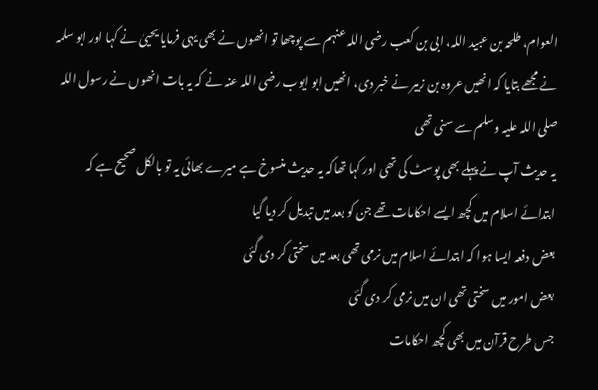العوام، طلحہ بن عبید اللہ، ابی بن کعب رضی اللہ عنہم سے پوچھا تو انھوں نے بھی یہی فرمایا یحییٰ نے کہا اور ابو سلمہ نے مجھے بتایا کہ انھیں عروہ بن زبیر نے خبر دی، انھیں ابو ایوب رضی اللہ عنہ نے کہ یہ بات انھوں نے رسول اللہ صلی اللہ علیہ وسلم سے سنی تھی
یہ حدیث آپ نے پہلے بھی پوسٹ کی تھی اور کہا تھاکہ یہ حدیث منسوخ ہے میرے بھائی یہ تو بالکل صحیح ہے کہ ابتدائے اسلام میں کچھ ایسے احکامات تھے جن کو بعد میں تبدیل کر دیا گیا
بعض دفعہ ایسا ہوا کہ ابتدائے اسلام میں نرمی تھی بعد میں سختی کر دی گئی
بعض امور میں سختی تھی ان میں نرمی کر دی گئی
جس طرح قرآن میں بھی کچھ احکامات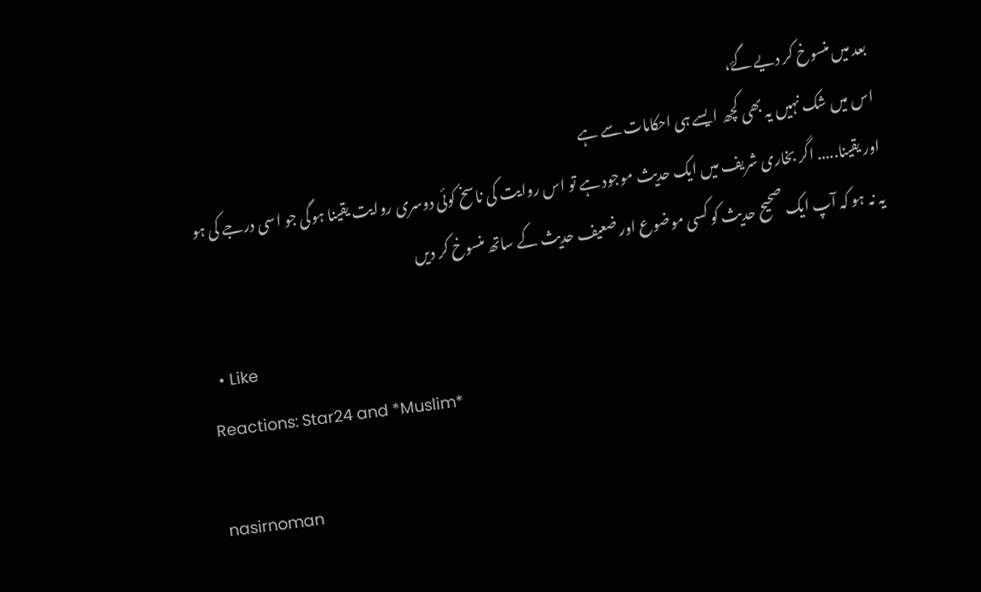بعد میں منسوخ کر دیے گۓ،
اس میں شک نہیں یہ بھی کچھ ایسے ہی احکامات سے ہے
اور یقینا..... اگر بخاری شریف میں ایک حدیث موجود ہے تو اس روایت کی ناسخ کوئی دوسری روایت یقینا ہوگی جو اسی درجے کی ہو
یہ نہ ہو کہ آپ ایک صحیح حدیث کو کسی موضوع اور ضعیف حدیث کے ساتھ منسوخ کر دیں

  • Like
Reactions: Star24 and *Muslim*

nasirnoman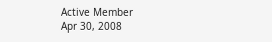Active Member
Apr 30, 2008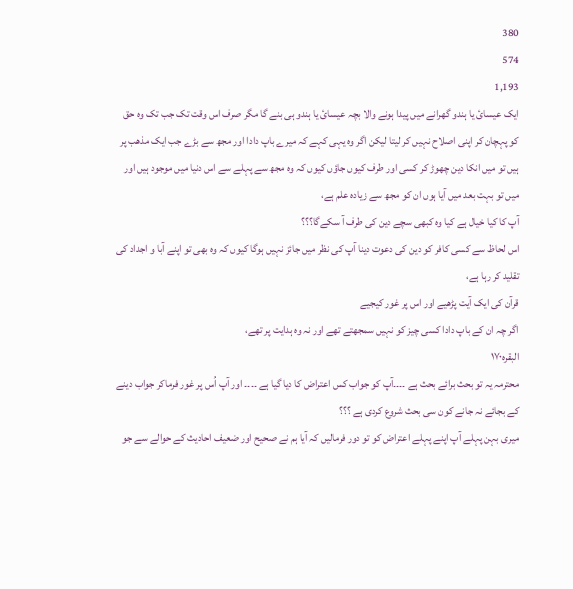380
574
1,193
ایک عیسائ یا ہندو گھرانے میں پیدا ہونے والا بچہ عیسائ یا ہندو ہی بنے گا مگر صرف اس وقت تک جب تک وہ حق کو پہچان کر اپنی اصلاح نہیں کر لیتا لیکن اگر وہ یہی کہے کہ میرے باپ دادا اور مجھ سے بڑے جب ایک مذھب پر ہیں تو میں انکا دین چھوڑ کر کسی اور طرف کیوں جاؤں کیوں کہ وہ مجھ سے پہلے سے اس دنیا میں موجود ہیں اور میں تو بہت بعد میں آیا ہوں ان کو مجھ سے زیادہ علم ہے،
آپ کا کیا خیال ہے کیا وہ کبھی سچے دین کی طرف آ سکےگا؟؟؟
اس لحاظ سے کسی کافر کو دین کی دعوت دینا آپ کی نظر میں جائز نہیں ہوگا کیوں کہ وہ بھی تو اپنے آبا و اجداد کی تقلید کر رہا ہے،
قرآن کی ایک آیت پڑھیے اور اس پر غور کیجیے
اگر چہ ان کے باپ دادا کسی چیز کو نہیں سمجھتے تھے اور نہ وہ ہدایت پر تھے،
البقرہ١٧٠
محترمہ یہ تو بحث برائے بحث ہے ۔۔۔۔آپ کو جواب کس اعتراض کا دیا گیا ہے ۔۔۔۔ اور آپ اُس پر غور فرماکر جواب دینے کے بجائے نہ جانے کون سی بحث شروع کردی ہے ؟؟؟
میری بہن پہلے آپ اپنے پہلے اعتراض کو تو دور فرمالیں کہ آیا ہم نے صحیح اور ضعیف احادیث کے حوالے سے جو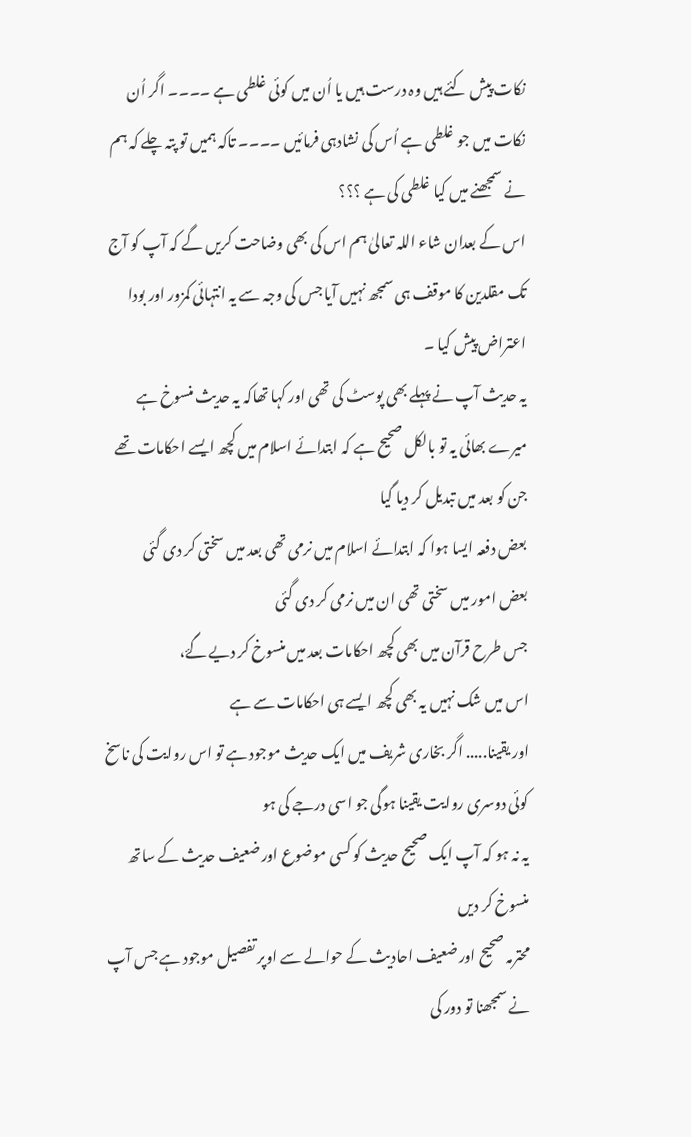نکات پیش کئے ہیں وہ درست ہیں یا اُن میں کوئی غلطی ہے ۔۔۔۔ اگر اُن نکات میں جو غلطی ہے اُس کی نشادہی فرمائیں ۔۔۔۔ تاکہ ہمیں تو پتہ چلے کہ ہم نے سمجھنے میں کیا غلطی کی ہے ؟؟؟
اس کے بعدان شاء اللہ تعالیٰ ہم اس کی بھی وضاحت کریں گے کہ آپ کو آج تک مقلدین کا موقف ہی سمجھ نہیں آیا جس کی وجہ سے یہ انتہائی کمزور اور بودا اعتراض پیش کیا ۔
یہ حدیث آپ نے پہلے بھی پوسٹ کی تھی اور کہا تھاکہ یہ حدیث منسوخ ہے میرے بھائی یہ تو بالکل صحیح ہے کہ ابتدائے اسلام میں کچھ ایسے احکامات تھے جن کو بعد میں تبدیل کر دیا گیا
بعض دفعہ ایسا ہوا کہ ابتدائے اسلام میں نرمی تھی بعد میں سختی کر دی گئی
بعض امور میں سختی تھی ان میں نرمی کر دی گئی
جس طرح قرآن میں بھی کچھ احکامات بعد میں منسوخ کر دیے گۓ،
اس میں شک نہیں یہ بھی کچھ ایسے ہی احکامات سے ہے
اور یقینا..... اگر بخاری شریف میں ایک حدیث موجود ہے تو اس روایت کی ناسخ کوئی دوسری روایت یقینا ہوگی جو اسی درجے کی ہو
یہ نہ ہو کہ آپ ایک صحیح حدیث کو کسی موضوع اور ضعیف حدیث کے ساتھ منسوخ کر دیں
محترمہ صحیح اور ضعیف احادیث کے حوالے سے اوپر تفصیل موجود ہے جس آپ نے سمجھنا تو دور کی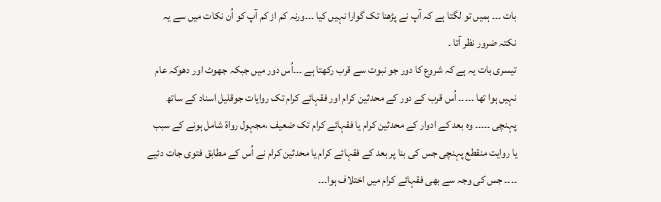بات ۔۔۔ ہمیں تو لگتا ہے کہ آپ نے پڑھنا تک گوارا نہیں کیا ۔۔۔ورنہ کم از کم آپ کو اُن نکات میں سے یہ نکتہ ضرور نظر آتا ۔
تیسری بات یہ ہے کہ شروع کا دور جو نبوت سے قرب رکھتا ہے ۔۔۔اُس دور میں جبکہ جھوٹ اور دھوکہ عام نہیں ہوا تھا ۔۔۔۔۔ اُس قرب کے دور کے محدثین کرام اور فقہائے کرام تک روایات جوقلیل اسناد کے ساتھ پہنچی ۔۔۔۔۔ وہ بعد کے ادوار کے محدثین کرام یا فقہائے کرام تک ضعیف ،مجہول رواۃ شامل ہونے کے سبب یا روایت منقطع پہنچی جس کی بنا پر بعد کے فقہائے کرام یا محدثین کرام نے اُس کے مطابق فتوی جات دئیے ۔۔۔۔ جس کی وجہ سے بھی فقہائے کرام میں اختلاف ہوا۔۔۔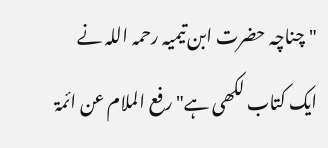"چناچہ حضرت ابن تیمیہ رحمہ اللہ نے ایک کتاب لکھی ہے"رفع الملام عن ائمۃ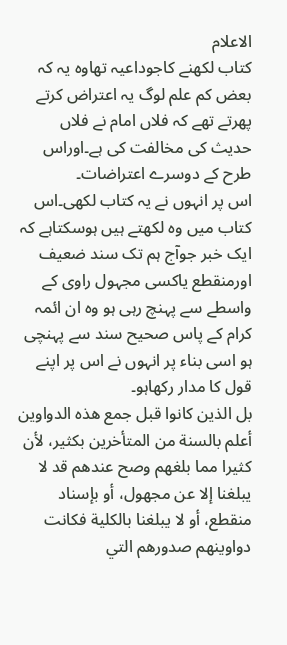الاعلام
کتاب لکھنے کاجوداعیہ تھاوہ یہ کہ بعض کم علم لوگ یہ اعتراض کرتے پھرتے تھے کہ فلاں امام نے فلاں حدیث کی مخالفت کی ہے۔اوراس طرح کے دوسرے اعتراضات۔
اس پر انہوں نے یہ کتاب لکھی۔اس کتاب میں وہ لکھتے ہیں ہوسکتاہے کہ ایک خبر جوآج ہم تک سند ضعیف اورمنقطع یاکسی مجہول راوی کے واسطے سے پہنچ رہی ہو وہ ان ائمہ کرام کے پاس صحیح سند سے پہنچی ہو اسی بناء پر انہوں نے اس پر اپنے قول کا مدار رکھاہو۔
بل الذين كانوا قبل جمع هذه الدواوين أعلم بالسنة من المتأخرين بكثير، لأن كثيرا مما بلغهم وصح عندهم قد لا يبلغنا إلا عن مجهول، أو بإسناد منقطع، أو لا يبلغنا بالكلية فكانت دواوينهم صدورهم التي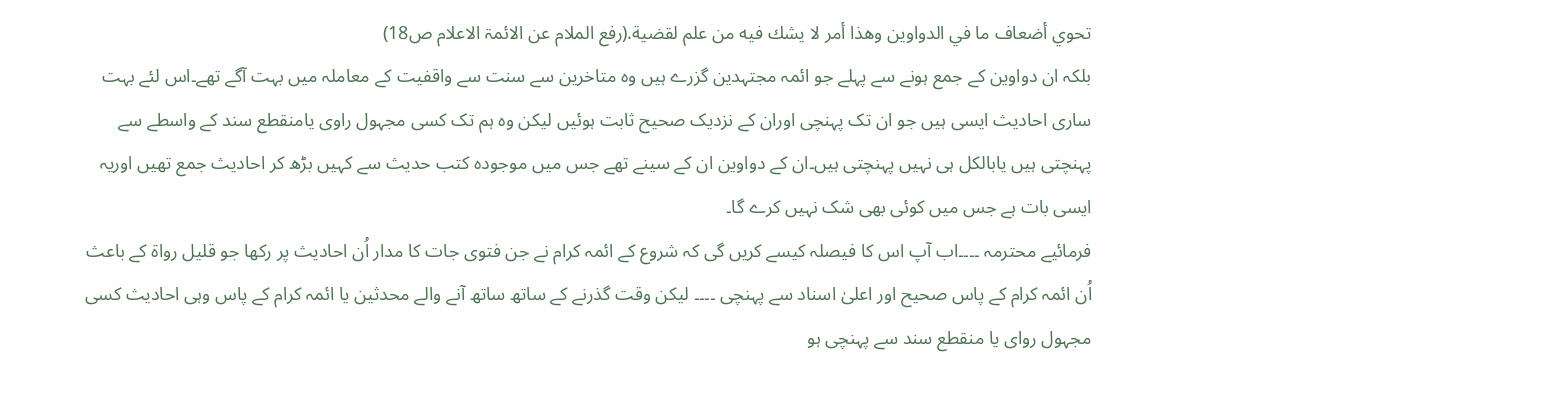تحوي أضعاف ما في الدواوين وهذا أمر لا يشك فيه من علم لقضية.(رفع الملام عن الائمۃ الاعلام ص18)
بلکہ ان دواوین کے جمع ہونے سے پہلے جو ائمہ مجتہدین گزرے ہیں وہ متاخرین سے سنت سے واقفیت کے معاملہ میں بہت آگے تھے۔اس لئے بہت ساری احادیث ایسی ہیں جو ان تک پہنچی اوران کے نزدیک صحیح ثابت ہوئیں لیکن وہ ہم تک کسی مجہول راوی یامنقطع سند کے واسطے سے پہنچتی ہیں یابالکل ہی نہیں پہنچتی ہیں۔ان کے دواوین ان کے سینے تھے جس میں موجودہ کتب حدیث سے کہیں بڑھ کر احادیث جمع تھیں اوریہ ایسی بات ہے جس میں کوئی بھی شک نہیں کرے گا۔
فرمائیے محترمہ ۔۔۔۔اب آپ اس کا فیصلہ کیسے کریں گی کہ شروع کے ائمہ کرام نے جن فتوی جات کا مدار اُن احادیث پر رکھا جو قلیل رواۃ کے باعث اُن ائمہ کرام کے پاس صحیح اور اعلیٰ اسناد سے پہنچی ۔۔۔۔ لیکن وقت گذرنے کے ساتھ ساتھ آنے والے محدثین یا ائمہ کرام کے پاس وہی احادیث کسی مجہول روای یا منقطع سند سے پہنچی ہو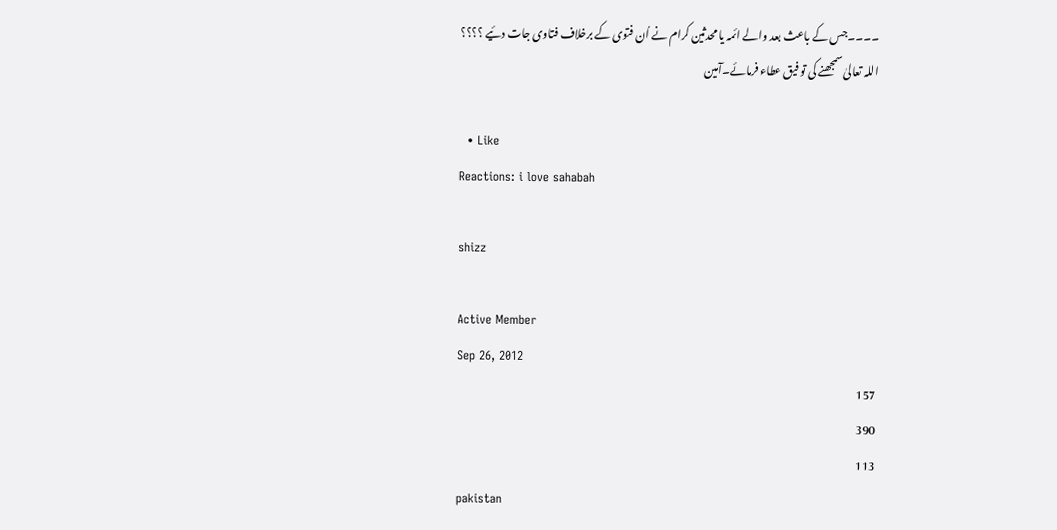۔۔۔۔جس کے باعث بعد والے ائمہ یا محدثین کرام نے اُن فتوی کے برخلاف فتاوی جات دئیے ؟؟؟؟
اللہ تعالیٰ سمجھنے کی تو فیق عطاء فرمائے۔آمین

  • Like
Reactions: i love sahabah

shizz

Active Member
Sep 26, 2012
157
390
113
pakistan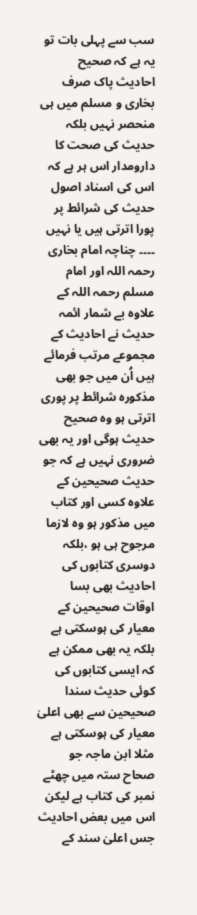سب سے پہلی بات تو یہ ہے کہ صحیح احادیث پاک صرف بخاری و مسلم میں ہی منحصر نہیں بلکہ حدیث کی صحت کا دارومدار اس ہر ہے کہ اس کی اسناد اصول حدیث کی شرائط پر پورا اترتی ہیں یا نہیں ۔۔۔۔ چناچہ امام بخاری رحمہ اللہ اور امام مسلم رحمہ اللہ کے علاوہ بے شمار ائمہ حدیث نے احادیث کے مجموعے مرتب فرمائے ہیں اُن میں جو بھی مذکورہ شرائط پر پوری اترتی ہو وہ صحیح حدیث ہوگی اور یہ بھی ضروری نہیں ہے کہ جو حدیث صحیحین کے علاوہ کسی اور کتاب میں مذکور ہو وہ لازما مرجوح ہی ہو ،بلکہ دوسری کتابوں کی احادیث بھی بسا اوقات صحیحین کے معیار کی ہوسکتی ہے بلکہ یہ بھی ممکن ہے کہ ایسی کتابوں کی کوئی حدیث سندا صحیحین سے بھی اعلیٰ معیار کی ہوسکتی ہے مثلا ابن ماجہ جو صحاح ستہ میں چھٹے نمبر کی کتاب ہے لیکن اس میں بعض احادیث جس اعلیٰ سند کے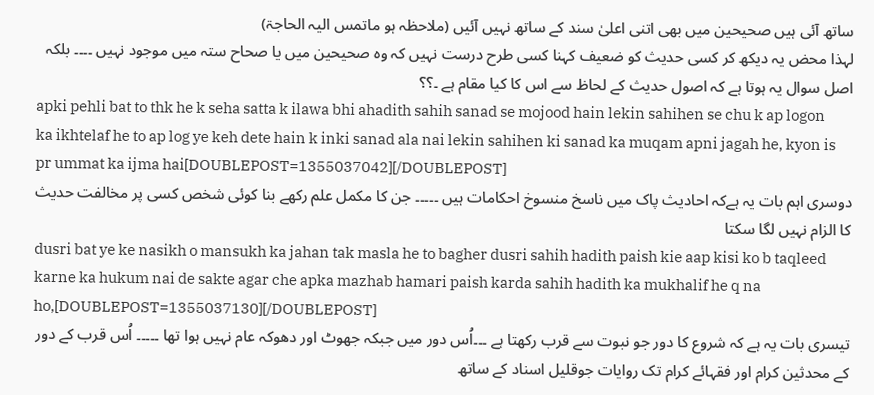ساتھ آئی ہیں صحیحین میں بھی اتنی اعلیٰ سند کے ساتھ نہیں آئیں (ملاحظہ ہو ماتمس الیہ الحاجۃ)
لہذا محض یہ دیکھ کر کسی حدیث کو ضعیف کہنا کسی طرح درست نہیں کہ وہ صحیحین میں یا صحاح ستہ میں موجود نہیں ۔۔۔۔ بلکہ اصل سوال یہ ہوتا ہے کہ اصول حدیث کے لحاظ سے اس کا کیا مقام ہے ۔؟؟
apki pehli bat to thk he k seha satta k ilawa bhi ahadith sahih sanad se mojood hain lekin sahihen se chu k ap logon ka ikhtelaf he to ap log ye keh dete hain k inki sanad ala nai lekin sahihen ki sanad ka muqam apni jagah he, kyon is pr ummat ka ijma hai[DOUBLEPOST=1355037042][/DOUBLEPOST]
دوسری اہم بات یہ ہےکہ احادیث پاک میں ناسخ منسوخ احکامات ہیں ۔۔۔۔۔ جن کا مکمل علم رکھے بنا کوئی شخص کسی پر مخالفت حدیث کا الزام نہیں لگا سکتا
dusri bat ye ke nasikh o mansukh ka jahan tak masla he to bagher dusri sahih hadith paish kie aap kisi ko b taqleed karne ka hukum nai de sakte agar che apka mazhab hamari paish karda sahih hadith ka mukhalif he q na ho,[DOUBLEPOST=1355037130][/DOUBLEPOST]
تیسری بات یہ ہے کہ شروع کا دور جو نبوت سے قرب رکھتا ہے ۔۔۔اُس دور میں جبکہ جھوٹ اور دھوکہ عام نہیں ہوا تھا ۔۔۔۔۔ اُس قرب کے دور کے محدثین کرام اور فقہائے کرام تک روایات جوقلیل اسناد کے ساتھ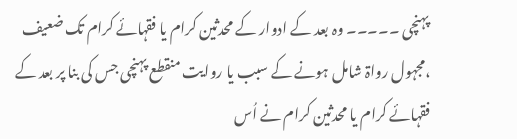پہنچی ۔۔۔۔۔ وہ بعد کے ادوار کے محدثین کرام یا فقہائے کرام تک ضعیف ،مجہول رواۃ شامل ہونے کے سبب یا روایت منقطع پہنچی جس کی بنا پر بعد کے فقہائے کرام یا محدثین کرام نے اُس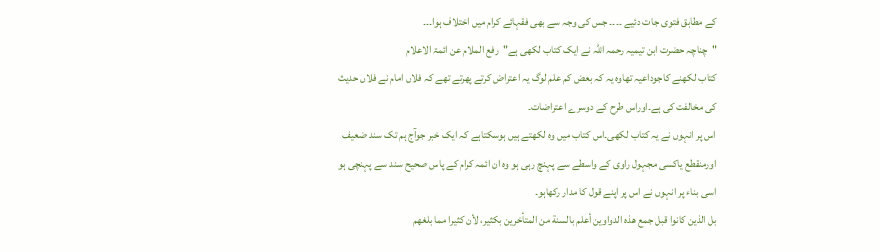کے مطابق فتوی جات دئیے ۔۔۔۔ جس کی وجہ سے بھی فقہائے کرام میں اختلاف ہوا۔۔۔
"چناچہ حضرت ابن تیمیہ رحمہ اللہ نے ایک کتاب لکھی ہے"رفع الملام عن ائمۃ الاعلام
کتاب لکھنے کاجوداعیہ تھاوہ یہ کہ بعض کم علم لوگ یہ اعتراض کرتے پھرتے تھے کہ فلاں امام نے فلاں حدیث کی مخالفت کی ہے۔اوراس طرح کے دوسرے اعتراضات۔
اس پر انہوں نے یہ کتاب لکھی۔اس کتاب میں وہ لکھتے ہیں ہوسکتاہے کہ ایک خبر جوآج ہم تک سند ضعیف اورمنقطع یاکسی مجہول راوی کے واسطے سے پہنچ رہی ہو وہ ان ائمہ کرام کے پاس صحیح سند سے پہنچی ہو اسی بناء پر انہوں نے اس پر اپنے قول کا مدار رکھاہو۔
بل الذين كانوا قبل جمع هذه الدواوين أعلم بالسنة من المتأخرين بكثير، لأن كثيرا مما بلغهم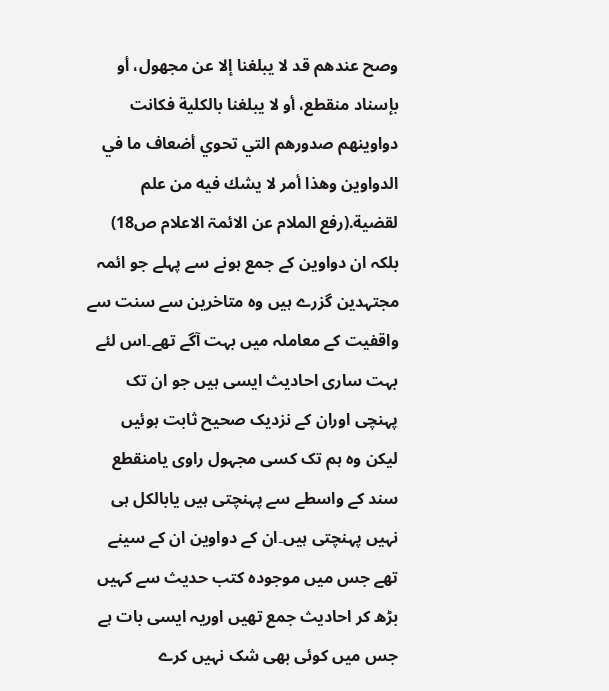وصح عندهم قد لا يبلغنا إلا عن مجهول، أو بإسناد منقطع، أو لا يبلغنا بالكلية فكانت دواوينهم صدورهم التي تحوي أضعاف ما في الدواوين وهذا أمر لا يشك فيه من علم لقضية.(رفع الملام عن الائمۃ الاعلام ص18)
بلکہ ان دواوین کے جمع ہونے سے پہلے جو ائمہ مجتہدین گزرے ہیں وہ متاخرین سے سنت سے واقفیت کے معاملہ میں بہت آگے تھے۔اس لئے بہت ساری احادیث ایسی ہیں جو ان تک پہنچی اوران کے نزدیک صحیح ثابت ہوئیں لیکن وہ ہم تک کسی مجہول راوی یامنقطع سند کے واسطے سے پہنچتی ہیں یابالکل ہی نہیں پہنچتی ہیں۔ان کے دواوین ان کے سینے تھے جس میں موجودہ کتب حدیث سے کہیں بڑھ کر احادیث جمع تھیں اوریہ ایسی بات ہے جس میں کوئی بھی شک نہیں کرے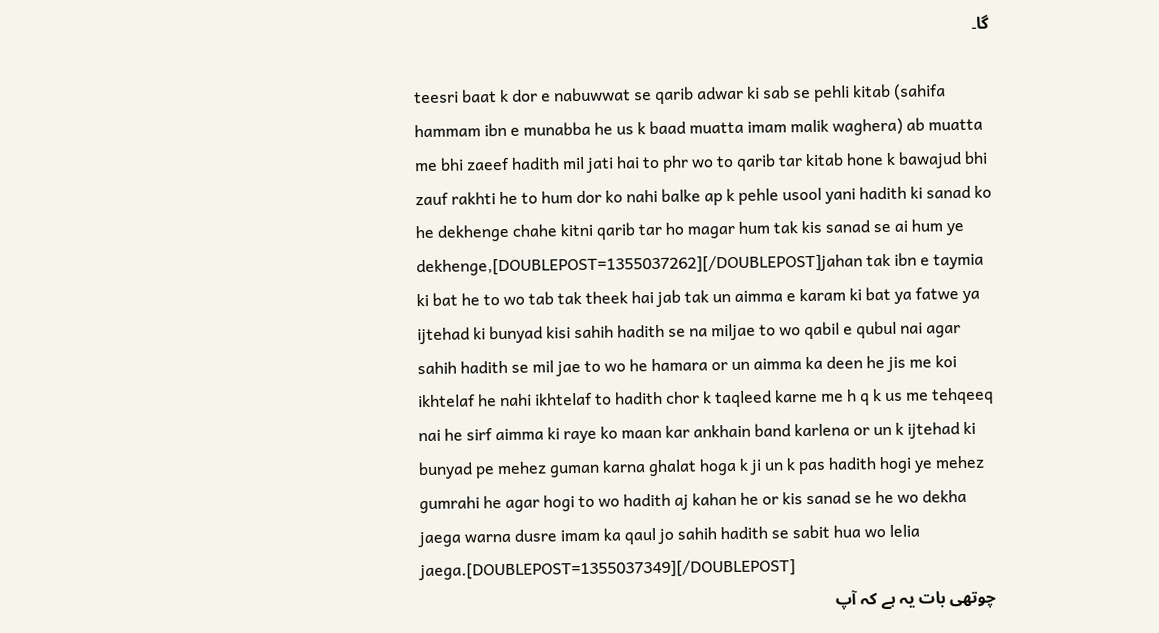گا۔

teesri baat k dor e nabuwwat se qarib adwar ki sab se pehli kitab (sahifa hammam ibn e munabba he us k baad muatta imam malik waghera) ab muatta me bhi zaeef hadith mil jati hai to phr wo to qarib tar kitab hone k bawajud bhi zauf rakhti he to hum dor ko nahi balke ap k pehle usool yani hadith ki sanad ko he dekhenge chahe kitni qarib tar ho magar hum tak kis sanad se ai hum ye dekhenge,[DOUBLEPOST=1355037262][/DOUBLEPOST]jahan tak ibn e taymia ki bat he to wo tab tak theek hai jab tak un aimma e karam ki bat ya fatwe ya ijtehad ki bunyad kisi sahih hadith se na miljae to wo qabil e qubul nai agar sahih hadith se mil jae to wo he hamara or un aimma ka deen he jis me koi ikhtelaf he nahi ikhtelaf to hadith chor k taqleed karne me h q k us me tehqeeq nai he sirf aimma ki raye ko maan kar ankhain band karlena or un k ijtehad ki bunyad pe mehez guman karna ghalat hoga k ji un k pas hadith hogi ye mehez gumrahi he agar hogi to wo hadith aj kahan he or kis sanad se he wo dekha jaega warna dusre imam ka qaul jo sahih hadith se sabit hua wo lelia jaega.[DOUBLEPOST=1355037349][/DOUBLEPOST]
چوتھی بات یہ ہے کہ آپ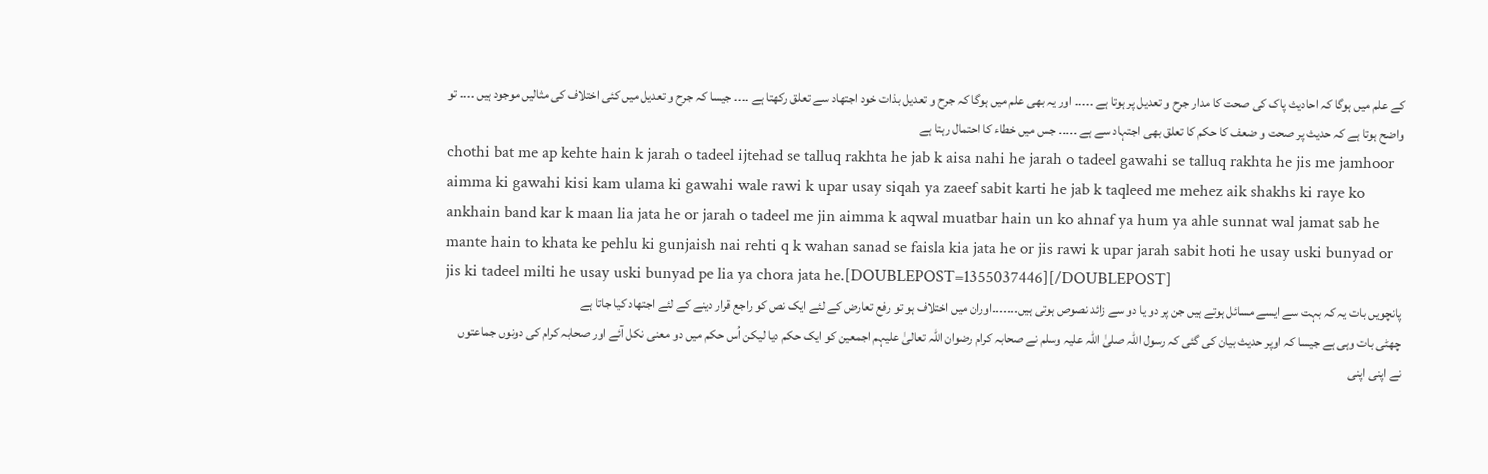کے علم میں ہوگا کہ احادیث پاک کی صحت کا مدار جرح و تعدیل پر ہوتا ہے ۔۔۔۔۔ اور یہ بھی علم میں ہوگا کہ جرح و تعدیل بذات خود اجتھاد سے تعلق رکھتا ہے ۔۔۔۔ جیسا کہ جرح و تعدیل میں کئی اختلاف کی مثالیں موجود ہیں ۔۔۔۔ تو واضح ہوتا ہے کہ حدیث پر صحت و ضعف کا حکم کا تعلق بھی اجتہاد سے ہے ۔۔۔۔۔ جس میں خطاء کا احتمال رہتا ہے
chothi bat me ap kehte hain k jarah o tadeel ijtehad se talluq rakhta he jab k aisa nahi he jarah o tadeel gawahi se talluq rakhta he jis me jamhoor aimma ki gawahi kisi kam ulama ki gawahi wale rawi k upar usay siqah ya zaeef sabit karti he jab k taqleed me mehez aik shakhs ki raye ko ankhain band kar k maan lia jata he or jarah o tadeel me jin aimma k aqwal muatbar hain un ko ahnaf ya hum ya ahle sunnat wal jamat sab he mante hain to khata ke pehlu ki gunjaish nai rehti q k wahan sanad se faisla kia jata he or jis rawi k upar jarah sabit hoti he usay uski bunyad or jis ki tadeel milti he usay uski bunyad pe lia ya chora jata he.[DOUBLEPOST=1355037446][/DOUBLEPOST]
پانچویں بات یہ کہ بہت سے ایسے مسائل ہوتے ہیں جن پر دو یا دو سے زائد نصوص ہوتی ہیں۔۔۔۔۔۔۔اوران میں اختلاف ہو تو رفع تعارض کے لئے ایک نص کو راجع قرار دینے کے لئے اجتھاد کیا جاتا ہے
چھٹی بات وہی ہے جیسا کہ اوپر حدیث بیان کی گئی کہ رسول اللہ صلیٰ اللہ علیہ وسلم نے صحابہ کرام رضوان اللہ تعالیٰ علیہم اجمعین کو ایک حکم دیا لیکن اُس حکم میں دو معنی نکل آئے اور صحابہ کرام کی دونوں جماعتوں نے اپنی اپنی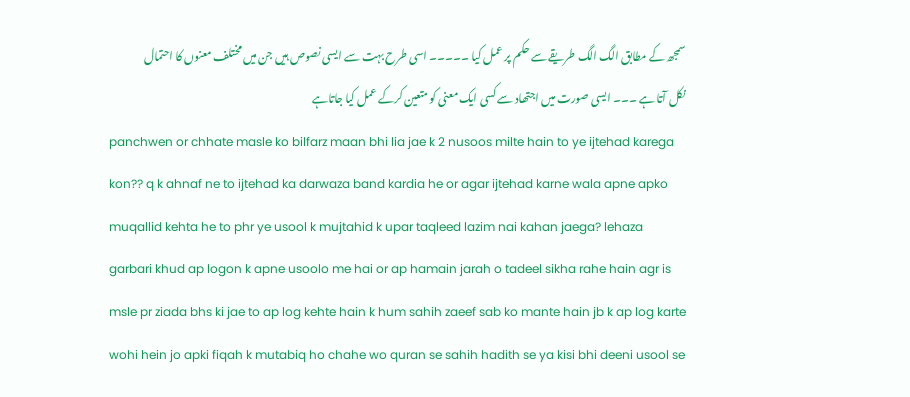سمجھ کے مطابق الگ الگ طریقے سے حکم پر عمل کیا ۔۔۔۔۔ اسی طرح بہت سے ایسی نصوص ہیں جن میں مختلف معنوں کا احتمال نکل آتا ہے ۔۔۔ ایسی صورت میں اجتھاد سے کسی ایک معنی کو متعین کرکے عمل کیا جاتاہے
panchwen or chhate masle ko bilfarz maan bhi lia jae k 2 nusoos milte hain to ye ijtehad karega kon?? q k ahnaf ne to ijtehad ka darwaza band kardia he or agar ijtehad karne wala apne apko muqallid kehta he to phr ye usool k mujtahid k upar taqleed lazim nai kahan jaega? lehaza garbari khud ap logon k apne usoolo me hai or ap hamain jarah o tadeel sikha rahe hain agr is msle pr ziada bhs ki jae to ap log kehte hain k hum sahih zaeef sab ko mante hain jb k ap log karte wohi hein jo apki fiqah k mutabiq ho chahe wo quran se sahih hadith se ya kisi bhi deeni usool se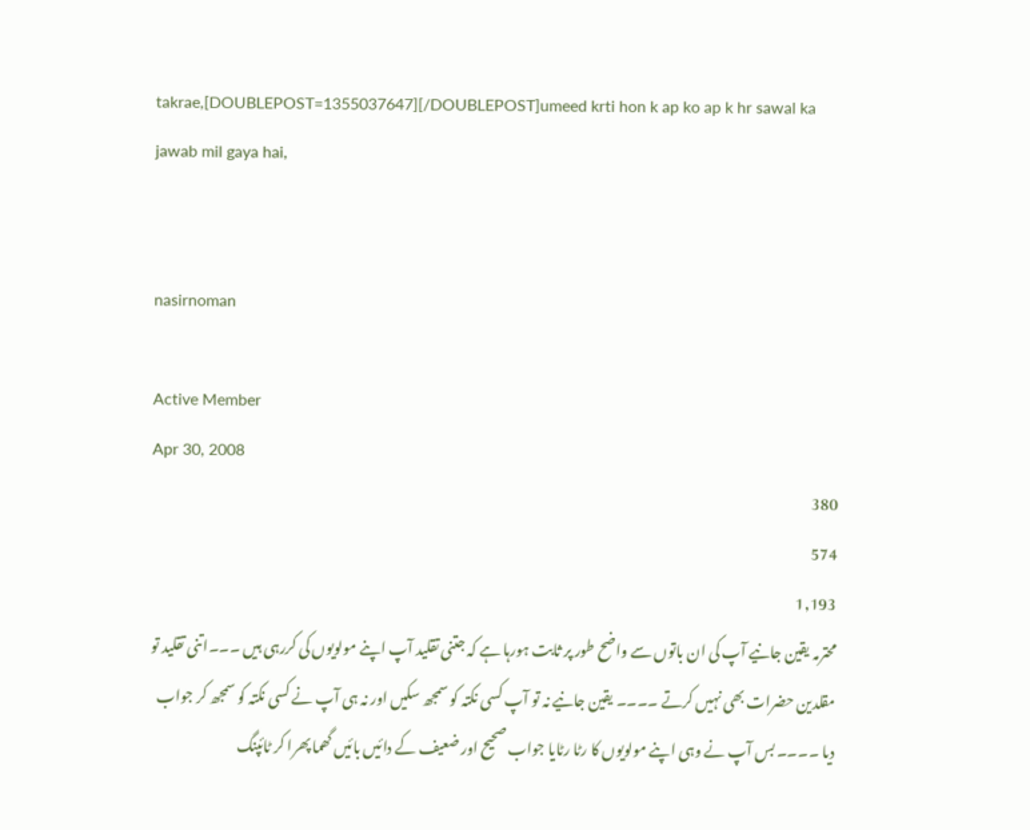takrae,[DOUBLEPOST=1355037647][/DOUBLEPOST]umeed krti hon k ap ko ap k hr sawal ka jawab mil gaya hai,


nasirnoman

Active Member
Apr 30, 2008
380
574
1,193
محترمہ یقین جانیے آپ کی ان باتوں سے واضح طور پر ثابت ہورہا ہے کہ جتنی تقلید آپ اپنے مولویوں کی کررہی ہیں ۔۔۔اتنی تقلید تو مقلدین حضرات بھی نہیں کرتے ۔۔۔۔ یقین جانیے نہ تو آپ کسی نکتہ کو سمجھ سکیں اور نہ ہی آپ نے کسی نکتہ کو سمجھ کر جواب دیا ۔۔۔۔ بس آپ نے وہی اپنے مولویوں کا رٹا رٹایا جواب صحیح اور ضعیف کے دائیں بائیں گھما پھرا کر ٹائپنگ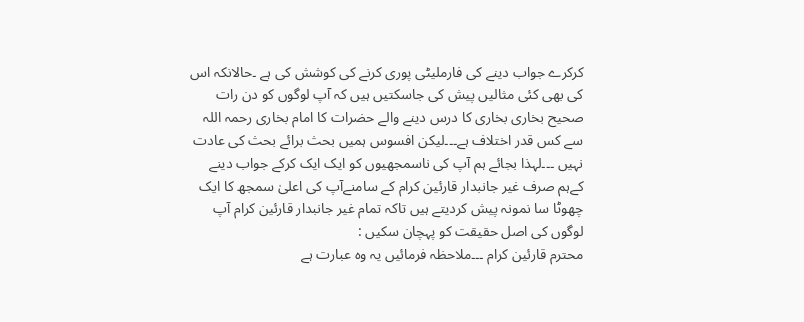کرکرے جواب دینے کی فارملیٹی پوری کرنے کی کوشش کی ہے ۔حالانکہ اس کی بھی کئی مثالیں پیش کی جاسکتیں ہیں کہ آپ لوگوں کو دن رات صحیح بخاری بخاری کا درس دینے والے حضرات کا امام بخاری رحمہ اللہ سے کس قدر اختلاف ہے۔۔۔لیکن افسوس ہمیں بحث برائے بحث کی عادت نہیں ۔۔۔لہذا بجائے ہم آپ کی ناسمجھیوں کو ایک ایک کرکے جواب دینے کےہم صرف غیر جانبدار قارئین کرام کے سامنےآپ کی اعلیٰ سمجھ کا ایک چھوٹا سا نمونہ پیش کردیتے ہیں تاکہ تمام غیر جانبدار قارئین کرام آپ لوگوں کی اصل حقیقت کو پہچان سکیں :
محترم قارئین کرام ۔۔۔ملاحظہ فرمائیں یہ وہ عبارت ہے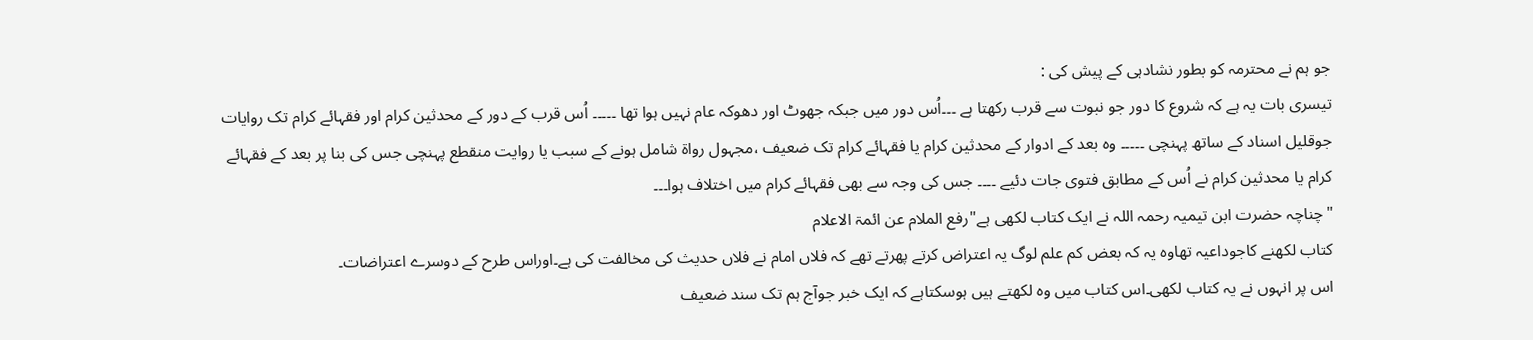جو ہم نے محترمہ کو بطور نشادہی کے پیش کی :
تیسری بات یہ ہے کہ شروع کا دور جو نبوت سے قرب رکھتا ہے ۔۔۔اُس دور میں جبکہ جھوٹ اور دھوکہ عام نہیں ہوا تھا ۔۔۔۔۔ اُس قرب کے دور کے محدثین کرام اور فقہائے کرام تک روایات جوقلیل اسناد کے ساتھ پہنچی ۔۔۔۔۔ وہ بعد کے ادوار کے محدثین کرام یا فقہائے کرام تک ضعیف ،مجہول رواۃ شامل ہونے کے سبب یا روایت منقطع پہنچی جس کی بنا پر بعد کے فقہائے کرام یا محدثین کرام نے اُس کے مطابق فتوی جات دئیے ۔۔۔۔ جس کی وجہ سے بھی فقہائے کرام میں اختلاف ہوا۔۔۔
"چناچہ حضرت ابن تیمیہ رحمہ اللہ نے ایک کتاب لکھی ہے"رفع الملام عن ائمۃ الاعلام
کتاب لکھنے کاجوداعیہ تھاوہ یہ کہ بعض کم علم لوگ یہ اعتراض کرتے پھرتے تھے کہ فلاں امام نے فلاں حدیث کی مخالفت کی ہے۔اوراس طرح کے دوسرے اعتراضات۔
اس پر انہوں نے یہ کتاب لکھی۔اس کتاب میں وہ لکھتے ہیں ہوسکتاہے کہ ایک خبر جوآج ہم تک سند ضعیف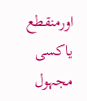اورمنقطع یاکسی مجہول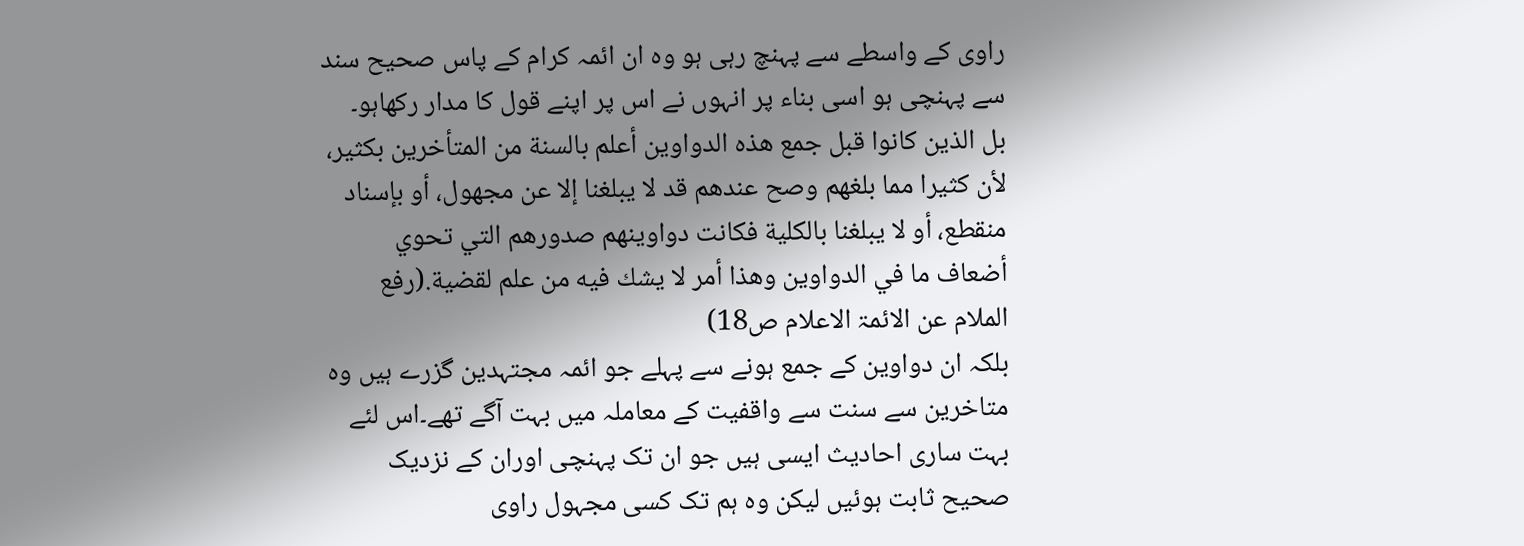راوی کے واسطے سے پہنچ رہی ہو وہ ان ائمہ کرام کے پاس صحیح سند سے پہنچی ہو اسی بناء پر انہوں نے اس پر اپنے قول کا مدار رکھاہو۔
بل الذين كانوا قبل جمع هذه الدواوين أعلم بالسنة من المتأخرين بكثير، لأن كثيرا مما بلغهم وصح عندهم قد لا يبلغنا إلا عن مجهول، أو بإسناد منقطع، أو لا يبلغنا بالكلية فكانت دواوينهم صدورهم التي تحوي أضعاف ما في الدواوين وهذا أمر لا يشك فيه من علم لقضية.(رفع الملام عن الائمۃ الاعلام ص18)
بلکہ ان دواوین کے جمع ہونے سے پہلے جو ائمہ مجتہدین گزرے ہیں وہ متاخرین سے سنت سے واقفیت کے معاملہ میں بہت آگے تھے۔اس لئے بہت ساری احادیث ایسی ہیں جو ان تک پہنچی اوران کے نزدیک صحیح ثابت ہوئیں لیکن وہ ہم تک کسی مجہول راوی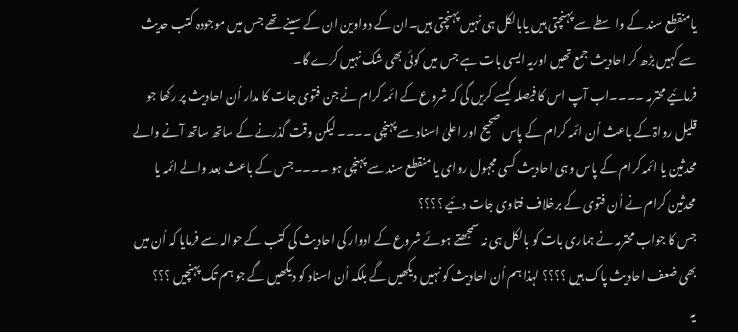یامنقطع سند کے واسطے سے پہنچتی ہیں یابالکل ہی نہیں پہنچتی ہیں۔ان کے دواوین ان کے سینے تھے جس میں موجودہ کتب حدیث سے کہیں بڑھ کر احادیث جمع تھیں اوریہ ایسی بات ہے جس میں کوئی بھی شک نہیں کرے گا۔
فرمائیے محترمہ ۔۔۔۔اب آپ اس کا فیصلہ کیسے کریں گی کہ شروع کے ائمہ کرام نے جن فتوی جات کا مدار اُن احادیث پر رکھا جو قلیل رواۃ کے باعث اُن ائمہ کرام کے پاس صحیح اور اعلیٰ اسناد سے پہنچی ۔۔۔۔ لیکن وقت گذرنے کے ساتھ ساتھ آنے والے محدثین یا ائمہ کرام کے پاس وہی احادیث کسی مجہول روای یا منقطع سند سے پہنچی ہو ۔۔۔۔جس کے باعث بعد والے ائمہ یا محدثین کرام نے اُن فتوی کے برخلاف فتاوی جات دئیے ؟؟؟؟
جس کا جواب محترمہ نے ہماری بات کو بالکل ہی نہ سمجھتے ہوئے شروع کے ادوار کی احادیث کی کتب کے حوالہ سے فرمایا کہ اُن میں بھی ضعف احادیث پاک ہیں ؟؟؟؟ لہذا ہم اُن احادیث کو نہیں دیکھیں گے بلکہ اُن اسناد کو دیکھیں گے جو ہم تک پہنچیں ؟؟؟
یہ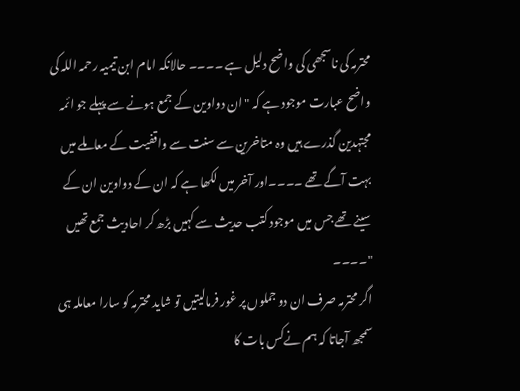محترمہ کی ناسجھی کی واضح دلیل ہے ۔۔۔۔ حالانکہ امام ابن تیمیہ رحمہ اللہ کی واضح عبارت موجود ہے کہ "ان دواوین کے جمع ہونے سے پہلے جو ائمہ مجتہدین گذرے ہیں وہ متاخرین سے سنت سے واقفیت کے معاملے میں بہت آگے تھے ۔۔۔۔اور آخر میں لکھا ہے کہ ان کے دواوین ان کے سینے تھے جس میں موجود کتب حدیث سے کہیں بڑھ کر احادیث جمع تھیں "۔۔۔۔
اگر محترمہ صرف ان دو جملوں پر غور فرمالیتیں تو شاید محترمہ کو سارا معاملہ ہی سمجھ آجاتا کہ ہم نےکس بات کا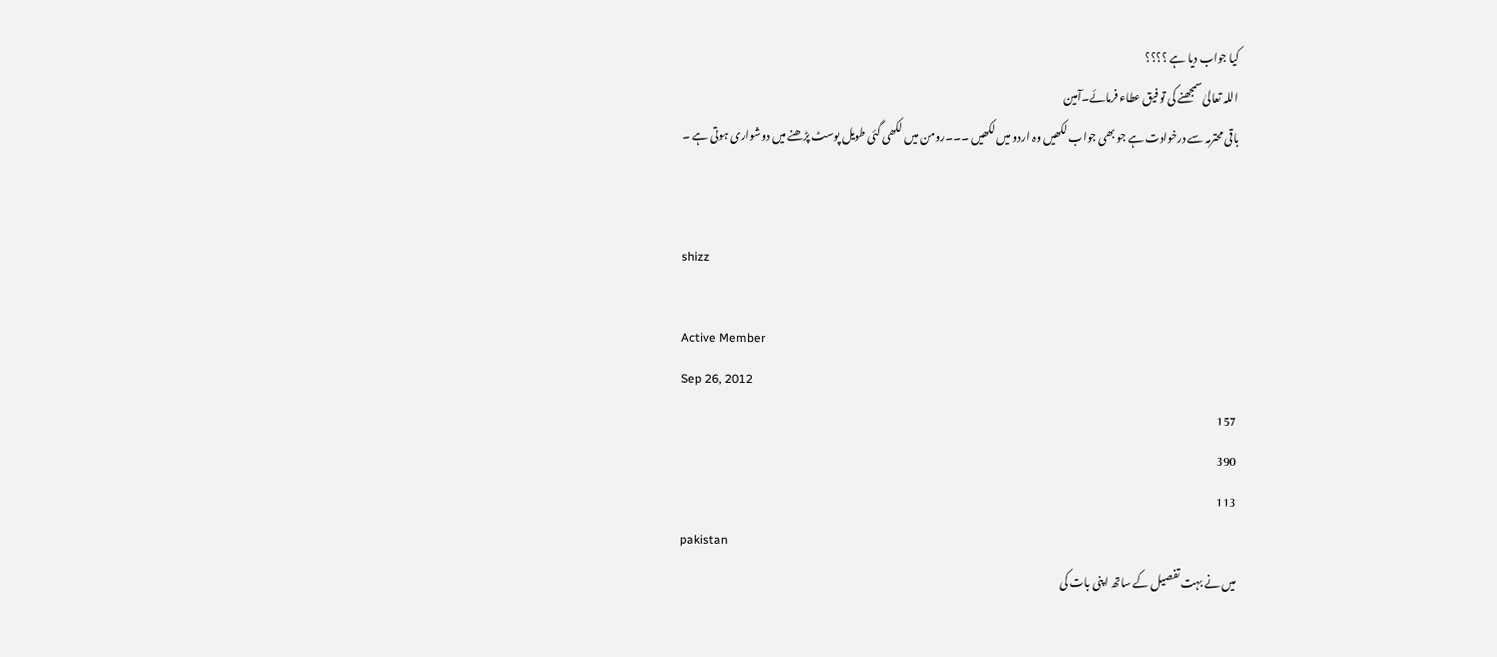کیا جواب دیا ہے ؟؟؟؟
اللہ تعالیٰ سمجھنے کی تو فیق عطاء فرمائے۔آمین
باقی محترمہ سے درخوادت ہے جو بھی جواب لکھیں وہ اردو میں لکھیں ۔۔۔رومن میں لکھی گئی طویل پوسٹ پڑھنے میں دوشواری ہوتی ہے ۔


shizz

Active Member
Sep 26, 2012
157
390
113
pakistan
میں نے بہت تفصیل کے ساتھ اپنی بات کی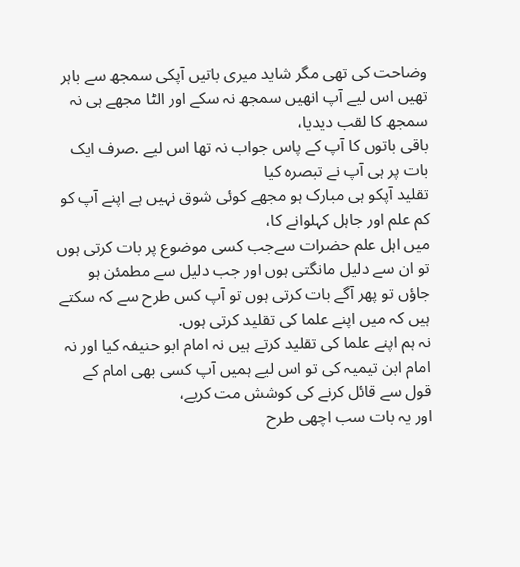وضاحت کی تھی مگر شاید میری باتیں آپکی سمجھ سے باہر تھیں اس لیے آپ انھیں سمجھ نہ سکے اور الٹا مجھے ہی نہ سمجھ کا لقب دیدیا،
باقی باتوں کا آپ کے پاس جواب نہ تھا اس لیے .صرف ایک بات پر ہی آپ نے تبصرہ کیا
تقلید آپکو ہی مبارک ہو مجھے کوئی شوق نہیں ہے اپنے آپ کو کم علم اور جاہل کہلوانے کا،
میں اہل علم حضرات سےجب کسی موضوع پر بات کرتی ہوں تو ان سے دلیل مانگتی ہوں اور جب دلیل سے مطمئن ہو جاؤں تو پھر آگے بات کرتی ہوں تو آپ کس طرح سے کہ سکتے ہیں کہ میں اپنے علما کی تقلید کرتی ہوں.
نہ ہم اپنے علما کی تقلید کرتے ہیں نہ امام ابو حنیفہ کیا اور نہ امام ابن تیمیہ کی تو اس لیے ہمیں آپ کسی بھی امام کے قول سے قائل کرنے کی کوشش مت کریے،
اور یہ بات سب اچھی طرح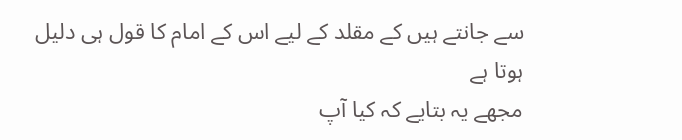سے جانتے ہیں کے مقلد کے لیے اس کے امام کا قول ہی دلیل ہوتا ہے
مجھے یہ بتایے کہ کیا آپ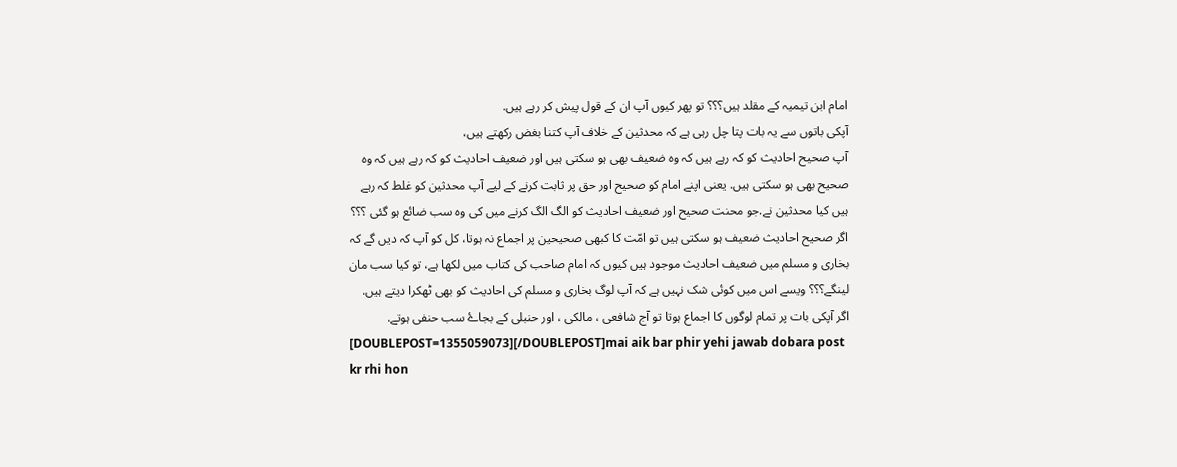امام ابن تیمیہ کے مقلد ہیں؟؟؟ تو پھر کیوں آپ ان کے قول پیش کر رہے ہیں.
آپکی باتوں سے یہ بات پتا چل رہی ہے کہ محدثین کے خلاف آپ کتنا بغض رکھتے ہیں،
آپ صحیح احادیث کو کہ رہے ہیں کہ وہ ضعیف بھی ہو سکتی ہیں اور ضعیف احادیث کو کہ رہے ہیں کہ وہ صحیح بھی ہو سکتی ہیں. یعنی اپنے امام کو صحیح اور حق پر ثابت کرنے کے لیے آپ محدثین کو غلط کہ رہے ہیں کیا محدثین نے.جو محنت صحیح اور ضعیف احادیث کو الگ الگ کرنے میں کی وہ سب ضائع ہو گئی ؟؟؟
اگر صحیح احادیث ضعیف ہو سکتی ہیں تو امّت کا کبھی صحیحین پر اجماع نہ ہوتا، کل کو آپ کہ دیں گے کہ بخاری و مسلم میں ضعیف احادیث موجود ہیں کیوں کہ امام صاحب کی کتاب میں لکھا ہے، تو کیا سب مان لینگے؟؟؟ ویسے اس میں کوئی شک نہیں ہے کہ آپ لوگ بخاری و مسلم کی احادیث کو بھی ٹھکرا دیتے ہیں.
اگر آپکی بات پر تمام لوگوں کا اجماع ہوتا تو آج شافعی ، مالکی ، اور حنبلی کے بجاۓ سب حنفی ہوتے.
[DOUBLEPOST=1355059073][/DOUBLEPOST]mai aik bar phir yehi jawab dobara post kr rhi hon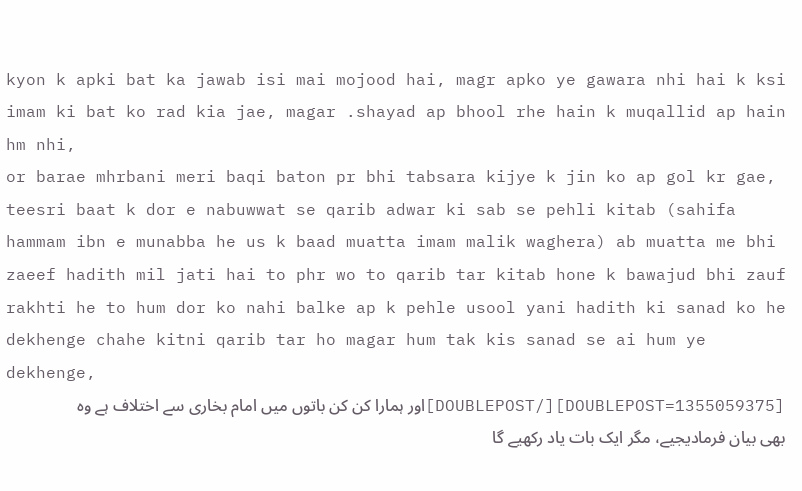kyon k apki bat ka jawab isi mai mojood hai, magr apko ye gawara nhi hai k ksi imam ki bat ko rad kia jae, magar .shayad ap bhool rhe hain k muqallid ap hain hm nhi,
or barae mhrbani meri baqi baton pr bhi tabsara kijye k jin ko ap gol kr gae,
teesri baat k dor e nabuwwat se qarib adwar ki sab se pehli kitab (sahifa hammam ibn e munabba he us k baad muatta imam malik waghera) ab muatta me bhi zaeef hadith mil jati hai to phr wo to qarib tar kitab hone k bawajud bhi zauf rakhti he to hum dor ko nahi balke ap k pehle usool yani hadith ki sanad ko he dekhenge chahe kitni qarib tar ho magar hum tak kis sanad se ai hum ye dekhenge,
[DOUBLEPOST=1355059375][/DOUBLEPOST]اور ہمارا کن کن باتوں میں امام بخاری سے اختلاف ہے وہ بھی بیان فرمادیجیے، مگر ایک بات یاد رکھیے گا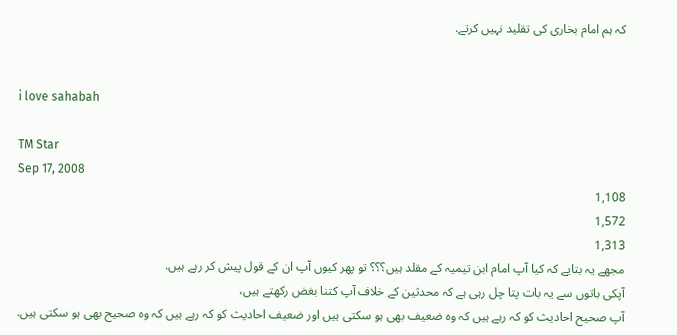کہ ہم امام بخاری کی تقلید نہیں کرتے.


i love sahabah

TM Star
Sep 17, 2008
1,108
1,572
1,313
مجھے یہ بتایے کہ کیا آپ امام ابن تیمیہ کے مقلد ہیں؟؟؟ تو پھر کیوں آپ ان کے قول پیش کر رہے ہیں.
آپکی باتوں سے یہ بات پتا چل رہی ہے کہ محدثین کے خلاف آپ کتنا بغض رکھتے ہیں،
آپ صحیح احادیث کو کہ رہے ہیں کہ وہ ضعیف بھی ہو سکتی ہیں اور ضعیف احادیث کو کہ رہے ہیں کہ وہ صحیح بھی ہو سکتی ہیں.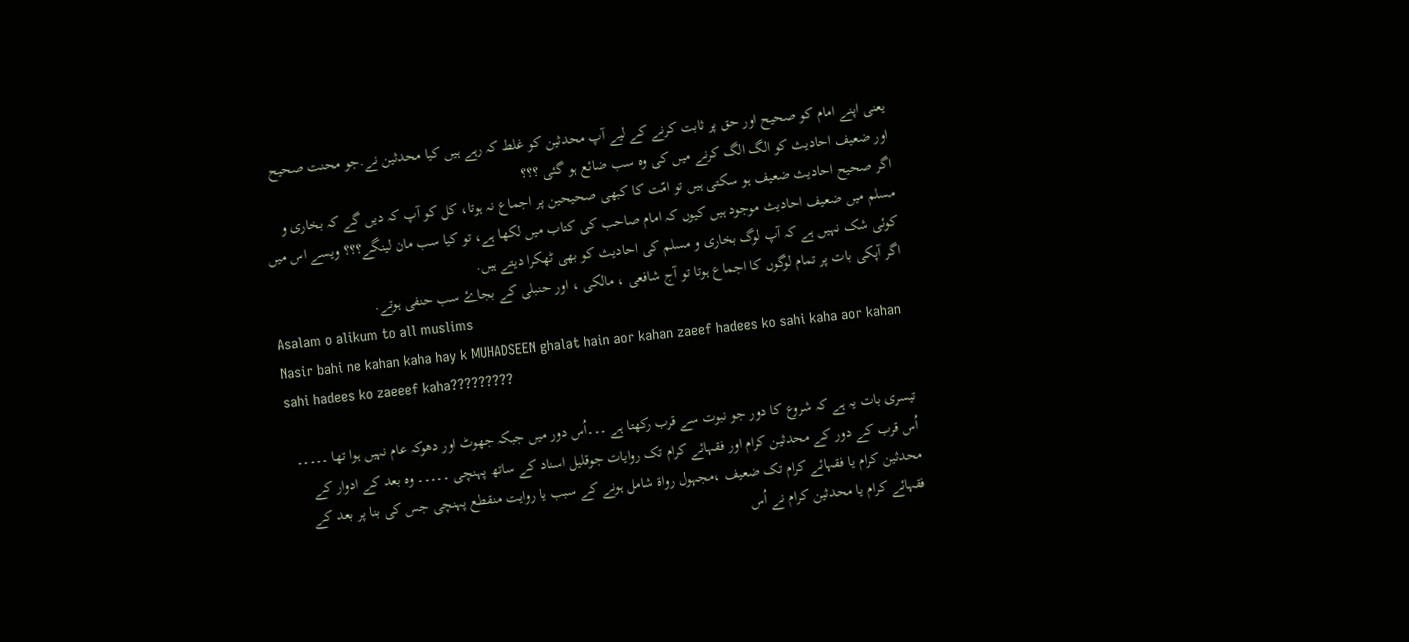یعنی اپنے امام کو صحیح اور حق پر ثابت کرنے کے لیے آپ محدثین کو غلط کہ رہے ہیں کیا محدثین نے.جو محنت صحیح اور ضعیف احادیث کو الگ الگ کرنے میں کی وہ سب ضائع ہو گئی ؟؟؟
اگر صحیح احادیث ضعیف ہو سکتی ہیں تو امّت کا کبھی صحیحین پر اجماع نہ ہوتا، کل کو آپ کہ دیں گے کہ بخاری و مسلم میں ضعیف احادیث موجود ہیں کیوں کہ امام صاحب کی کتاب میں لکھا ہے، تو کیا سب مان لینگے؟؟؟ ویسے اس میں کوئی شک نہیں ہے کہ آپ لوگ بخاری و مسلم کی احادیث کو بھی ٹھکرا دیتے ہیں.
اگر آپکی بات پر تمام لوگوں کا اجماع ہوتا تو آج شافعی ، مالکی ، اور حنبلی کے بجاۓ سب حنفی ہوتے.
Asalam o alikum to all muslims
Nasir bahi ne kahan kaha hay k MUHADSEEN ghalat hain aor kahan zaeef hadees ko sahi kaha aor kahan sahi hadees ko zaeeef kaha?????????

تیسری بات یہ ہے کہ شروع کا دور جو نبوت سے قرب رکھتا ہے ۔۔۔اُس دور میں جبکہ جھوٹ اور دھوکہ عام نہیں ہوا تھا ۔۔۔۔۔ اُس قرب کے دور کے محدثین کرام اور فقہائے کرام تک روایات جوقلیل اسناد کے ساتھ پہنچی ۔۔۔۔۔ وہ بعد کے ادوار کے محدثین کرام یا فقہائے کرام تک ضعیف ،مجہول رواۃ شامل ہونے کے سبب یا روایت منقطع پہنچی جس کی بنا پر بعد کے فقہائے کرام یا محدثین کرام نے اُس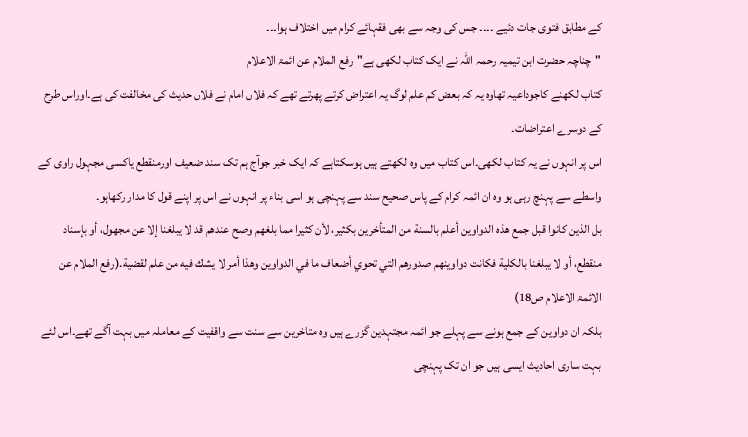کے مطابق فتوی جات دئیے ۔۔۔۔ جس کی وجہ سے بھی فقہائے کرام میں اختلاف ہوا۔۔۔
"چناچہ حضرت ابن تیمیہ رحمہ اللہ نے ایک کتاب لکھی ہے"رفع الملام عن ائمۃ الاعلام
کتاب لکھنے کاجوداعیہ تھاوہ یہ کہ بعض کم علم لوگ یہ اعتراض کرتے پھرتے تھے کہ فلاں امام نے فلاں حدیث کی مخالفت کی ہے۔اوراس طرح کے دوسرے اعتراضات۔
اس پر انہوں نے یہ کتاب لکھی۔اس کتاب میں وہ لکھتے ہیں ہوسکتاہے کہ ایک خبر جوآج ہم تک سند ضعیف اورمنقطع یاکسی مجہول راوی کے واسطے سے پہنچ رہی ہو وہ ان ائمہ کرام کے پاس صحیح سند سے پہنچی ہو اسی بناء پر انہوں نے اس پر اپنے قول کا مدار رکھاہو۔
بل الذين كانوا قبل جمع هذه الدواوين أعلم بالسنة من المتأخرين بكثير، لأن كثيرا مما بلغهم وصح عندهم قد لا يبلغنا إلا عن مجهول، أو بإسناد منقطع، أو لا يبلغنا بالكلية فكانت دواوينهم صدورهم التي تحوي أضعاف ما في الدواوين وهذا أمر لا يشك فيه من علم لقضية.(رفع الملام عن الائمۃ الاعلام ص18)
بلکہ ان دواوین کے جمع ہونے سے پہلے جو ائمہ مجتہدین گزرے ہیں وہ متاخرین سے سنت سے واقفیت کے معاملہ میں بہت آگے تھے۔اس لئے بہت ساری احادیث ایسی ہیں جو ان تک پہنچی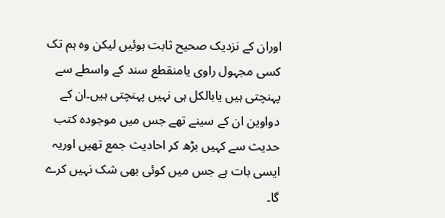اوران کے نزدیک صحیح ثابت ہوئیں لیکن وہ ہم تک کسی مجہول راوی یامنقطع سند کے واسطے سے پہنچتی ہیں یابالکل ہی نہیں پہنچتی ہیں۔ان کے دواوین ان کے سینے تھے جس میں موجودہ کتب حدیث سے کہیں بڑھ کر احادیث جمع تھیں اوریہ ایسی بات ہے جس میں کوئی بھی شک نہیں کرے گا۔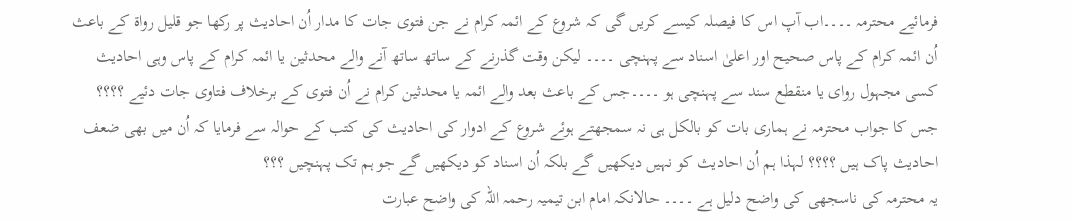فرمائیے محترمہ ۔۔۔۔اب آپ اس کا فیصلہ کیسے کریں گی کہ شروع کے ائمہ کرام نے جن فتوی جات کا مدار اُن احادیث پر رکھا جو قلیل رواۃ کے باعث اُن ائمہ کرام کے پاس صحیح اور اعلیٰ اسناد سے پہنچی ۔۔۔۔ لیکن وقت گذرنے کے ساتھ ساتھ آنے والے محدثین یا ائمہ کرام کے پاس وہی احادیث کسی مجہول روای یا منقطع سند سے پہنچی ہو ۔۔۔۔جس کے باعث بعد والے ائمہ یا محدثین کرام نے اُن فتوی کے برخلاف فتاوی جات دئیے ؟؟؟؟
جس کا جواب محترمہ نے ہماری بات کو بالکل ہی نہ سمجھتے ہوئے شروع کے ادوار کی احادیث کی کتب کے حوالہ سے فرمایا کہ اُن میں بھی ضعف احادیث پاک ہیں ؟؟؟؟ لہذا ہم اُن احادیث کو نہیں دیکھیں گے بلکہ اُن اسناد کو دیکھیں گے جو ہم تک پہنچیں ؟؟؟
یہ محترمہ کی ناسجھی کی واضح دلیل ہے ۔۔۔۔ حالانکہ امام ابن تیمیہ رحمہ اللہ کی واضح عبارت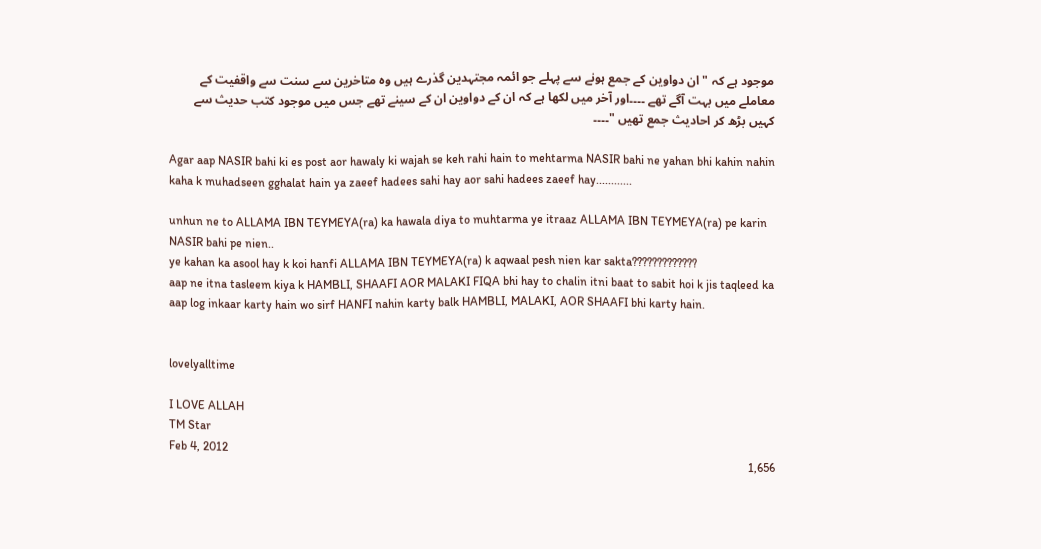موجود ہے کہ "ان دواوین کے جمع ہونے سے پہلے جو ائمہ مجتہدین گذرے ہیں وہ متاخرین سے سنت سے واقفیت کے معاملے میں بہت آگے تھے ۔۔۔۔اور آخر میں لکھا ہے کہ ان کے دواوین ان کے سینے تھے جس میں موجود کتب حدیث سے کہیں بڑھ کر احادیث جمع تھیں "۔۔۔۔

Agar aap NASIR bahi ki es post aor hawaly ki wajah se keh rahi hain to mehtarma NASIR bahi ne yahan bhi kahin nahin kaha k muhadseen gghalat hain ya zaeef hadees sahi hay aor sahi hadees zaeef hay............

unhun ne to ALLAMA IBN TEYMEYA(ra) ka hawala diya to muhtarma ye itraaz ALLAMA IBN TEYMEYA(ra) pe karin NASIR bahi pe nien..
ye kahan ka asool hay k koi hanfi ALLAMA IBN TEYMEYA(ra) k aqwaal pesh nien kar sakta?????????????
aap ne itna tasleem kiya k HAMBLI, SHAAFI AOR MALAKI FIQA bhi hay to chalin itni baat to sabit hoi k jis taqleed ka aap log inkaar karty hain wo sirf HANFI nahin karty balk HAMBLI, MALAKI, AOR SHAAFI bhi karty hain.


lovelyalltime

I LOVE ALLAH
TM Star
Feb 4, 2012
1,656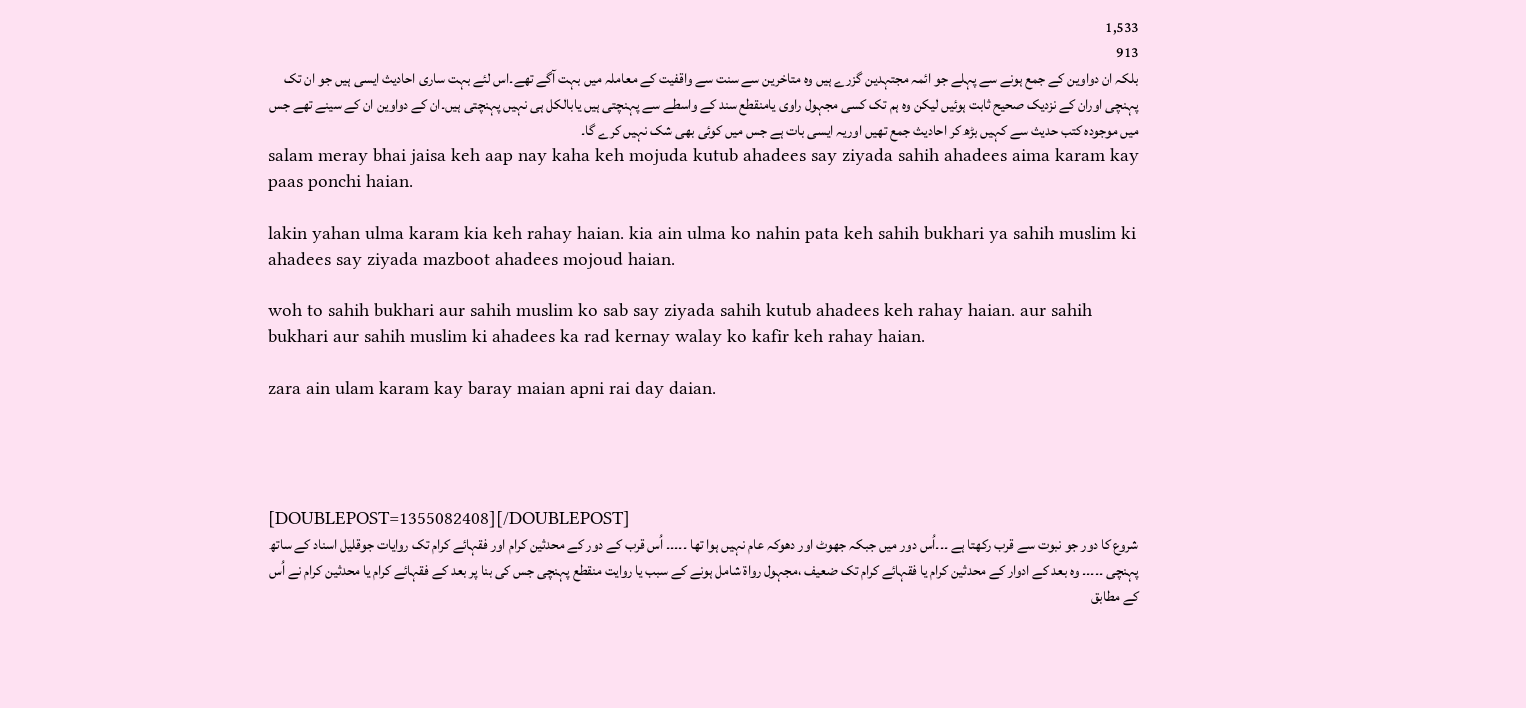1,533
913
بلکہ ان دواوین کے جمع ہونے سے پہلے جو ائمہ مجتہدین گزرے ہیں وہ متاخرین سے سنت سے واقفیت کے معاملہ میں بہت آگے تھے۔اس لئے بہت ساری احادیث ایسی ہیں جو ان تک پہنچی اوران کے نزدیک صحیح ثابت ہوئیں لیکن وہ ہم تک کسی مجہول راوی یامنقطع سند کے واسطے سے پہنچتی ہیں یابالکل ہی نہیں پہنچتی ہیں۔ان کے دواوین ان کے سینے تھے جس میں موجودہ کتب حدیث سے کہیں بڑھ کر احادیث جمع تھیں اوریہ ایسی بات ہے جس میں کوئی بھی شک نہیں کرے گا۔
salam meray bhai jaisa keh aap nay kaha keh mojuda kutub ahadees say ziyada sahih ahadees aima karam kay paas ponchi haian.

lakin yahan ulma karam kia keh rahay haian. kia ain ulma ko nahin pata keh sahih bukhari ya sahih muslim ki ahadees say ziyada mazboot ahadees mojoud haian.

woh to sahih bukhari aur sahih muslim ko sab say ziyada sahih kutub ahadees keh rahay haian. aur sahih bukhari aur sahih muslim ki ahadees ka rad kernay walay ko kafir keh rahay haian.

zara ain ulam karam kay baray maian apni rai day daian.




[DOUBLEPOST=1355082408][/DOUBLEPOST]
شروع کا دور جو نبوت سے قرب رکھتا ہے ۔۔۔اُس دور میں جبکہ جھوٹ اور دھوکہ عام نہیں ہوا تھا ۔۔۔۔۔ اُس قرب کے دور کے محدثین کرام اور فقہائے کرام تک روایات جوقلیل اسناد کے ساتھ پہنچی ۔۔۔۔۔ وہ بعد کے ادوار کے محدثین کرام یا فقہائے کرام تک ضعیف ،مجہول رواۃ شامل ہونے کے سبب یا روایت منقطع پہنچی جس کی بنا پر بعد کے فقہائے کرام یا محدثین کرام نے اُس کے مطابق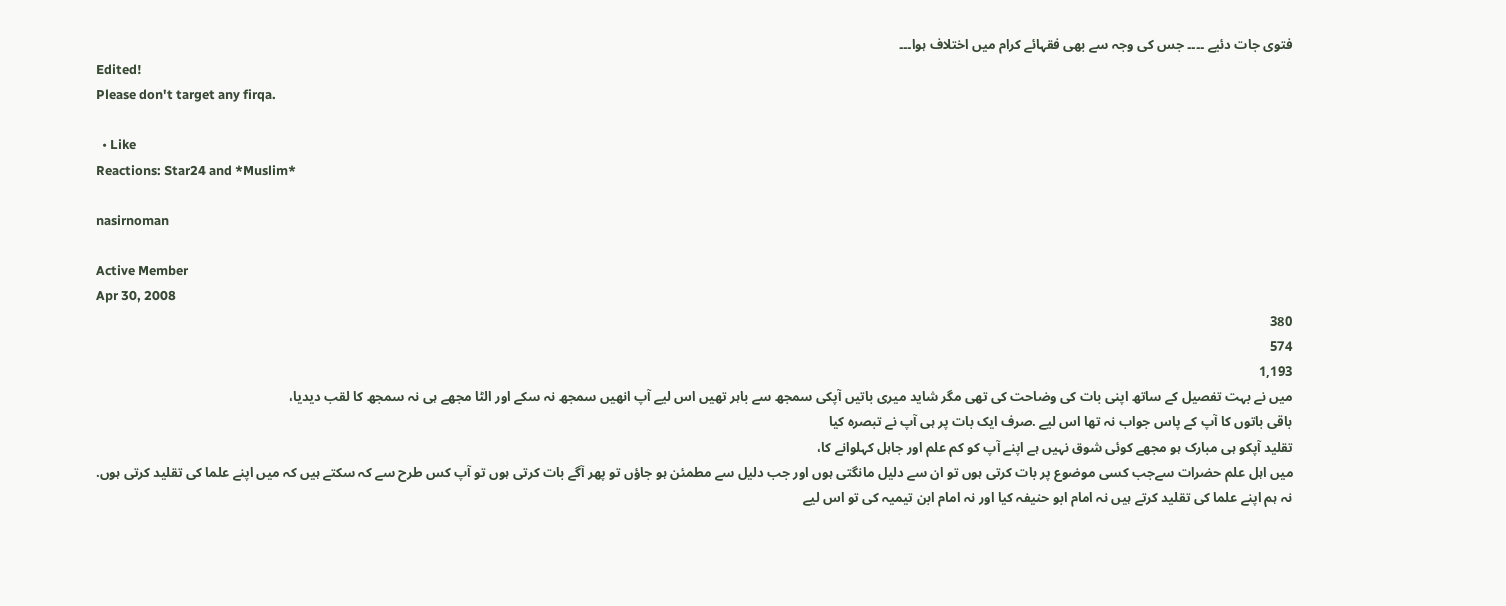فتوی جات دئیے ۔۔۔۔ جس کی وجہ سے بھی فقہائے کرام میں اختلاف ہوا۔۔۔
Edited!
Please don't target any firqa.

  • Like
Reactions: Star24 and *Muslim*

nasirnoman

Active Member
Apr 30, 2008
380
574
1,193
میں نے بہت تفصیل کے ساتھ اپنی بات کی وضاحت کی تھی مگر شاید میری باتیں آپکی سمجھ سے باہر تھیں اس لیے آپ انھیں سمجھ نہ سکے اور الٹا مجھے ہی نہ سمجھ کا لقب دیدیا،
باقی باتوں کا آپ کے پاس جواب نہ تھا اس لیے .صرف ایک بات پر ہی آپ نے تبصرہ کیا
تقلید آپکو ہی مبارک ہو مجھے کوئی شوق نہیں ہے اپنے آپ کو کم علم اور جاہل کہلوانے کا،
میں اہل علم حضرات سےجب کسی موضوع پر بات کرتی ہوں تو ان سے دلیل مانگتی ہوں اور جب دلیل سے مطمئن ہو جاؤں تو پھر آگے بات کرتی ہوں تو آپ کس طرح سے کہ سکتے ہیں کہ میں اپنے علما کی تقلید کرتی ہوں.
نہ ہم اپنے علما کی تقلید کرتے ہیں نہ امام ابو حنیفہ کیا اور نہ امام ابن تیمیہ کی تو اس لیے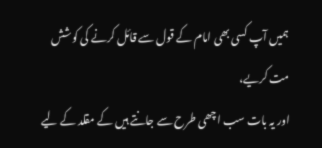ہمیں آپ کسی بھی امام کے قول سے قائل کرنے کی کوشش مت کریے،
اور یہ بات سب اچھی طرح سے جانتے ہیں کے مقلد کے لیے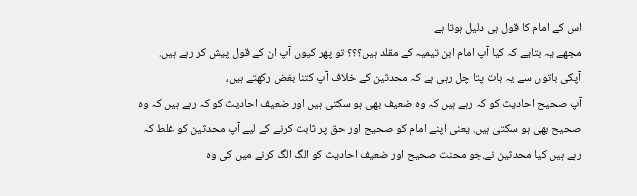اس کے امام کا قول ہی دلیل ہوتا ہے
مجھے یہ بتایے کہ کیا آپ امام ابن تیمیہ کے مقلد ہیں؟؟؟ تو پھر کیوں آپ ان کے قول پیش کر رہے ہیں.
آپکی باتوں سے یہ بات پتا چل رہی ہے کہ محدثین کے خلاف آپ کتنا بغض رکھتے ہیں،
آپ صحیح احادیث کو کہ رہے ہیں کہ وہ ضعیف بھی ہو سکتی ہیں اور ضعیف احادیث کو کہ رہے ہیں کہ وہ صحیح بھی ہو سکتی ہیں. یعنی اپنے امام کو صحیح اور حق پر ثابت کرنے کے لیے آپ محدثین کو غلط کہ رہے ہیں کیا محدثین نے.جو محنت صحیح اور ضعیف احادیث کو الگ الگ کرنے میں کی وہ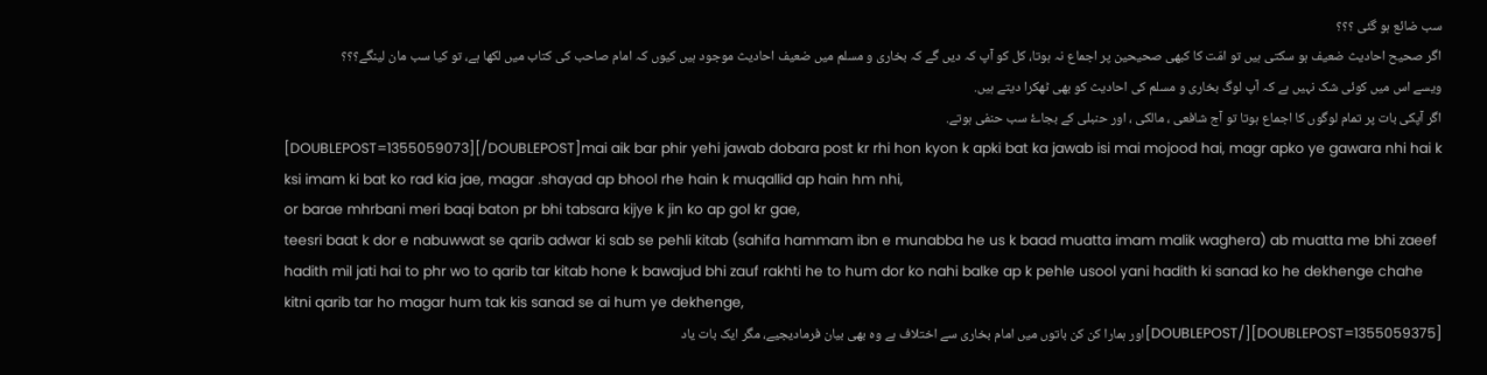سب ضائع ہو گئی ؟؟؟
اگر صحیح احادیث ضعیف ہو سکتی ہیں تو امّت کا کبھی صحیحین پر اجماع نہ ہوتا، کل کو آپ کہ دیں گے کہ بخاری و مسلم میں ضعیف احادیث موجود ہیں کیوں کہ امام صاحب کی کتاب میں لکھا ہے، تو کیا سب مان لینگے؟؟؟ ویسے اس میں کوئی شک نہیں ہے کہ آپ لوگ بخاری و مسلم کی احادیث کو بھی ٹھکرا دیتے ہیں.
اگر آپکی بات پر تمام لوگوں کا اجماع ہوتا تو آج شافعی ، مالکی ، اور حنبلی کے بجاۓ سب حنفی ہوتے.
[DOUBLEPOST=1355059073][/DOUBLEPOST]mai aik bar phir yehi jawab dobara post kr rhi hon kyon k apki bat ka jawab isi mai mojood hai, magr apko ye gawara nhi hai k ksi imam ki bat ko rad kia jae, magar .shayad ap bhool rhe hain k muqallid ap hain hm nhi,
or barae mhrbani meri baqi baton pr bhi tabsara kijye k jin ko ap gol kr gae,
teesri baat k dor e nabuwwat se qarib adwar ki sab se pehli kitab (sahifa hammam ibn e munabba he us k baad muatta imam malik waghera) ab muatta me bhi zaeef hadith mil jati hai to phr wo to qarib tar kitab hone k bawajud bhi zauf rakhti he to hum dor ko nahi balke ap k pehle usool yani hadith ki sanad ko he dekhenge chahe kitni qarib tar ho magar hum tak kis sanad se ai hum ye dekhenge,
[DOUBLEPOST=1355059375][/DOUBLEPOST]اور ہمارا کن کن باتوں میں امام بخاری سے اختلاف ہے وہ بھی بیان فرمادیجیے، مگر ایک بات یاد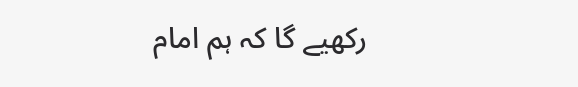رکھیے گا کہ ہم امام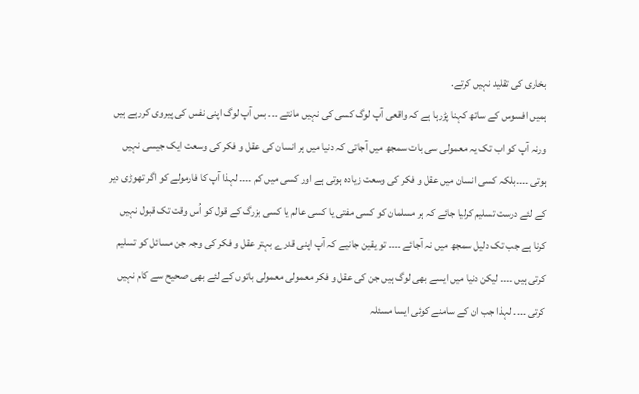بخاری کی تقلید نہیں کرتے.
ہمیں افسوس کے ساتھ کہنا پڑرہا ہے کہ واقعی آپ لوگ کسی کی نہیں مانتے ۔۔۔ بس آپ لوگ اپنی نفس کی پیروی کررہے ہیں
ورنہ آپ کو اب تک یہ معمولی سی بات سمجھ میں آجاتی کہ دنیا میں ہر انسان کی عقل و فکر کی وسعت ایک جیسی نہیں ہوتی ۔۔۔۔بلکہ کسی انسان میں عقل و فکر کی وسعت زیادہ ہوتی ہے اور کسی میں کم ۔۔۔۔ لہذا آپ کا فارمولے کو اگر تھوڑی دیر کے لئے درست تسلیم کرلیا جائے کہ ہر مسلمان کو کسی مفتی یا کسی عالم یا کسی بزرگ کے قول کو اُس وقت تک قبول نہیں کرنا ہے جب تک دلیل سمجھ میں نہ آجائے ۔۔۔۔ تو یقین جانیے کہ آپ اپنی قدرے بہتر عقل و فکر کی وجہ جن مسائل کو تسلیم کرتی ہیں ۔۔۔۔ لیکن دنیا میں ایسے بھی لوگ ہیں جن کی عقل و فکر معمولی معمولی باتوں کے لئے بھی صحیح سے کام نہیں کرتی ۔۔۔۔ لہذا جب ان کے سامنے کوئی ایسا مسئلہ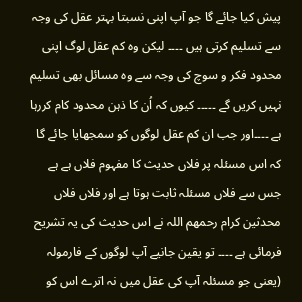پیش کیا جائے گا جو آپ اپنی نسبتا بہتر عقل کی وجہ سے تسلیم کرتی ہیں ۔۔۔۔ لیکن وہ کم عقل لوگ اپنی محدود فکر و سوچ کی وجہ سے وہ مسائل بھی تسلیم نہیں کریں گے ۔۔۔۔۔ کیوں کہ اُن کا ذہن محدود کام کررہا ہے ۔۔۔۔اور جب ان کم عقل لوگوں کو سمجھایا جائے گا کہ اس مسئلہ پر فلاں حدیث کا مفہوم فلاں ہے ہے جس سے فلاں مسئلہ ثابت ہوتا ہے اور فلاں فلاں محدثین کرام رحمھم اللہ نے اس حدیث کی یہ تشریح فرمائی ہے ۔۔۔۔ تو یقین جانیے آپ لوگوں کے فارمولہ (یعنی جو مسئلہ آپ کی عقل میں نہ اترے اس کو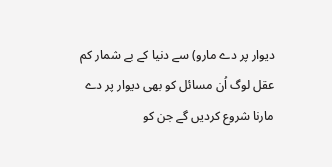دیوار پر دے مارو) سے دنیا کے بے شمار کم عقل لوگ اُن مسائل کو بھی دیوار پر دے مارنا شروع کردیں گے جن کو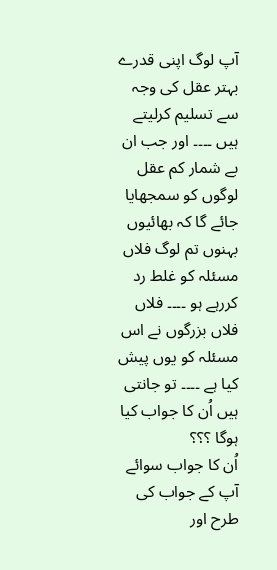آپ لوگ اپنی قدرے بہتر عقل کی وجہ سے تسلیم کرلیتے ہیں ۔۔۔۔ اور جب ان بے شمار کم عقل لوگوں کو سمجھایا جائے گا کہ بھائیوں بہنوں تم لوگ فلاں مسئلہ کو غلط رد کررہے ہو ۔۔۔۔ فلاں فلاں بزرگوں نے اس مسئلہ کو یوں پیش کیا ہے ۔۔۔۔ تو جانتی ہیں اُن کا جواب کیا ہوگا ؟؟؟
اُن کا جواب سوائے آپ کے جواب کی طرح اور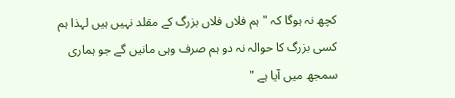کچھ نہ ہوگا کہ " ہم فلاں فلاں بزرگ کے مقلد نہیں ہیں لہذا ہم کسی بزرگ کا حوالہ نہ دو ہم صرف وہی مانیں گے جو ہماری سمجھ میں آیا ہے "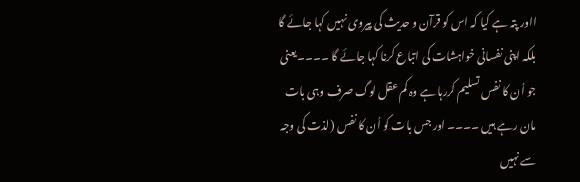ااور پتہ ہے کیا کہ اس کو قرآن و حدیث کی پیروی نہیں کہا جائے گا بلکہ اپنی نفسانی خواہشات کی اتباع کرنا کہا جائے گا ۔۔۔۔یعنی جو اُن کا نفس تسلیم کررہا ہے وہ کم عقل لوگ صرف وہی بات مان رہے ہیں ۔۔۔۔ اور جس بات کو اُن کا نفس (لذت کی وجہ سے نہیں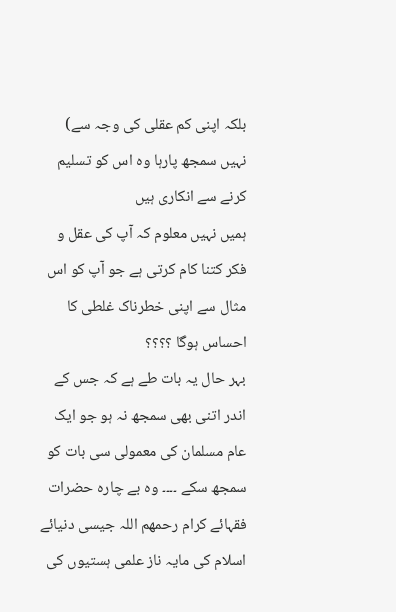بلکہ اپنی کم عقلی کی وجہ سے) نہیں سمجھ پارہا وہ اس کو تسلیم کرنے سے انکاری ہیں
ہمیں نہیں معلوم کہ آپ کی عقل و فکر کتنا کام کرتی ہے جو آپ کو اس مثال سے اپنی خطرناک غلطی کا احساس ہوگا ؟؟؟؟
بہر حال یہ بات طے ہے کہ جس کے اندر اتنی بھی سمجھ نہ ہو جو ایک عام مسلمان کی معمولی سی بات کو سمجھ سکے ۔۔۔۔ وہ بے چارہ حضرات فقہائے کرام رحمھم اللہ جیسی دنیائے اسلام کی مایہ ناز علمی ہستیوں کی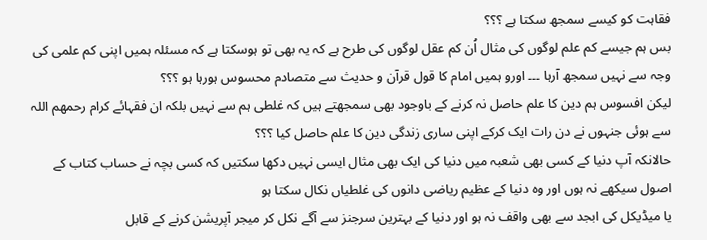فقاہت کو کیسے سمجھ سکتا ہے ؟؟؟
بس ہم جیسے کم علم لوگوں کی مثال اُن کم عقل لوگوں کی طرح ہے کہ یہ بھی تو ہوسکتا ہے کہ مسئلہ ہمیں اپنی کم علمی کی وجہ سے نہیں سمجھ آرہا ۔۔۔ اورو ہمیں امام کا قول قرآن و حدیث سے متصادم محسوس ہورہا ہو ؟؟؟
لیکن افسوس ہم دین کا علم حاصل نہ کرنے کے باوجود بھی سمجھتے ہیں کہ غلطی ہم سے نہیں بلکہ ان فقہائے کرام رحمھم اللہ سے ہوئی جنہوں نے دن رات ایک کرکے اپنی ساری زندگی دین کا علم حاصل کیا ؟؟؟
حالانکہ آپ دنیا کے کسی بھی شعبہ میں دنیا کی ایک بھی مثال ایسی نہیں دکھا سکتیں کہ کسی بچہ نے حساب کتاب کے اصول سیکھے نہ ہوں اور وہ دنیا کے عظیم ریاضی دانوں کی غلطیاں نکال سکتا ہو
یا میڈیکل کی ابجد سے بھی واقف نہ ہو اور دنیا کے بہترین سرجنز سے آگے نکل کر میجر آپریشن کرنے کے قابل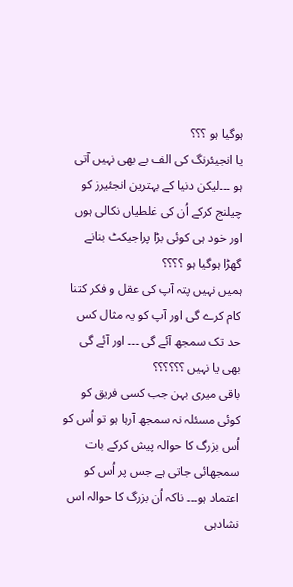ہوگیا ہو ؟؟؟
یا انجیئرنگ کی الف بے بھی نہیں آتی ہو ۔۔۔لیکن دنیا کے بہترین انجئیرز کو چیلنج کرکے اُن کی غلطیاں نکالی ہوں اور خود ہی کوئی بڑا پراجیکٹ بنانے گھڑا ہوگیا ہو ؟؟؟؟
ہمیں نہیں پتہ آپ کی عقل و فکر کتنا کام کرے گی اور آپ کو یہ مثال کس حد تک سمجھ آئے گی ۔۔۔ اور آئے گی بھی یا نہیں ؟؟؟؟؟؟
باقی میری بہن جب کسی فریق کو کوئی مسئلہ نہ سمجھ آرہا ہو تو اُس کو اُس بزرگ کا حوالہ پیش کرکے بات سمجھائی جاتی ہے جس پر اُس کو اعتماد ہو۔۔۔ ناکہ اُن بزرگ کا حوالہ اس نشادہی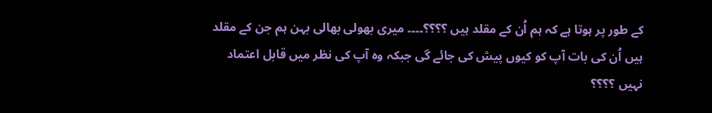کے طور پر ہوتا ہے کہ ہم اُن کے مقلد ہیں ؟؟؟؟۔۔۔۔ میری بھولی بھالی بہن ہم جن کے مقلد ہیں اُن کی بات آپ کو کیوں پیش کی جائے گی جبکہ وہ آپ کی نظر میں قابل اعتماد نہیں ؟؟؟؟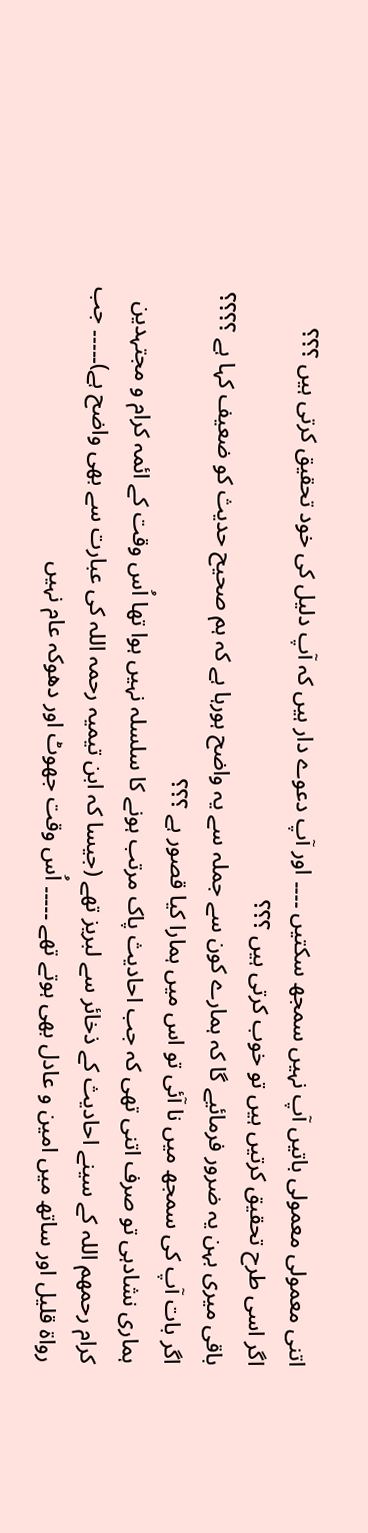اتنی معمولی معمولی باتیں آپ نہیں سمجھ سکتیں ۔۔۔۔ اور آپ دعوے دار ہیں کہ آپ دلیل کی خود تحقیق کرتی ہیں ؟؟؟
اگر اسی طرح تحقیق کرتیں ہیں تو خوب کرتی ہیں ؟؟؟
باقی میری بہن یہ ضرور فرمائیے گا کہ ہمارے کون سے جملہ سے یہ واضح ہورہا ہے کہ ہم صحیح حدیث کو ضعیف کہا ہے ؟؟؟؟
اگر بات آپ کی سمجھ میں نا آئی تو اس میں ہمارا کیا قصور ہے ؟؟؟
ہماری نشادہی تو صرف اتنی تھی کہ جب احادیث پاک مرتب ہونے کا سلسلہ نہیں ہوا تھا اُس وقت کے ائمہ کرام و مجتہدین کرام رحمھم اللہ کے سینے احادیث کے ذخائر سے لبریز تھے (جیسا کہ ابن تیمیہ رحمہ اللہ کی عبارت سے بھی واضح ہے)۔۔۔۔۔ جب رواۃ قلیل اور ساتھ میں امین و عادل بھی ہوتے تھے ۔۔۔۔۔ اُس وقت جھوٹ اور دھوکہ عام نہیں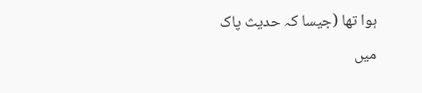ہوا تھا (جیسا کہ حدیث پاک میں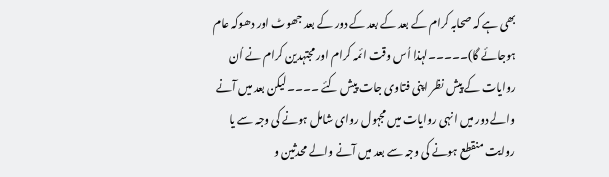بھی ہے کہ صحابہ کرام کے بعد کے بعد کے دور کے بعد جھوٹ اور دھوکہ عام ہوجائے گا)۔۔۔۔۔لہذا اُس وقت ائمہ کرام اور مجتہدین کرام نے اُن روایات کے پیش نظر اپنی فتاوی جات پیش کئے ۔۔۔۔ لیکن بعد میں آنے والے دور میں انہی روایات میں مجہول روای شامل ہونے کی وجہ سے یا روایت منقطع ہونے کی وجہ سے بعد میں آنے والے محدثین و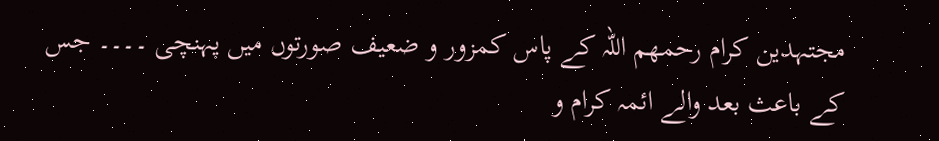مجتہدین کرام رحمھم اللہ کے پاس کمزور و ضعیف صورتوں میں پہنچی ۔۔۔۔ جس کے باعث بعد والے ائمہ کرام و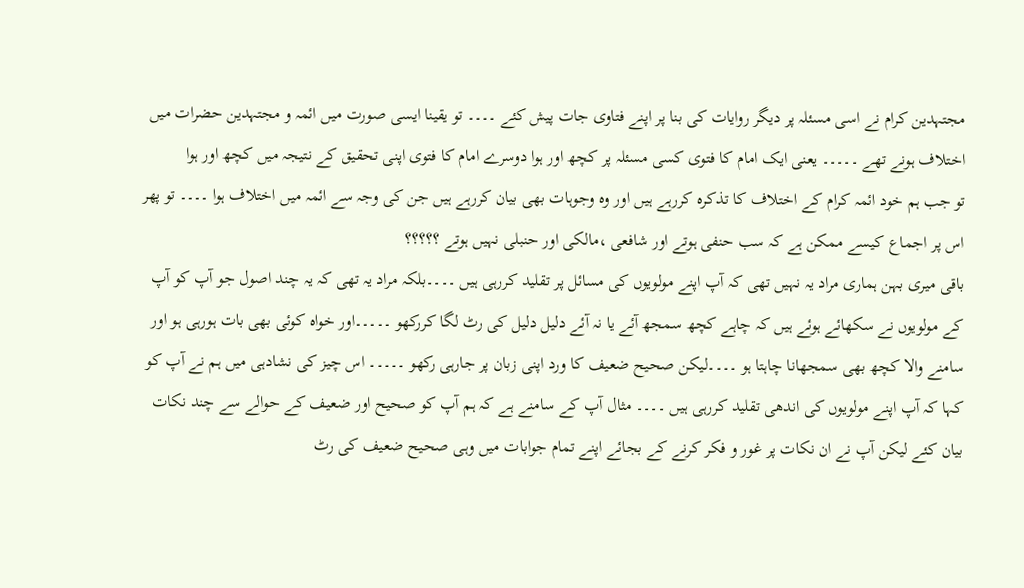مجتہدین کرام نے اسی مسئلہ پر دیگر روایات کی بنا پر اپنے فتاوی جات پیش کئے ۔۔۔۔ تو یقینا ایسی صورت میں ائمہ و مجتہدین حضرات میں اختلاف ہونے تھے ۔۔۔۔۔ یعنی ایک امام کا فتوی کسی مسئلہ پر کچھ اور ہوا دوسرے امام کا فتوی اپنی تحقیق کے نتیجہ میں کچھ اور ہوا
تو جب ہم خود ائمہ کرام کے اختلاف کا تذکرہ کررہے ہیں اور وہ وجوہات بھی بیان کررہے ہیں جن کی وجہ سے ائمہ میں اختلاف ہوا ۔۔۔۔ تو پھر اس پر اجماع کیسے ممکن ہے کہ سب حنفی ہوتے اور شافعی ،مالکی اور حنبلی نہیں ہوتے ؟؟؟؟؟
باقی میری بہن ہماری مراد یہ نہیں تھی کہ آپ اپنے مولویوں کی مسائل پر تقلید کررہی ہیں ۔۔۔۔بلکہ مراد یہ تھی کہ یہ چند اصول جو آپ کو آپ کے مولویوں نے سکھائے ہوئے ہیں کہ چاہے کچھ سمجھ آئے یا نہ آئے دلیل دلیل کی رٹ لگا کررکھو ۔۔۔۔۔اور خواہ کوئی بھی بات ہورہی ہو اور سامنے والا کچھ بھی سمجھانا چاہتا ہو ۔۔۔۔لیکن صحیح ضعیف کا ورد اپنی زبان پر جارہی رکھو ۔۔۔۔۔ اس چیز کی نشادہی میں ہم نے آپ کو کہا کہ آپ اپنے مولویوں کی اندھی تقلید کررہی ہیں ۔۔۔۔ مثال آپ کے سامنے ہے کہ ہم آپ کو صحیح اور ضعیف کے حوالے سے چند نکات بیان کئے لیکن آپ نے ان نکات پر غور و فکر کرنے کے بجائے اپنے تمام جوابات میں وہی صحیح ضعیف کی رٹ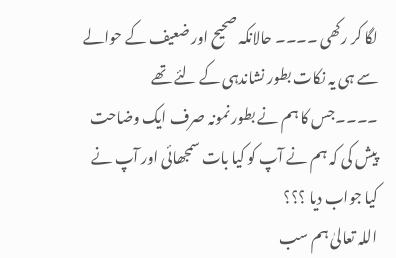لگا کر رکھی ۔۔۔۔ حالانکہ صحیح اور ضعیف کے حوالے سے ہی یہ نکات بطور نشاندہی کے لئے تھے ۔۔۔۔جس کا ہم نے بطور نمونہ صرف ایک وضاحت پیش کی کہ ہم نے آپ کو کیا بات سمجھائی اور آپ نے کیا جواب دیا ؟؟؟
اللہ تعالیٰ ہم سب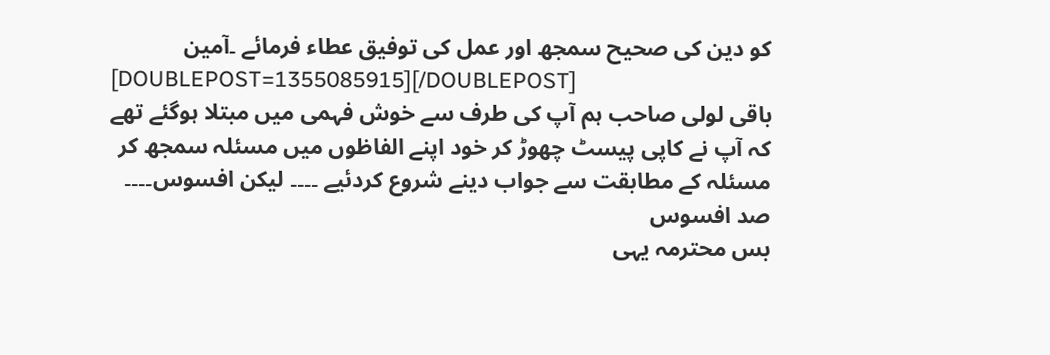کو دین کی صحیح سمجھ اور عمل کی توفیق عطاء فرمائے ۔آمین
[DOUBLEPOST=1355085915][/DOUBLEPOST]
باقی لولی صاحب ہم آپ کی طرف سے خوش فہمی میں مبتلا ہوگئے تھے کہ آپ نے کاپی پیسٹ چھوڑ کر خود اپنے الفاظوں میں مسئلہ سمجھ کر مسئلہ کے مطابقت سے جواب دینے شروع کردئیے ۔۔۔۔ لیکن افسوس۔۔۔۔ صد افسوس
بس محترمہ یہی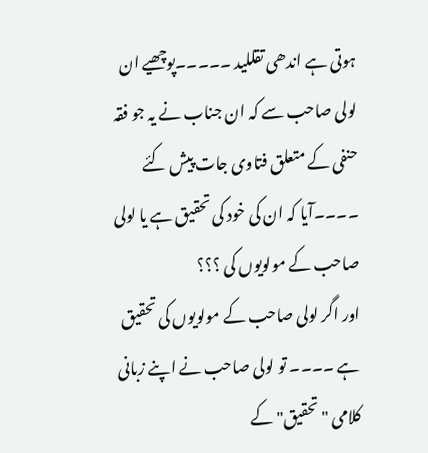ہوتی ہے اندھی تقللید ۔۔۔۔۔پوچھیے ان لولی صاحب سے کہ ان جناب نے یہ جو فقہ حنفی کے متعلق فتاوی جات پیش کئے ۔۔۔۔آیا کہ ان کی خود کی تحقیق ہے یا لولی صاحب کے مولویوں کی ؟؟؟
اور اگر لولی صاحب کے مولویوں کی تحقیق ہے ۔۔۔۔ تو لولی صاحب نے اپنے زبانی کلامی "تحقیق" کے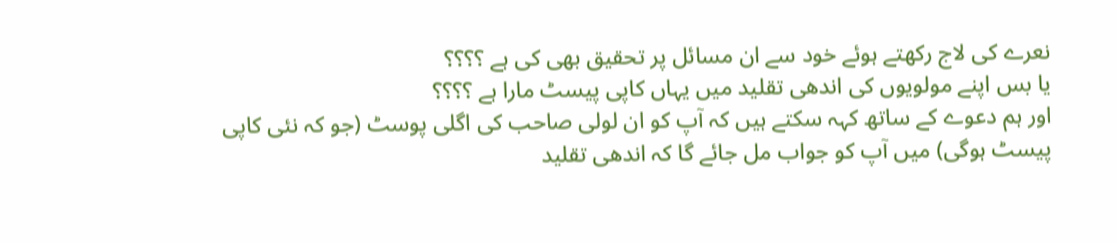نعرے کی لاج رکھتے ہوئے خود سے ان مسائل پر تحقیق بھی کی ہے ؟؟؟؟
یا بس اپنے مولویوں کی اندھی تقلید میں یہاں کاپی پیسٹ مارا ہے ؟؟؟؟
اور ہم دعوے کے ساتھ کہہ سکتے ہیں کہ آپ کو ان لولی صاحب کی اگلی پوسٹ (جو کہ نئی کاپی پیسٹ ہوگی) میں آپ کو جواب مل جائے گا کہ اندھی تقلید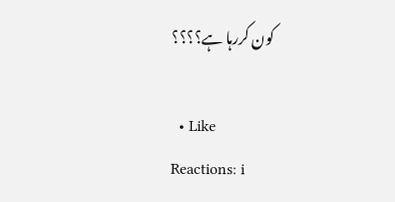کون کررہا ہے؟؟؟؟

  • Like
Reactions: i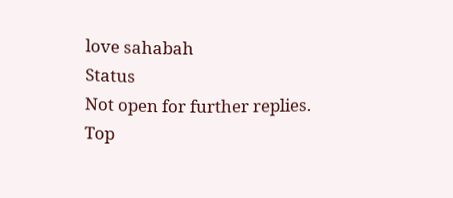love sahabah
Status
Not open for further replies.
Top